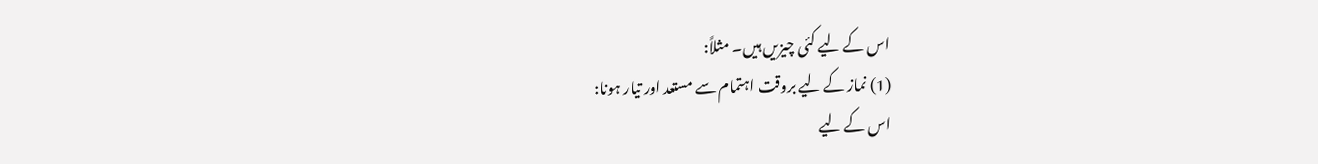اس کے لیے کئی چیزیں ہیں۔ مثلاً:
(1) نماز کے لیے بروقت اہتمام سے مستعد اور تیار ہونا:
اس کے لیے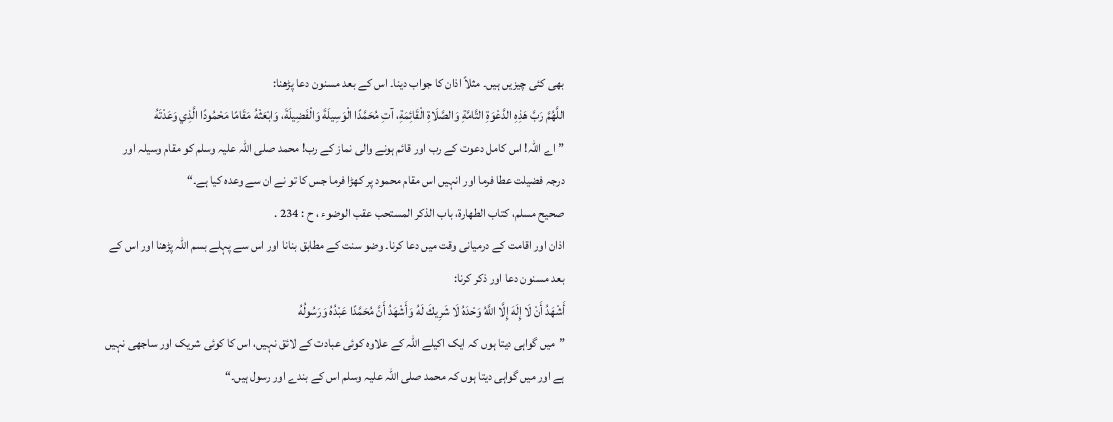بھی کئی چیزیں ہیں۔ مثلاً اذان کا جواب دینا۔ اس کے بعد مسنون دعا پڑھنا:
اللَّهُمَّ رَبَّ هَذِهِ الدَّعْوَةِ التَّامَّةِ وَالصَّلَاةِ الْقَائِمَةِ، آتِ مُحَمَّدًا الْوَسِيلَةَ وَالْفَضِيلَةَ، وَابْعَثْهُ مَقَامًا مَحْمُودًا الَّذِي وَعَدْتَهُ
”اے اللہ! اس کامل دعوت کے رب اور قائم ہونے والی نماز کے رب! محمد صلی اللہ علیہ وسلم کو مقام وسیلہ اور درجہ فضیلت عطا فرما اور انہیں اس مقام محمود پر کھڑا فرما جس کا تو نے ان سے وعدہ کیا ہے۔“
صحيح مسلم، كتاب الطهارة، باب الذكر المستحب عقب الوضوء ، ح : 234 .
اذان اور اقامت کے درمیانی وقت میں دعا کرنا۔ وضو سنت کے مطابق بنانا اور اس سے پہلے بسم اللہ پڑھنا اور اس کے بعد مسنون دعا اور ذکر کرنا:
أَشْهَدُ أَنْ لَا إِلَهَ إِلَّا اللَّهُ وَحْدَهُ لَا شَرِيكَ لَهُ وَأَشْهَدُ أَنَّ مُحَمَّدًا عَبْدُهُ وَرَسُولُهُ
”میں گواہی دیتا ہوں کہ ایک اکیلے اللہ کے علاوہ کوئی عبادت کے لائق نہیں، اس کا کوئی شریک اور ساجھی نہیں ہے اور میں گواہی دیتا ہوں کہ محمد صلی اللہ علیہ وسلم اس کے بندے اور رسول ہیں۔“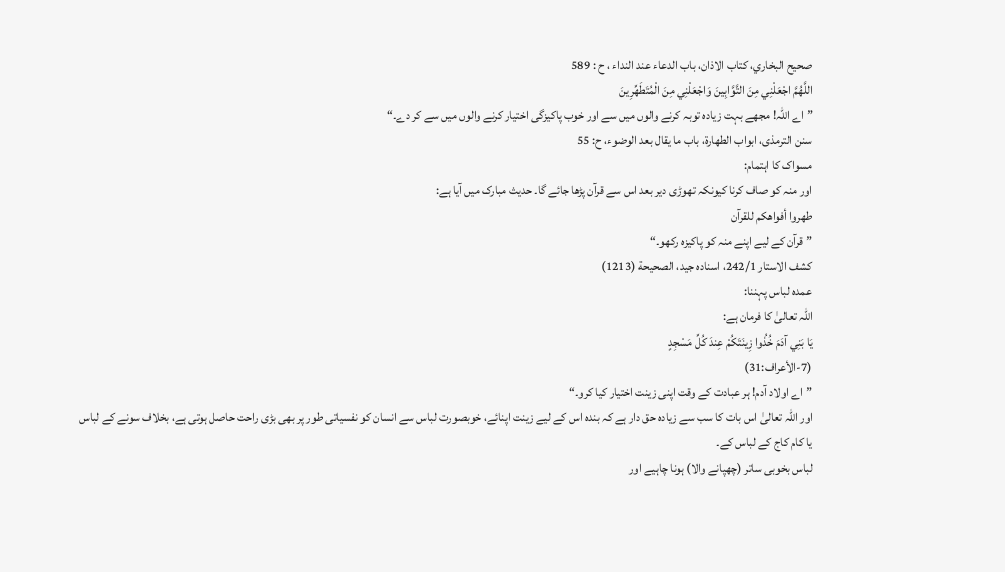صحيح البخاري، كتاب الاذان، باب الدعاء عند النداء ، ح : 589
اللَّهُمَّ اجْعَلْنِي مِنَ التَّوَّابِينَ وَاجْعَلْنِي مِنَ الْمُتَطَهِّرِينَ
”اے اللہ! مجھے بہت زیادہ توبہ کرنے والوں میں سے اور خوب پاکیزگی اختیار کرنے والوں میں سے کر دے۔“
سنن الترمذی، ابواب الطهارة، باب ما يقال بعد الوضوء، ح: 55
مسواک کا اہتمام:
اور منہ کو صاف کرنا کیونکہ تھوڑی دیر بعد اس سے قرآن پڑھا جائے گا۔ حدیث مبارک میں آیا ہے:
طهروا أفواهكم للقرآن
”قرآن کے لیے اپنے منہ کو پاکیزہ رکھو۔“
کشف الاستار 242/1، اسنادہ جید، الصحيحة (1213)
عمدہ لباس پہننا:
اللہ تعالیٰ کا فرمان ہے:
يَا بَنِي آدَمَ خُذُوا زِينَتَكُمْ عِندَ كُلِّ مَسْجِدٍ
(7-الأعراف:31)
”اے اولاد آدم! ہر عبادت کے وقت اپنی زینت اختیار کیا کرو۔“
اور اللہ تعالیٰ اس بات کا سب سے زیادہ حق دار ہے کہ بندہ اس کے لیے زینت اپنائے، خوبصورت لباس سے انسان کو نفسیاتی طور پر بھی بڑی راحت حاصل ہوتی ہے، بخلاف سونے کے لباس یا کام کاج کے لباس کے۔
لباس بخوبی ساتر (چھپانے والا) ہونا چاہیے اور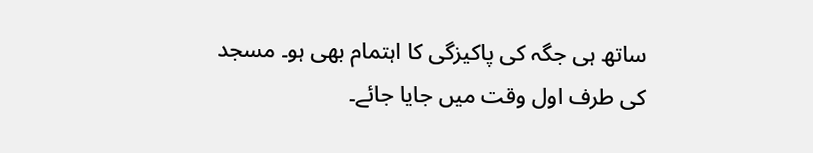ساتھ ہی جگہ کی پاکیزگی کا اہتمام بھی ہو۔ مسجد کی طرف اول وقت میں جایا جائے۔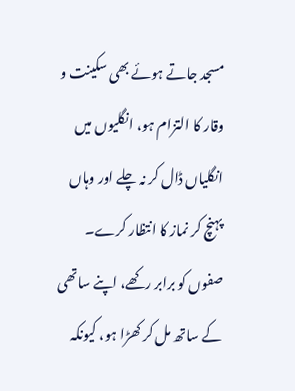مسجد جاتے ہوئے بھی سکینت و وقار کا التزام ہو، انگلیوں میں انگلیاں ڈال کر نہ چلے اور وہاں پہنچ کر نماز کا انتظار کرے۔
صفوں کو برابر رکھے، اپنے ساتھی کے ساتھ مل کر کھڑا ہو، کیونکہ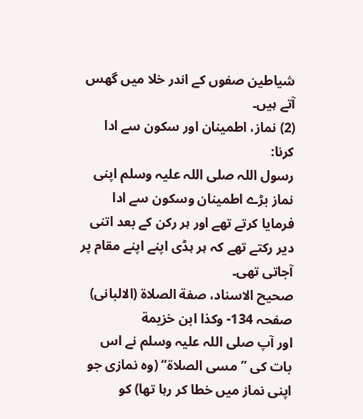شیاطین صفوں کے اندر خلا میں گھس آتے ہیں۔
(2) نماز، اطمینان اور سکون سے ادا کرنا:
رسول اللہ صلی اللہ علیہ وسلم اپنی نماز بڑے اطمینان وسکون سے ادا فرمایا کرتے تھے اور ہر رکن کے بعد اتنی دیر رکتے تھے کہ ہر ہڈی اپنے اپنے مقام پر آجاتی تھی۔
صحيح الاسناد، صفة الصلاة (الالبانی) صفحہ 134- وكذا ابن خزيمة
اور آپ صلی اللہ علیہ وسلم نے اس بات کی ”مسی الصلاة“ (وہ نمازی جو اپنی نماز میں خطا کر رہا تھا) کو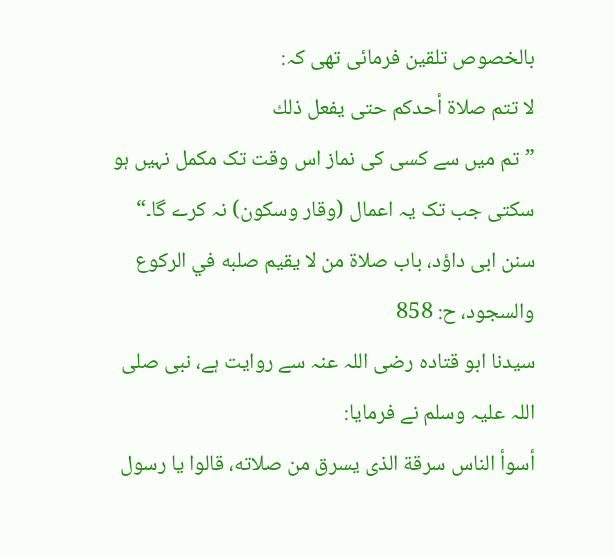بالخصوص تلقین فرمائی تھی کہ:
لا تتم صلاة أحدكم حتى يفعل ذلك
”تم میں سے کسی کی نماز اس وقت تک مکمل نہیں ہو سکتی جب تک یہ اعمال (وقار وسکون) نہ کرے گا۔“
سنن ابی داؤد، باب صلاة من لا يقيم صلبه في الركوع والسجود، ح: 858
سیدنا ابو قتادہ رضی اللہ عنہ سے روایت ہے، نبی صلی اللہ علیہ وسلم نے فرمایا:
أسوأ الناس سرقة الذى يسرق من صلاته، قالوا يا رسول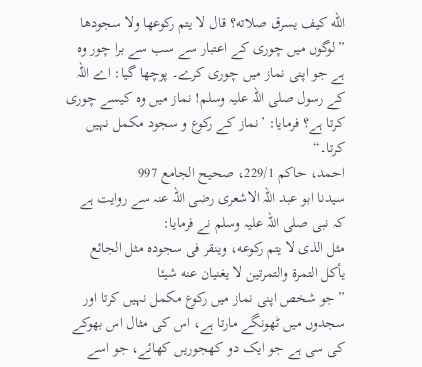الله كيف يسرق صلاته؟ قال لا يتم ركوعها ولا سجودها
”لوگوں میں چوری کے اعتبار سے سب سے برا چور وہ ہے جو اپنی نماز میں چوری کرے۔ پوچھا گیا: اے اللہ کے رسول صلی اللہ علیہ وسلم! نماز میں وہ کیسے چوری کرتا ہے؟ فرمایا: ’نماز کے رکوع و سجود مکمل نہیں کرتا۔“
احمد، حاكم 229/1، صحيح الجامع 997
سیدنا ابو عبد اللہ الاشعری رضی اللہ عنہ سے روایت ہے کہ نبی صلی اللہ علیہ وسلم نے فرمایا:
مثل الذى لا يتم ركوعه، وينقر فى سجوده مثل الجائع يأكل التمرة والتمرتين لا يغنيان عنه شيئا
”جو شخص اپنی نماز میں رکوع مکمل نہیں کرتا اور سجدوں میں ٹھونگے مارتا ہے، اس کی مثال اس بھوکے کی سی ہے جو ایک دو کھجوریں کھائے، جو اسے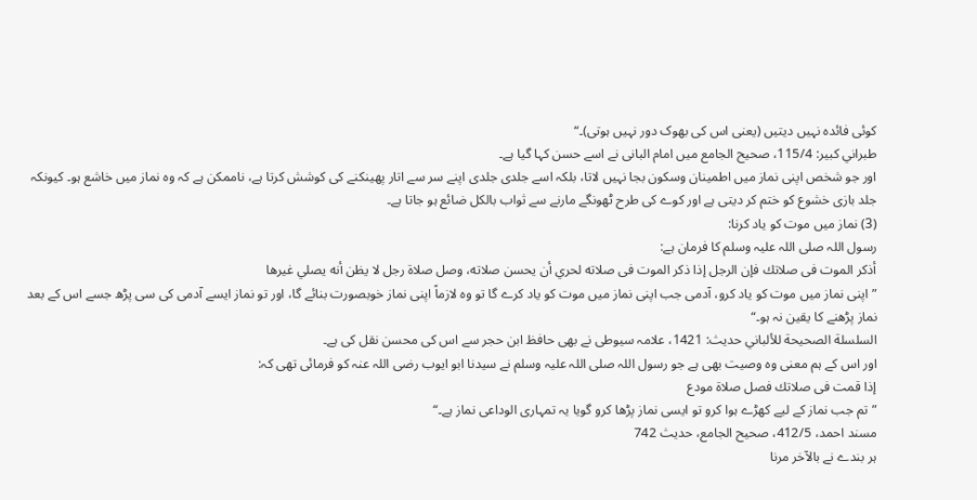کوئی فائدہ نہیں دیتیں (یعنی اس کی بھوک دور نہیں ہوتی)۔“
طبراني كبير: 115/4، صحیح الجامع میں امام البانی نے اسے حسن کہا گیا ہے۔
اور جو شخص اپنی نماز میں اطمینان وسکون بجا نہیں لاتا، بلکہ اسے جلدی جلدی اپنے سر سے اتار پھینکنے کی کوشش کرتا ہے، ناممکن ہے کہ وہ نماز میں خاشع ہو۔ کیونکہ جلد بازی خشوع کو ختم کر دیتی ہے اور کوے کی طرح ٹھونگے مارنے سے ثواب بالکل ضائع ہو جاتا ہے۔
(3) نماز میں موت کو یاد کرنا:
رسول اللہ صلی اللہ علیہ وسلم کا فرمان ہے:
أذكر الموت فى صلاتك فإن الرجل إذا ذكر الموت فى صلاته لحري أن يحسن صلاته، وصل صلاة رجل لا يظن أنه يصلي غيرها
”اپنی نماز میں موت کو یاد کرو، آدمی جب اپنی نماز میں موت کو یاد کرے گا تو وہ لازماً اپنی نماز خوبصورت بنائے گا، اور تو نماز ایسے آدمی کی سی پڑھ جسے اس کے بعد نماز پڑھنے کا یقین نہ ہو۔“
السلسلة الصحيحة للألباني حدیث: 1421، علامہ سیوطی نے بھی حافظ ابن حجر سے اس کی محسن نقل کی ہے۔
اور اس کے ہم معنی وہ وصیت بھی ہے جو رسول اللہ صلی اللہ علیہ وسلم نے سیدنا ابو ایوب رضی اللہ عنہ کو فرمائی تھی کہ:
إذا قمت فى صلاتك فصل صلاة مودع
”تم جب نماز کے لیے کھڑے ہوا کرو تو ایسی نماز پڑھا کرو گویا یہ تمہاری الوداعی نماز ہے۔“
مسند احمد، 412/5، صحیح الجامع، حدیث 742
ہر بندے نے بالآخر مرنا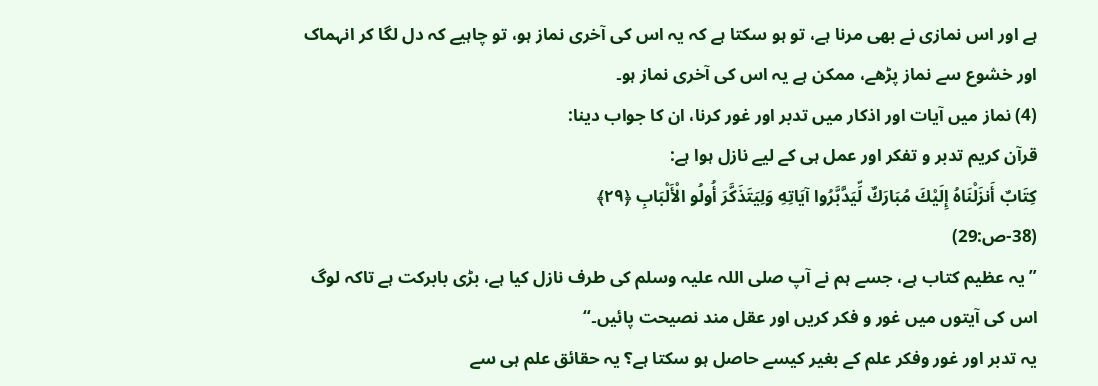ہے اور اس نمازی نے بھی مرنا ہے، تو ہو سکتا ہے کہ یہ اس کی آخری نماز ہو، تو چاہیے کہ دل لگا کر انہماک اور خشوع سے نماز پڑھے، ممکن ہے یہ اس کی آخری نماز ہو۔
(4) نماز میں آیات اور اذکار میں تدبر اور غور کرنا، ان کا جواب دینا:
قرآن کریم تدبر و تفکر اور عمل ہی کے لیے نازل ہوا ہے:
كِتَابٌ أَنزَلْنَاهُ إِلَيْكَ مُبَارَكٌ لِّيَدَّبَّرُوا آيَاتِهِ وَلِيَتَذَكَّرَ أُولُو الْأَلْبَابِ ﴿٢٩﴾
(38-ص:29)
”یہ عظیم کتاب ہے، جسے ہم نے آپ صلی اللہ علیہ وسلم کی طرف نازل کیا ہے، بڑی بابرکت ہے تاکہ لوگ اس کی آیتوں میں غور و فکر کریں اور عقل مند نصیحت پائیں۔“
یہ تدبر اور غور وفکر علم کے بغیر کیسے حاصل ہو سکتا ہے؟ یہ حقائق علم ہی سے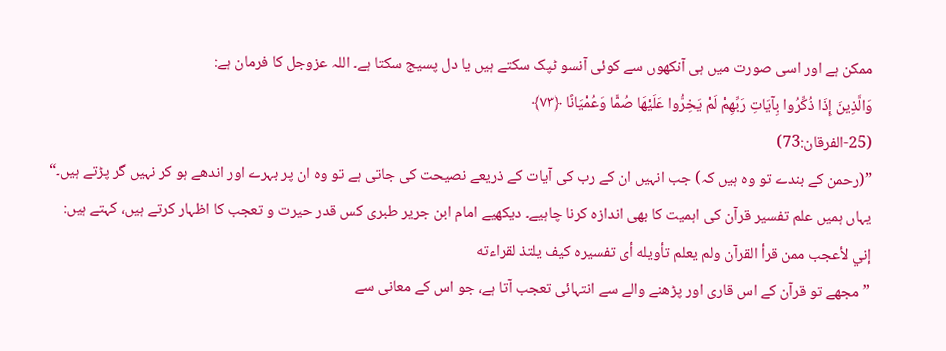ممکن ہے اور اسی صورت میں ہی آنکھوں سے کوئی آنسو ٹپک سکتے ہیں یا دل پسیج سکتا ہے۔ اللہ عزوجل کا فرمان ہے:
وَالَّذِينَ إِذَا ذُكِّرُوا بِآيَاتِ رَبِّهِمْ لَمْ يَخِرُّوا عَلَيْهَا صُمًّا وَعُمْيَانًا ﴿٧٣﴾
(25-الفرقان:73)
”(رحمن کے بندے تو وہ ہیں کہ) جب انہیں ان کے رب کی آیات کے ذریعے نصیحت کی جاتی ہے تو وہ ان پر بہرے اور اندھے ہو کر نہیں گر پڑتے ہیں۔“
یہاں ہمیں علم تفسیر قرآن کی اہمیت کا بھی اندازہ کرنا چاہیے۔ دیکھیے امام ابن جریر طبری کس قدر حیرت و تعجب کا اظہار کرتے ہیں، کہتے ہیں:
إني لأعجب ممن قرأ القرآن ولم يعلم تأويله أى تفسيره كيف يلتذ لقراءته
”مجھے تو قرآن کے اس قاری اور پڑھنے والے سے انتہائی تعجب آتا ہے، جو اس کے معانی سے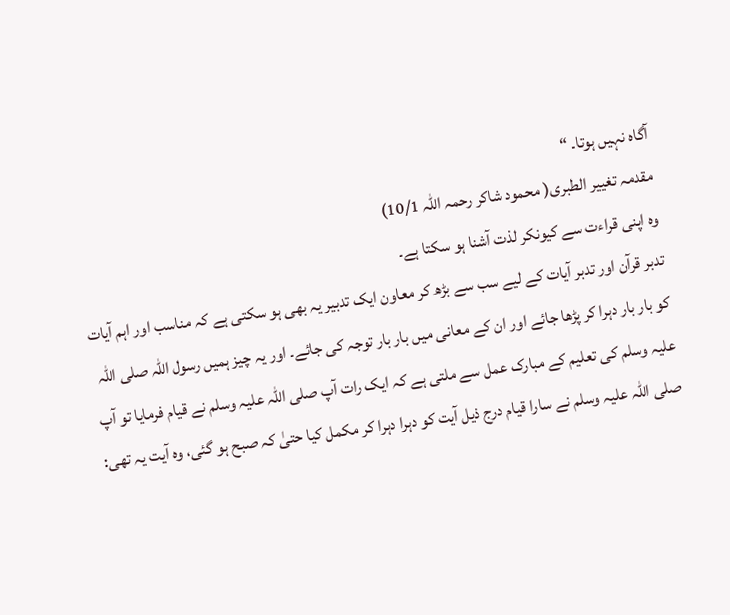آگاہ نہیں ہوتا۔ “
مقدمہ تغییر الطبری( محمود شاکر رحمہ اللہ 10/1)
وہ اپنی قراءت سے کیونکر لذت آشنا ہو سکتا ہے۔
تدبر قرآن اور تدبر آیات کے لیے سب سے بڑھ کر معاون ایک تدبیر یہ بھی ہو سکتی ہے کہ مناسب اور اہم آیات کو بار بار دہرا کر پڑھا جائے اور ان کے معانی میں بار بار توجہ کی جائے۔ اور یہ چیز ہمیں رسول اللہ صلی اللہ علیہ وسلم کی تعلیم کے مبارک عمل سے ملتی ہے کہ ایک رات آپ صلی اللہ علیہ وسلم نے قیام فرمایا تو آپ صلی اللہ علیہ وسلم نے سارا قیام درج ذیل آیت کو دہرا دہرا کر مکمل کیا حتیٰ کہ صبح ہو گئی، وہ آیت یہ تھی: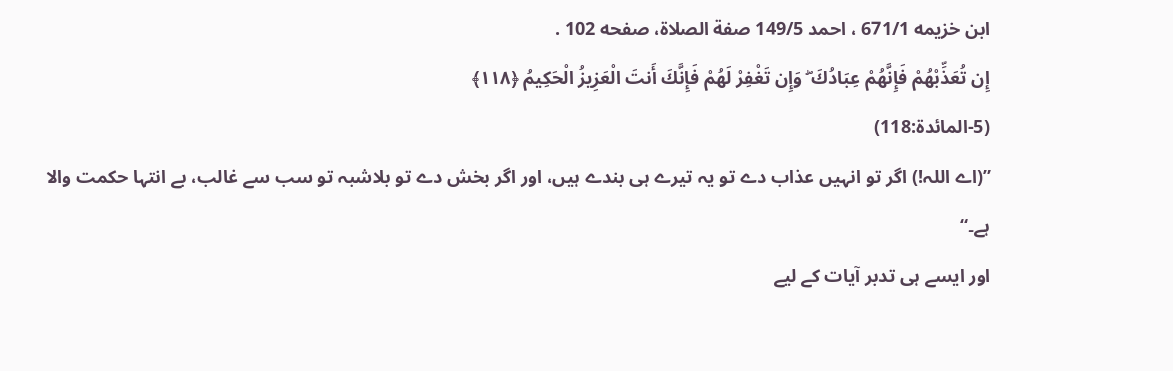ابن خزیمه 671/1 ، احمد 149/5 صفة الصلاة، صفحه 102 .
إِن تُعَذِّبْهُمْ فَإِنَّهُمْ عِبَادُكَ ۖ وَإِن تَغْفِرْ لَهُمْ فَإِنَّكَ أَنتَ الْعَزِيزُ الْحَكِيمُ ﴿١١٨﴾
(5-المائدة:118)
”(اے اللہ!) اگر تو انہیں عذاب دے تو یہ تیرے ہی بندے ہیں، اور اگر بخش دے تو بلاشبہ تو سب سے غالب، بے انتہا حکمت والا ہے۔“
اور ایسے ہی تدبر آیات کے لیے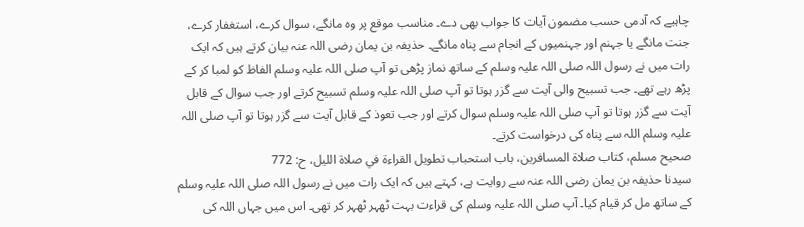چاہیے کہ آدمی حسب مضمون آیات کا جواب بھی دے۔ مناسب موقع پر وہ مانگے، سوال کرے، استغفار کرے، جنت مانگے یا جہنم اور جہنمیوں کے انجام سے پناہ مانگے۔ حذیفہ بن یمان رضی اللہ عنہ بیان کرتے ہیں کہ ایک رات میں نے رسول اللہ صلی اللہ علیہ وسلم کے ساتھ نماز پڑھی تو آپ صلی اللہ علیہ وسلم الفاظ کو لمبا کر کے پڑھ رہے تھے۔ جب تسبیح والی آیت سے گزر ہوتا تو آپ صلی اللہ علیہ وسلم تسبیح کرتے اور جب سوال کے قابل آیت سے گزر ہوتا تو آپ صلی اللہ علیہ وسلم سوال کرتے اور جب تعوذ کے قابل آیت سے گزر ہوتا تو آپ صلی اللہ علیہ وسلم اللہ سے پناہ کی درخواست کرتے۔
صحيح مسلم، كتاب صلاة المسافرين، باب استحباب تطويل القراءة في صلاة الليل، ح: 772
سیدنا حذیفہ بن یمان رضی اللہ عنہ سے روایت ہے، کہتے ہیں کہ ایک رات میں نے رسول اللہ صلی اللہ علیہ وسلم کے ساتھ مل کر قیام کیا۔ آپ صلی اللہ علیہ وسلم کی قراءت بہت ٹھہر ٹھہر کر تھی۔ اس میں جہاں اللہ کی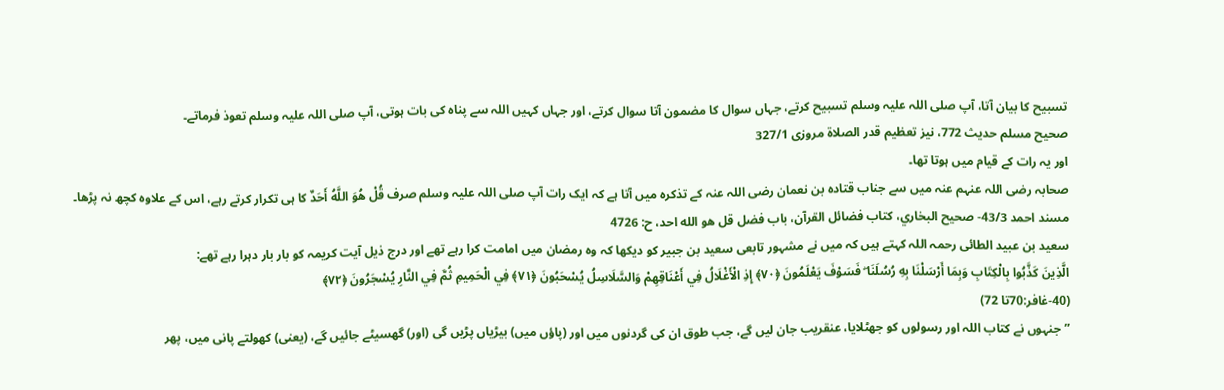تسبیح کا بیان آتا، آپ صلی اللہ علیہ وسلم تسبیح کرتے، جہاں سوال کا مضمون آتا سوال کرتے، اور جہاں کہیں اللہ سے پناہ کی بات ہوتی، آپ صلی اللہ علیہ وسلم تعوذ فرماتے۔
صحيح مسلم حدیث 772، نیز تعظیم قدر الصلاة مروزی 327/1
اور یہ رات کے قیام میں ہوتا تھا۔
صحابہ رضی اللہ عنہم عنہ میں سے جناب قتادہ بن نعمان رضی اللہ عنہ کے تذکرہ میں آتا ہے کہ ایک رات آپ صلی اللہ علیہ وسلم صرف قُلْ هُوَ اللَّهُ أَحَدٌ کا ہی تکرار کرتے رہے، اس کے علاوہ کچھ نہ پڑھا۔
مسند احمد 43/3- صحيح البخاري، كتاب فضائل القرآن، باب فضل قل هو الله احد، ح: 4726
سعید بن عبید الطائی رحمہ اللہ کہتے ہیں کہ میں نے مشہور تابعی سعید بن جبیر کو دیکھا کہ وہ رمضان میں امامت کرا رہے تھے اور درج ذیل آیت کریمہ کو بار بار دہرا رہے تھے:
الَّذِينَ كَذَّبُوا بِالْكِتَابِ وَبِمَا أَرْسَلْنَا بِهِ رُسُلَنَا ۖ فَسَوْفَ يَعْلَمُونَ ﴿٧٠﴾ إِذِ الْأَغْلَالُ فِي أَعْنَاقِهِمْ وَالسَّلَاسِلُ يُسْحَبُونَ ﴿٧١﴾ فِي الْحَمِيمِ ثُمَّ فِي النَّارِ يُسْجَرُونَ ﴿٧٢﴾
(40-غافر:70تا 72)
”جنہوں نے کتاب اللہ اور رسولوں کو جھٹلایا، عنقریب جان لیں گے، جب طوق ان کی گردنوں میں اور (پاؤں میں) بیڑیاں پڑیں گی (اور) گھسیٹے جائیں گے، (یعنی) کھولتے پانی میں، پھر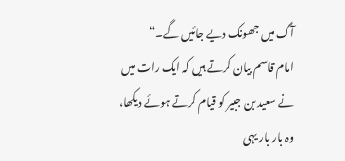آگ میں جھونک دیے جائیں گے۔“
امام قاسم بیان کرتے ہیں کہ ایک رات میں نے سعید بن جبیر کو قیام کرتے ہوئے دیکھا، وہ بار بار یہی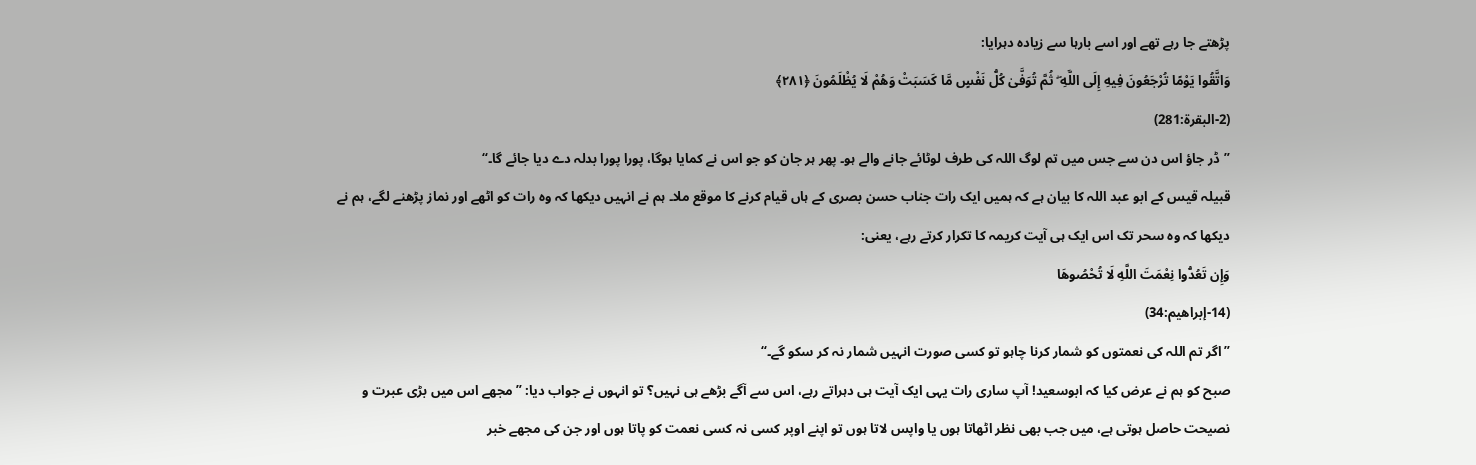پڑھتے جا رہے تھے اور اسے بارہا سے زیادہ دہرایا:
وَاتَّقُوا يَوْمًا تُرْجَعُونَ فِيهِ إِلَى اللَّهِ ۖ ثُمَّ تُوَفَّىٰ كُلُّ نَفْسٍ مَّا كَسَبَتْ وَهُمْ لَا يُظْلَمُونَ ﴿٢٨١﴾
(2-البقرة:281)
”ڈر جاؤ اس دن سے جس میں تم لوگ اللہ کی طرف لوٹائے جانے والے ہو۔ پھر ہر جان کو جو اس نے کمایا ہوگا، پورا پورا بدلہ دے دیا جائے گا۔“
قبیلہ قیس کے ابو عبد اللہ کا بیان ہے کہ ہمیں ایک رات جناب حسن بصری کے ہاں قیام کرنے کا موقع ملا۔ ہم نے انہیں دیکھا کہ وہ رات کو اٹھے اور نماز پڑھنے لگے، ہم نے دیکھا کہ وہ سحر تک اس ایک ہی آیت کریمہ کا تکرار کرتے رہے، یعنی:
وَإِن تَعُدُّوا نِعْمَتَ اللَّهِ لَا تُحْصُوهَا
(14-إبراهيم:34)
”اگر تم اللہ کی نعمتوں کو شمار کرنا چاہو تو کسی صورت انہیں شمار نہ کر سکو گے۔“
صبح کو ہم نے عرض کیا کہ ابوسعید! آپ ساری رات یہی ایک آیت ہی دہراتے رہے، اس سے آگے بڑھے ہی نہیں؟ تو انہوں نے جواب دیا: ”مجھے اس میں بڑی عبرت و نصیحت حاصل ہوتی ہے، میں جب بھی نظر اٹھاتا ہوں یا واپس لاتا ہوں تو اپنے اوپر کسی نہ کسی نعمت کو پاتا ہوں اور جن کی مجھے خبر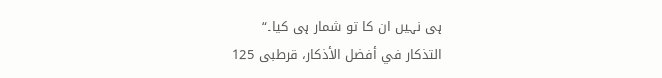ہی نہیں ان کا تو شمار ہی کیا۔“
التذكار في أفضل الأذكار، قرطبی 125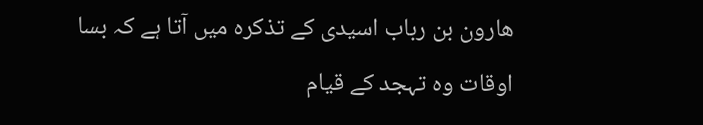هارون بن رباب اسیدی کے تذکرہ میں آتا ہے کہ بسا اوقات وہ تہجد کے قیام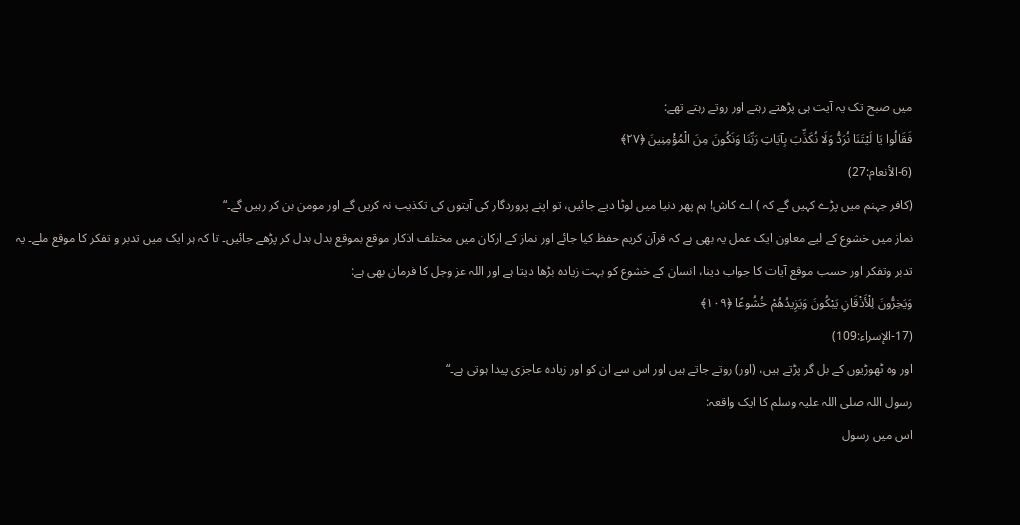میں صبح تک یہ آیت ہی پڑھتے رہتے اور روتے رہتے تھے:
فَقَالُوا يَا لَيْتَنَا نُرَدُّ وَلَا نُكَذِّبَ بِآيَاتِ رَبِّنَا وَنَكُونَ مِنَ الْمُؤْمِنِينَ ﴿٢٧﴾
(6-الأنعام:27)
(کافر جہنم میں پڑے کہیں گے کہ ) اے کاش! ہم پھر دنیا میں لوٹا دیے جائیں، تو اپنے پروردگار کی آیتوں کی تکذیب نہ کریں گے اور مومن بن کر رہیں گے۔“
نماز میں خشوع کے لیے معاون ایک عمل یہ بھی ہے کہ قرآن کریم حفظ کیا جائے اور نماز کے ارکان میں مختلف اذکار موقع بموقع بدل بدل کر پڑھے جائیں۔ تا کہ ہر ایک میں تدبر و تفکر کا موقع ملے۔ یہ تدبر وتفکر اور حسب موقع آیات کا جواب دینا، انسان کے خشوع کو بہت زیادہ بڑھا دیتا ہے اور اللہ عز وجل کا فرمان بھی ہے:
وَيَخِرُّونَ لِلْأَذْقَانِ يَبْكُونَ وَيَزِيدُهُمْ خُشُوعًا ﴿١٠٩﴾
(17-الإسراء:109)
اور وہ ٹھوڑیوں کے بل گر پڑتے ہیں، (اور) روتے جاتے ہیں اور اس سے ان کو اور زیادہ عاجزی پیدا ہوتی ہے۔“
رسول اللہ صلی اللہ علیہ وسلم کا ایک واقعہ:
اس میں رسول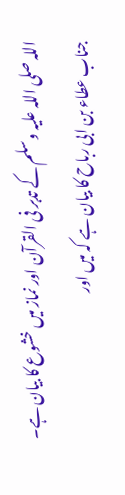اللہ صلی اللہ علیہ وسلم کے تدبر فی القرآن اور نماز میں خشوع کا بیان ہے۔ جناب عطاء بن ابی رباح کا بیان ہے کہ میں اور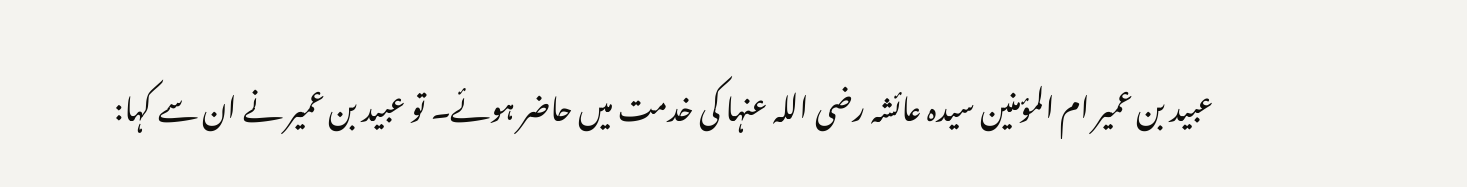عبید بن عمیر ام المؤمنین سیدہ عائشہ رضی اللہ عنہا کی خدمت میں حاضر ہوئے۔ تو عبید بن عمیر نے ان سے کہا: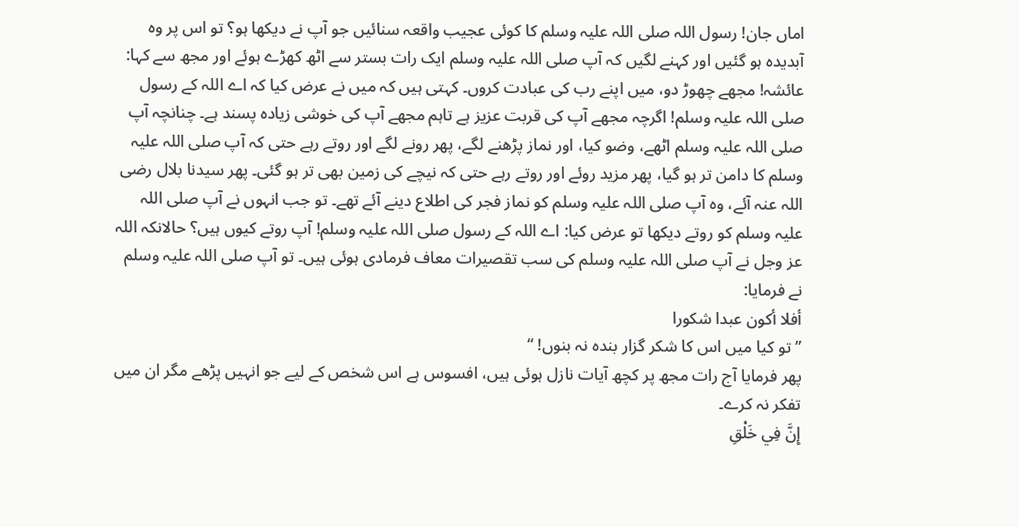اماں جان! رسول اللہ صلی اللہ علیہ وسلم کا کوئی عجیب واقعہ سنائیں جو آپ نے دیکھا ہو؟ تو اس پر وہ آبدیدہ ہو گئیں اور کہنے لگیں کہ آپ صلی اللہ علیہ وسلم ایک رات بستر سے اٹھ کھڑے ہوئے اور مجھ سے کہا: عائشہ! مجھے چھوڑ دو، میں اپنے رب کی عبادت کروں۔ کہتی ہیں کہ میں نے عرض کیا کہ اے اللہ کے رسول صلی اللہ علیہ وسلم! اگرچہ مجھے آپ کی قربت عزیز ہے تاہم مجھے آپ کی خوشی زیادہ پسند ہے۔ چنانچہ آپ صلی اللہ علیہ وسلم اٹھے، وضو کیا، اور نماز پڑھنے لگے، پھر رونے لگے اور روتے رہے حتی کہ آپ صلی اللہ علیہ وسلم کا دامن تر ہو گیا، پھر مزید روئے اور روتے رہے حتی کہ نیچے کی زمین بھی تر ہو گئی۔ پھر سیدنا بلال رضی اللہ عنہ آئے، وہ آپ صلی اللہ علیہ وسلم کو نماز فجر کی اطلاع دینے آئے تھے۔ تو جب انہوں نے آپ صلی اللہ علیہ وسلم کو روتے دیکھا تو عرض کیا: اے اللہ کے رسول صلی اللہ علیہ وسلم! آپ روتے کیوں ہیں؟ حالانکہ اللہ عز وجل نے آپ صلی اللہ علیہ وسلم کی سب تقصیرات معاف فرمادی ہوئی ہیں۔ تو آپ صلی اللہ علیہ وسلم نے فرمایا:
أفلا أكون عبدا شكورا
” تو کیا میں اس کا شکر گزار بندہ نہ بنوں! “
پھر فرمایا آج رات مجھ پر کچھ آیات نازل ہوئی ہیں، افسوس ہے اس شخص کے لیے جو انہیں پڑھے مگر ان میں تفکر نہ کرے۔
إِنَّ فِي خَلْقِ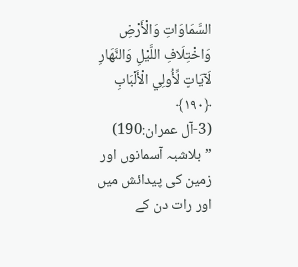السَّمَاوَاتِ وَالْأَرْضِ وَاخْتِلَافِ اللَّيْلِ وَالنَّهَارِ لَآيَاتٍ لِّأُولِي الْأَلْبَابِ ﴿١٩٠﴾
(3-آل عمران:190)
”بلاشبہ آسمانوں اور زمین کی پیدائش میں اور رات دن کے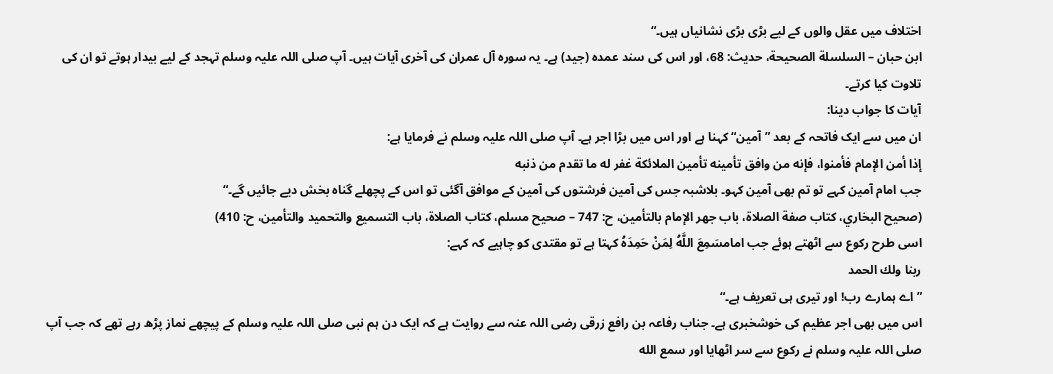اختلاف میں عقل والوں کے لیے بڑی بڑی نشانیاں ہیں۔“
ابن حبان – السلسلة الصحيحة، حدیث: 68، اور اس کی سند عمدہ (جید) ہے۔ یہ سورہ آل عمران کی آخری آیات ہیں۔ آپ صلی اللہ علیہ وسلم تہجد کے لیے بیدار ہوتے تو ان کی تلاوت کیا کرتے۔
آیات کا جواب دینا:
ان میں سے ایک فاتحہ کے بعد ”آمین“ کہنا ہے اور اس میں بڑا اجر ہے۔ آپ صلی اللہ علیہ وسلم نے فرمایا ہے:
إذا أمن الإمام فأمنوا، فإنه من وافق تأمينه تأمين الملائكة غفر له ما تقدم من ذنبه
جب امام آمین کہے تو تم بھی آمین کہو۔ بلاشبہ جس کی آمین فرشتوں کی آمین کے موافق آگئی تو اس کے پچھلے گناہ بخش دیے جائیں گے۔“
(صحيح البخاري، كتاب صفة الصلاة، باب جهر الإمام بالتأمين، ح: 747 – صحيح مسلم، كتاب الصلاة، باب التسميع والتحميد والتأمين، ح: 410)
اسی طرح رکوع سے اٹھتے ہوئے جب امامسَمِعَ اللَّهُ لِمَنْ حَمِدَهُ کہتا ہے تو مقتدی کو چاہیے کہ کہے:
ربنا ولك الحمد
”اے ہمارے رب! اور تیری ہی تعریف ہے۔“
اس میں بھی اجر عظیم کی خوشخبری ہے۔ جناب رفاعہ بن رافع زرقی رضی اللہ عنہ سے روایت ہے کہ ایک دن ہم نبی صلی اللہ علیہ وسلم کے پیچھے نماز پڑھ رہے تھے کہ جب آپ صلی اللہ علیہ وسلم نے رکوع سے سر اٹھایا اور سمع الله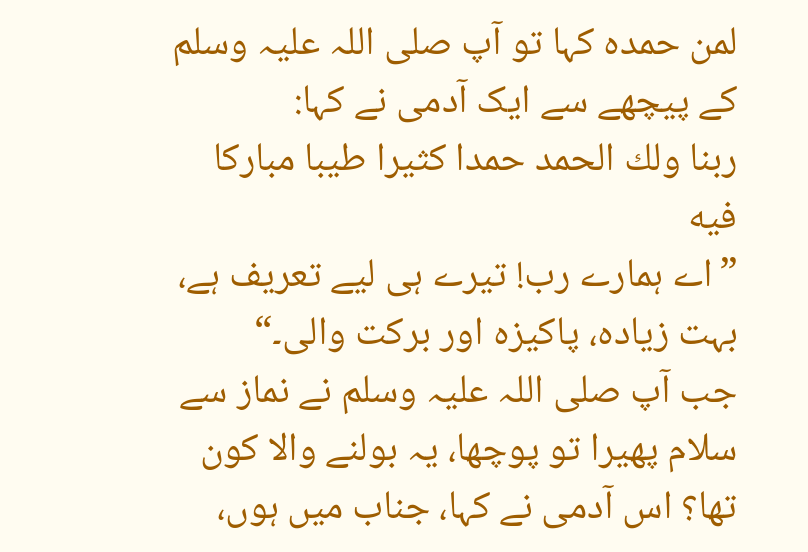لمن حمده کہا تو آپ صلی اللہ علیہ وسلم کے پیچھے سے ایک آدمی نے کہا:
ربنا ولك الحمد حمدا كثيرا طيبا مباركا فيه
”اے ہمارے رب! تیرے ہی لیے تعریف ہے، بہت زیادہ، پاکیزہ اور برکت والی۔“
جب آپ صلی اللہ علیہ وسلم نے نماز سے سلام پھیرا تو پوچھا، یہ بولنے والا کون تھا؟ اس آدمی نے کہا، جناب میں ہوں،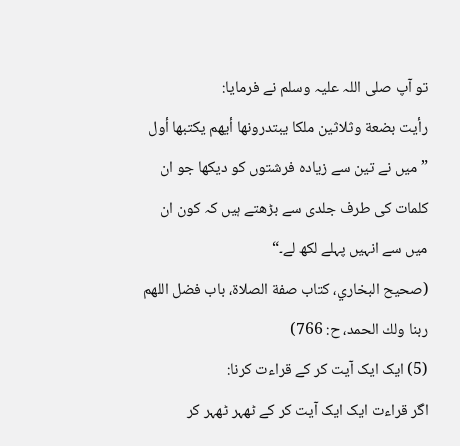تو آپ صلی اللہ علیہ وسلم نے فرمایا:
رأيت بضعة وثلاثين ملكا يبتدرونها أيهم يكتبها أول
”میں نے تین سے زیادہ فرشتوں کو دیکھا جو ان کلمات کی طرف جلدی سے بڑھتے ہیں کہ کون ان میں سے انہیں پہلے لکھ لے۔“
(صحيح البخاري، كتاب صفة الصلاة، باب فضل اللهم ربنا ولك الحمد، ح: 766)
(5) ایک ایک آیت کر کے قراءت کرنا:
اگر قراءت ایک ایک آیت کر کے ٹھہر ٹھہر کر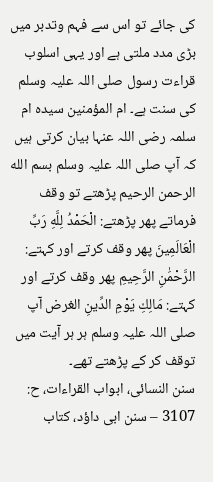کی جائے تو اس سے فہم وتدبر میں بڑی مدد ملتی ہے اور یہی اسلوب قراءت رسول صلی اللہ علیہ وسلم کی سنت ہے۔ ام المؤمنین سیدہ ام سلمہ رضی اللہ عنہا بیان کرتی ہیں کہ آپ صلی اللہ علیہ وسلم بسم الله الرحمن الرحيم پڑھتے تو وقف فرماتے پھر پڑھتے: الْحَمْدُ لِلَّهِ رَبِّ الْعَالَمِينَ پھر وقف کرتے اور کہتے: الرَّحْمَٰنِ الرَّحِيمِ پھر وقف کرتے اور کہتے: مَالِكِ يَوْمِ الدِّينِ الغرض آپ صلی اللہ علیہ وسلم ہر ہر آیت میں توقف کر کے پڑھتے تھے۔
سنن النسائی، ابواب القراءات، ح: 3107 – سنن ابی داؤد، كتاب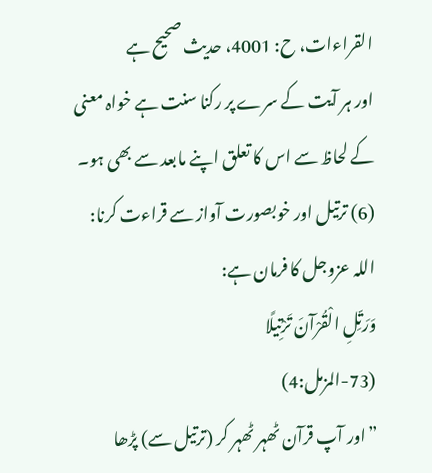القراءات، ح: 4001، حدیث صحیح ہے
اور ہر آیت کے سرے پر رکنا سنت ہے خواہ معنی کے لحاظ سے اس کا تعلق اپنے مابعد سے بھی ہو۔
(6) ترتیل اور خوبصورت آواز سے قراءت کرنا:
اللہ عزوجل کا فرمان ہے:
وَرَتِّلِ الْقُرْآنَ تَرْتِيلًا
(73-المزمل:4)
”اور آپ قرآن ٹھہر ٹھہر کر (ترتیل سے) پڑھا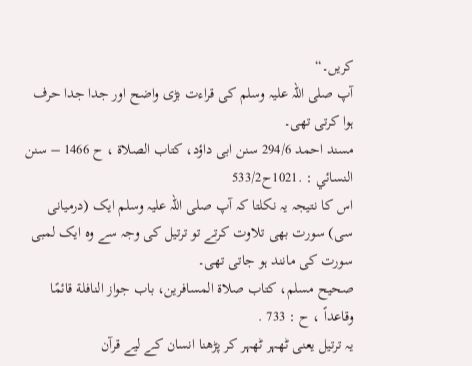کریں۔“
آپ صلی اللہ علیہ وسلم کی قراءت بڑی واضح اور جدا جدا حرف ہوا کرتی تھی۔
مسند احمد 294/6 سنن ابی داؤد، کتاب الصلاة ، ح 1466 – سنن النسائي : .1021ح533/2
اس کا نتیجہ یہ نکلتا کہ آپ صلی اللہ علیہ وسلم ایک (درمیانی سی) سورت بھی تلاوت کرتے تو ترتیل کی وجہ سے وہ ایک لمبی سورت کی مانند ہو جاتی تھی۔
صحيح مسلم، کتاب صلاة المسافرين، باب جواز النافلة قائمًا وقاعداً ، ح : 733 .
یہ ترتیل یعنی ٹھہر ٹھہر کر پڑھنا انسان کے لیے قرآن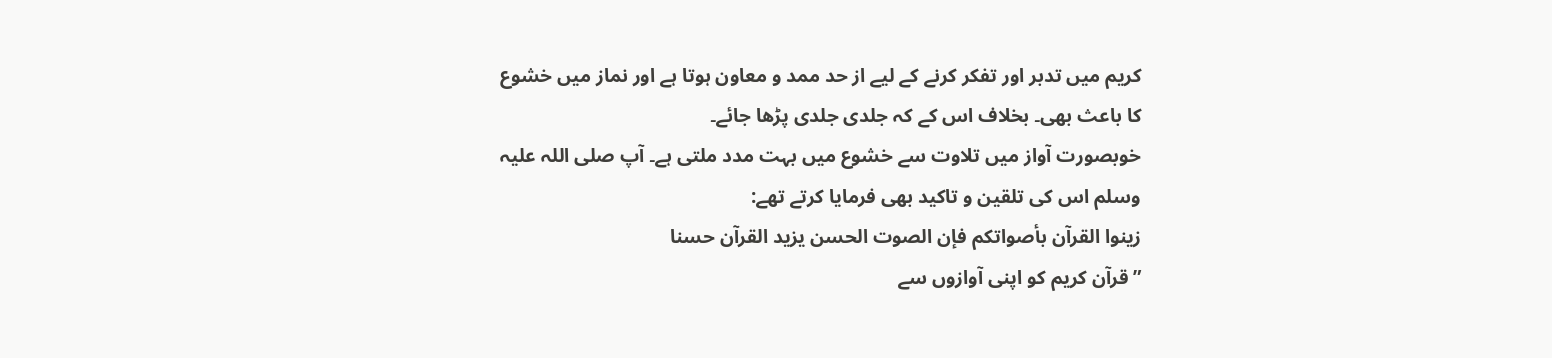کریم میں تدبر اور تفکر کرنے کے لیے از حد ممد و معاون ہوتا ہے اور نماز میں خشوع کا باعث بھی۔ بخلاف اس کے کہ جلدی جلدی پڑھا جائے۔
خوبصورت آواز میں تلاوت سے خشوع میں بہت مدد ملتی ہے۔ آپ صلی اللہ علیہ وسلم اس کی تلقین و تاکید بھی فرمایا کرتے تھے:
زينوا القرآن بأصواتكم فإن الصوت الحسن يزيد القرآن حسنا
”قرآن کریم کو اپنی آوازوں سے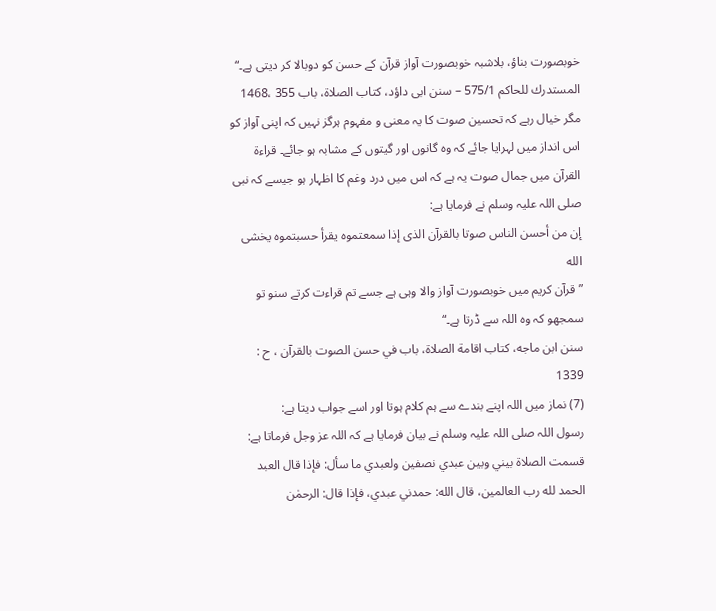خوبصورت بناؤ، بلاشبہ خوبصورت آواز قرآن کے حسن کو دوبالا کر دیتی ہے۔“
المستدرك للحاكم 575/1 – سنن ابی داؤد، کتاب الصلاة، باب 355 ،1468
مگر خیال رہے کہ تحسین صوت کا یہ معنی و مفہوم ہرگز نہیں کہ اپنی آواز کو اس انداز میں لہرایا جائے کہ وہ گانوں اور گیتوں کے مشابہ ہو جائے۔ قراءة القرآن میں جمال صوت یہ ہے کہ اس میں درد وغم کا اظہار ہو جیسے کہ نبی صلی اللہ علیہ وسلم نے فرمایا ہے:
إن من أحسن الناس صوتا بالقرآن الذى إذا سمعتموه يقرأ حسبتموه يخشى الله
”قرآن کریم میں خوبصورت آواز والا وہی ہے جسے تم قراءت کرتے سنو تو سمجھو کہ وہ اللہ سے ڈرتا ہے۔“
سنن ابن ماجه، كتاب اقامة الصلاة، باب في حسن الصوت بالقرآن ، ح : 1339
(7) نماز میں اللہ اپنے بندے سے ہم کلام ہوتا اور اسے جواب دیتا ہے:
رسول اللہ صلی اللہ علیہ وسلم نے بیان فرمایا ہے کہ اللہ عز وجل فرماتا ہے:
قسمت الصلاة بيني وبين عبدي نصفين ولعبدي ما سأل: فإذا قال العبد الحمد لله رب العالمين، قال الله: حمدني عبدي، فإذا قال: الرحمٰن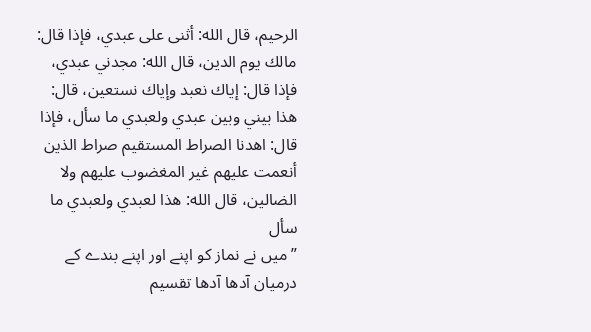الرحيم، قال الله: أثنى على عبدي، فإذا قال: مالك يوم الدين، قال الله: مجدني عبدي، فإذا قال: إياك نعبد وإياك نستعين، قال: هذا بيني وبين عبدي ولعبدي ما سأل، فإذا قال: اهدنا الصراط المستقيم صراط الذين أنعمت عليهم غير المغضوب عليهم ولا الضالين، قال الله: هذا لعبدي ولعبدي ما سأل
”میں نے نماز کو اپنے اور اپنے بندے کے درمیان آدھا آدھا تقسیم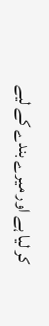کر لیا ہے اور میرے بندے کے لیے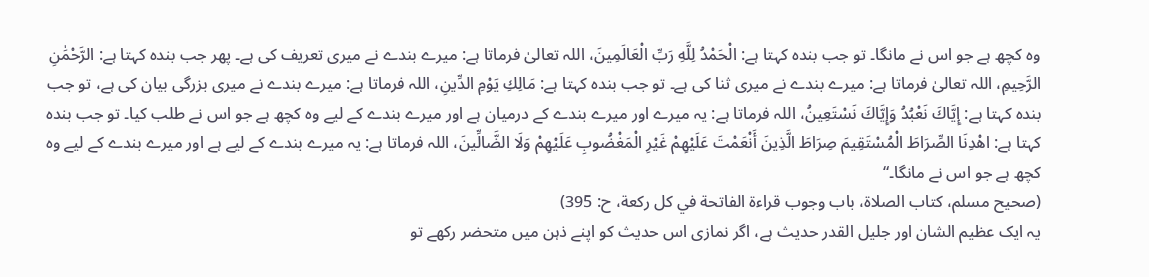وہ کچھ ہے جو اس نے مانگا۔ تو جب بندہ کہتا ہے: الْحَمْدُ لِلَّهِ رَبِّ الْعَالَمِينَ، اللہ تعالیٰ فرماتا ہے: میرے بندے نے میری تعریف کی ہے۔ پھر جب بندہ کہتا ہے: الرَّحْمَٰنِ الرَّحِيمِ، اللہ تعالیٰ فرماتا ہے: میرے بندے نے میری ثنا کی ہے۔ تو جب بندہ کہتا ہے: مَالِكِ يَوْمِ الدِّينِ، اللہ فرماتا ہے: میرے بندے نے میری بزرگی بیان کی ہے، تو جب بندہ کہتا ہے: إِيَّاكَ نَعْبُدُ وَإِيَّاكَ نَسْتَعِينُ، اللہ فرماتا ہے: یہ میرے اور میرے بندے کے درمیان ہے اور میرے بندے کے لیے وہ کچھ ہے جو اس نے طلب کیا۔ تو جب بندہ کہتا ہے: اهْدِنَا الصِّرَاطَ الْمُسْتَقِيمَ صِرَاطَ الَّذِينَ أَنْعَمْتَ عَلَيْهِمْ غَيْرِ الْمَغْضُوبِ عَلَيْهِمْ وَلَا الضَّالِّينَ، اللہ فرماتا ہے: یہ میرے بندے کے لیے ہے اور میرے بندے کے لیے وہ کچھ ہے جو اس نے مانگا۔“
(صحيح مسلم، كتاب الصلاة، باب وجوب قراءة الفاتحة في كل ركعة، ح: 395)
یہ ایک عظیم الشان اور جلیل القدر حدیث ہے، اگر نمازی اس حدیث کو اپنے ذہن میں متحضر رکھے تو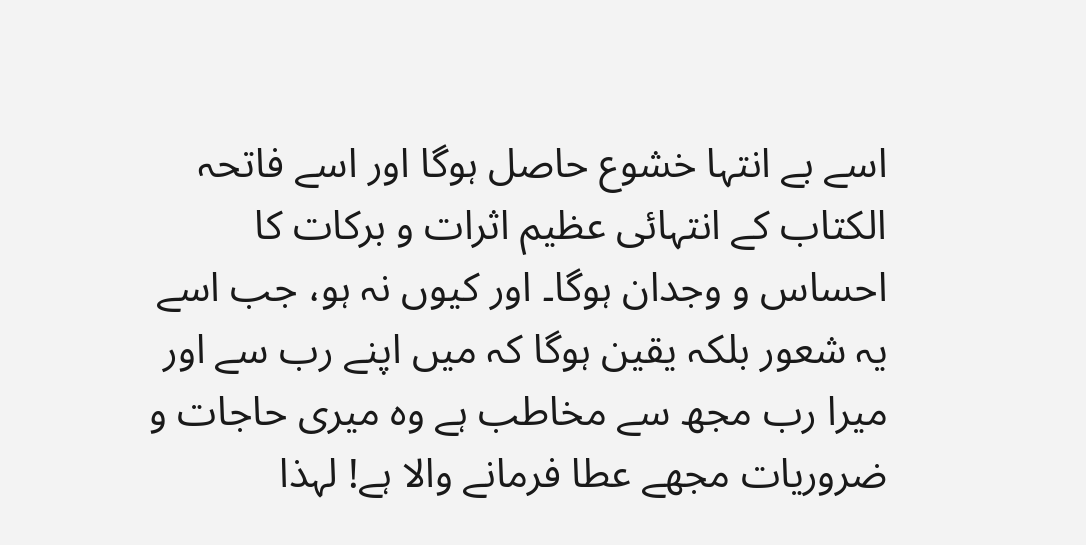اسے بے انتہا خشوع حاصل ہوگا اور اسے فاتحہ الکتاب کے انتہائی عظیم اثرات و برکات کا احساس و وجدان ہوگا۔ اور کیوں نہ ہو، جب اسے یہ شعور بلکہ یقین ہوگا کہ میں اپنے رب سے اور میرا رب مجھ سے مخاطب ہے وہ میری حاجات و ضروریات مجھے عطا فرمانے والا ہے! لہذا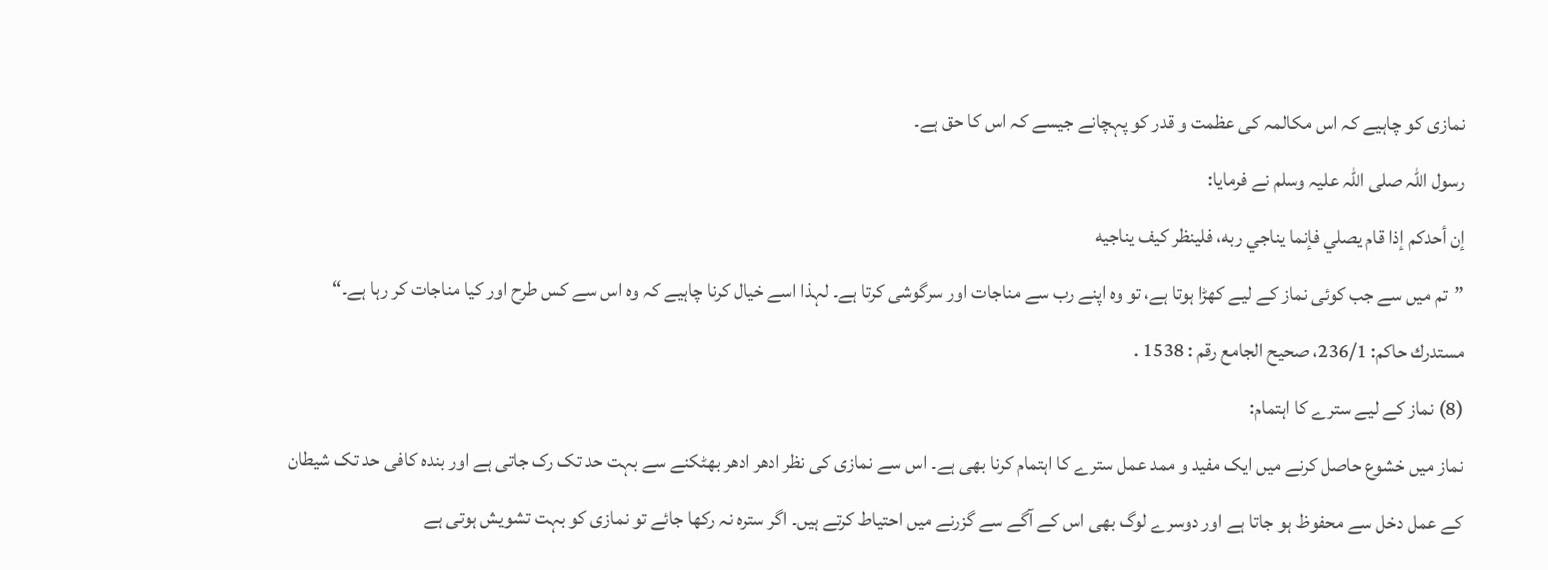نمازی کو چاہیے کہ اس مکالمہ کی عظمت و قدر کو پہچانے جیسے کہ اس کا حق ہے۔
رسول اللہ صلی اللہ علیہ وسلم نے فرمایا:
إن أحدكم إذا قام يصلي فإنما يناجي ربه، فلينظر كيف يناجيه
”تم میں سے جب کوئی نماز کے لیے کھڑا ہوتا ہے، تو وہ اپنے رب سے مناجات اور سرگوشی کرتا ہے۔ لہذا اسے خیال کرنا چاہیے کہ وہ اس سے کس طرح اور کیا مناجات کر رہا ہے۔“
مستدرك حاكم: 236/1، صحيح الجامع رقم : 1538 .
(8) نماز کے لیے سترے کا اہتمام:
نماز میں خشوع حاصل کرنے میں ایک مفید و ممد عمل سترے کا اہتمام کرنا بھی ہے۔ اس سے نمازی کی نظر ادھر ادھر بھٹکنے سے بہت حد تک رک جاتی ہے اور بندہ کافی حد تک شیطان کے عمل دخل سے محفوظ ہو جاتا ہے اور دوسرے لوگ بھی اس کے آگے سے گزرنے میں احتیاط کرتے ہیں۔ اگر سترہ نہ رکھا جائے تو نمازی کو بہت تشویش ہوتی ہے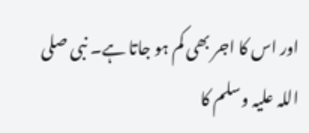اور اس کا اجر بھی کم ہو جاتا ہے۔ نبی صلی اللہ علیہ وسلم کا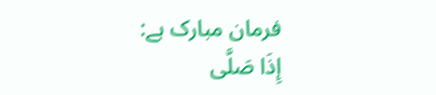فرمان مبارک ہے:
إِذَا صَلَّى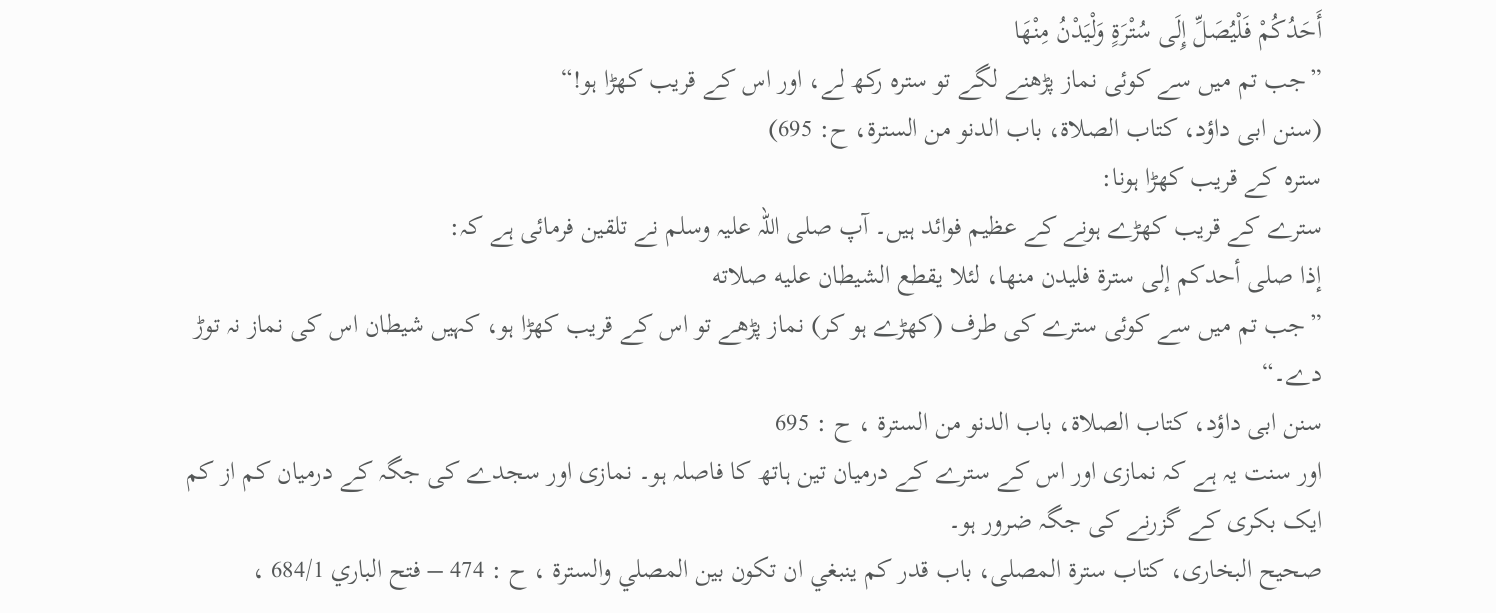أَحَدُكُمْ فَلْيُصَلِّ إِلَى سُتْرَةٍ وَلْيَدْنُ مِنْهَا
”جب تم میں سے کوئی نماز پڑھنے لگے تو سترہ رکھ لے، اور اس کے قریب کھڑا ہو!“
(سنن ابی داؤد، كتاب الصلاة، باب الدنو من السترة، ح: 695)
سترہ کے قریب کھڑا ہونا:
سترے کے قریب کھڑے ہونے کے عظیم فوائد ہیں۔ آپ صلی اللہ علیہ وسلم نے تلقین فرمائی ہے کہ:
إذا صلى أحدكم إلى سترة فليدن منها، لئلا يقطع الشيطان عليه صلاته
”جب تم میں سے کوئی سترے کی طرف (کھڑے ہو کر) نماز پڑھے تو اس کے قریب کھڑا ہو، کہیں شیطان اس کی نماز نہ توڑ دے۔“
سنن ابی داؤد، کتاب الصلاة، باب الدنو من السترة ، ح : 695
اور سنت یہ ہے کہ نمازی اور اس کے سترے کے درمیان تین ہاتھ کا فاصلہ ہو۔ نمازی اور سجدے کی جگہ کے درمیان کم از کم ایک بکری کے گزرنے کی جگہ ضرور ہو۔
صحيح البخاری، کتاب سترة المصلى، باب قدر كم ينبغي ان تكون بين المصلي والسترة ، ح : 474 – فتح الباري 684/1 ،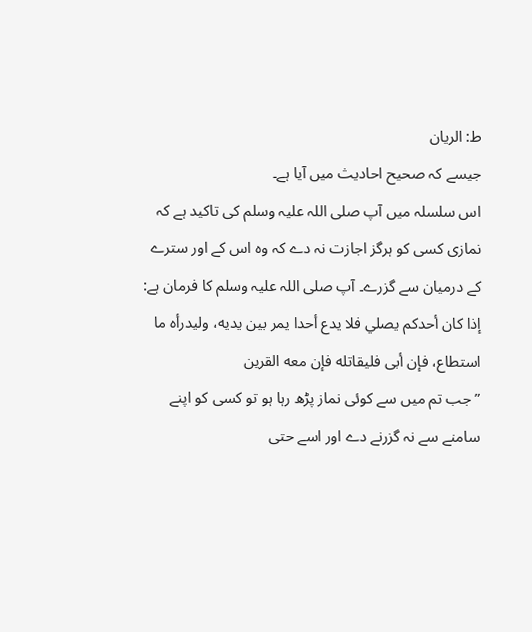ط: الريان
جیسے کہ صحیح احادیث میں آیا ہے۔
اس سلسلہ میں آپ صلی اللہ علیہ وسلم کی تاکید ہے کہ نمازی کسی کو ہرگز اجازت نہ دے کہ وہ اس کے اور سترے کے درمیان سے گزرے۔ آپ صلی اللہ علیہ وسلم کا فرمان ہے:
إذا كان أحدكم يصلي فلا يدع أحدا يمر بين يديه، وليدرأه ما استطاع، فإن أبى فليقاتله فإن معه القرين
”جب تم میں سے کوئی نماز پڑھ رہا ہو تو کسی کو اپنے سامنے سے نہ گزرنے دے اور اسے حتی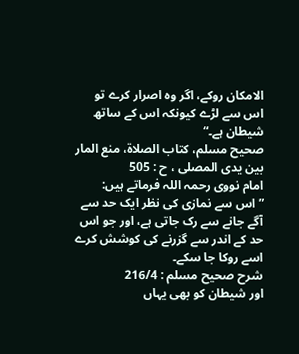الامکان روکے، اگر وہ اصرار کرے تو اس سے لڑے کیونکہ اس کے ساتھ شیطان ہے۔“
صحیح مسلم، كتاب الصلاة، منع المار بين يدى المصلى ، ح : 505
امام نووی رحمہ اللہ فرماتے ہیں: ”اس سے نمازی کی نظر ایک حد سے آگے جانے سے رک جاتی ہے، اور جو اس حد کے اندر سے گزرنے کی کوشش کرے اسے روکا جا سکے۔
شرح صحیح مسلم : 216/4
اور شیطان کو بھی یہاں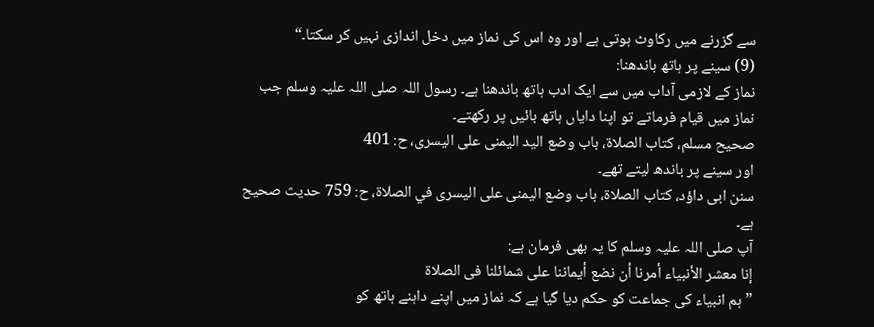سے گزرنے میں رکاوٹ ہوتی ہے اور وہ اس کی نماز میں دخل اندازی نہیں کر سکتا۔“
(9) سینے پر ہاتھ باندھنا:
نماز کے لازمی آداب میں سے ایک ادب ہاتھ باندھنا ہے۔ رسول اللہ صلی اللہ علیہ وسلم جب نماز میں قیام فرماتے تو اپنا دایاں ہاتھ بائیں پر رکھتے۔
صحيح مسلم، كتاب الصلاة، باب وضع اليد اليمنى على اليسرى، ح: 401
اور سینے پر باندھ لیتے تھے۔
سنن ابی داؤد، كتاب الصلاة، باب وضع اليمنى على اليسرى في الصلاة، ح: 759 حدیث صحیح ہے۔
آپ صلی اللہ علیہ وسلم کا یہ بھی فرمان ہے:
إنا معشر الأنبياء أمرنا أن نضع أيماننا على شمائلنا فى الصلاة
”ہم انبیاء کی جماعت کو حکم دیا گیا ہے کہ نماز میں اپنے داہنے ہاتھ کو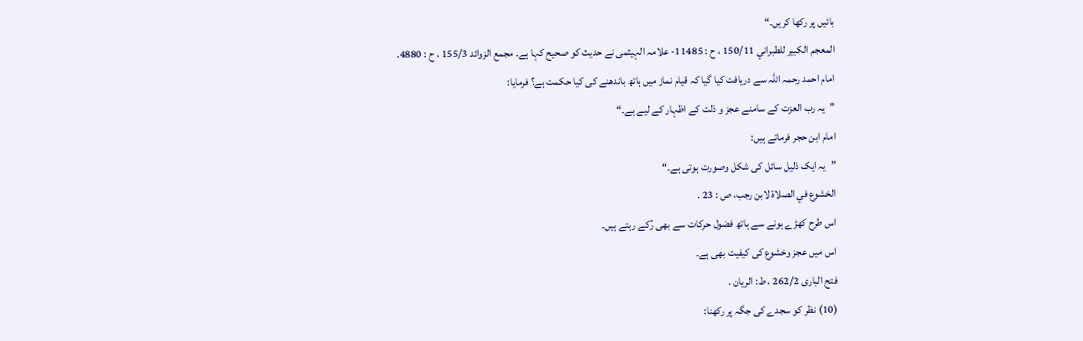بائیں پر رکھا کریں۔“
المعجم الكبير للطبراني 150/11 ، ح : 11485- علامہ الہیثمی نے حدیث کو صحیح کہا ہے۔ مجمع الزوائد 155/3 ، ح : 4880.
امام احمد رحمہ اللہ سے دریافت کیا گیا کہ قیام نماز میں ہاتھ باندھنے کی کیا حکمت ہے؟ فرمایا:
”یہ رب العزت کے سامنے عجز و ذلت کے اظہار کے لیے ہے۔“
امام ابن حجر فرماتے ہیں:
”یہ ایک ذلیل سائل کی شکل وصورت ہوتی ہے۔“
الخشوع في الصلاة لابن رجب، ص : 23 .
اس طرح کھڑے ہونے سے ہاتھ فضول حرکات سے بھی رُکے رہتے ہیں۔
اس میں عجز وخشوع کی کیفیت بھی ہے۔
فتح الباری 262/2 ، ط: الريان .
(10) نظر کو سجدے کی جگہ پر رکھنا: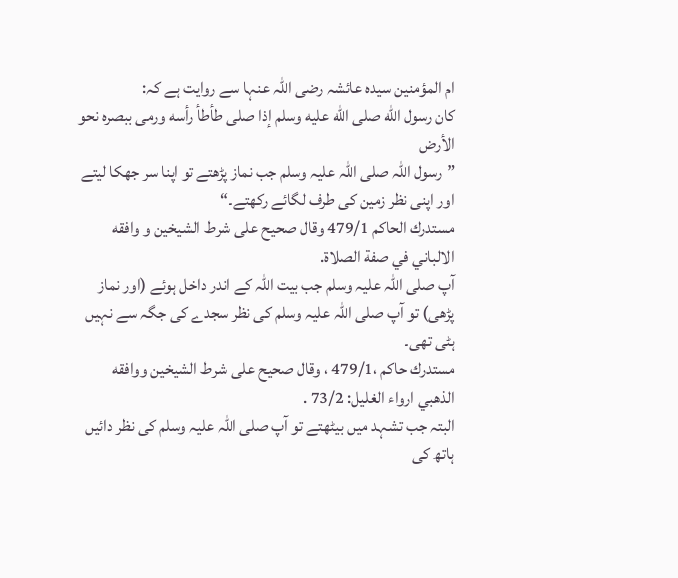ام المؤمنین سیدہ عائشہ رضی اللہ عنہا سے روایت ہے کہ:
كان رسول الله صلى الله عليه وسلم إذا صلى طأطأ رأسه ورمى ببصره نحو الأرض
”رسول اللہ صلی اللہ علیہ وسلم جب نماز پڑھتے تو اپنا سر جھکا لیتے اور اپنی نظر زمین کی طرف لگائے رکھتے۔“
مستدرك الحاكم 479/1 وقال صحيح على شرط الشيخين و وافقه الالباني في صفة الصلاة.
آپ صلی اللہ علیہ وسلم جب بیت اللہ کے اندر داخل ہوئے (اور نماز پڑھی) تو آپ صلی اللہ علیہ وسلم کی نظر سجدے کی جگہ سے نہیں ہٹی تھی۔
مستدرك حاكم ،479/1 ، وقال صحيح على شرط الشيخين ووافقه الذهبي ارواء الغليل: 73/2 .
البتہ جب تشہد میں بیٹھتے تو آپ صلی اللہ علیہ وسلم کی نظر دائیں ہاتھ کی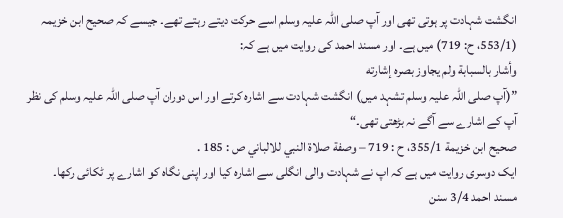انگشت شہادت پر ہوتی تھی اور آپ صلی اللہ علیہ وسلم اسے حرکت دیتے رہتے تھے۔ جیسے کہ صحیح ابن خزیمہ (553/1، ح: 719) میں ہے۔ اور مسند احمد کی روایت میں ہے کہ:
وأشار بالسبابة ولم يجاوز بصره إشارته
”(آپ صلی اللہ علیہ وسلم تشہد میں) انگشت شہادت سے اشارہ کرتے اور اس دوران آپ صلی اللہ علیہ وسلم کی نظر آپ کے اشارے سے آگے نہ بڑھتی تھی۔“
صحيح ابن خزيمة 355/1، ح : 719 – وصفة صلاة النبي للالباني ص : 185 .
ایک دوسری روایت میں ہے کہ اپ نے شہادت والی انگلی سے اشارہ کیا اور اپنی نگاہ کو اشارے پر ٹکائی رکھا۔
مسند احمد 3/4 سنن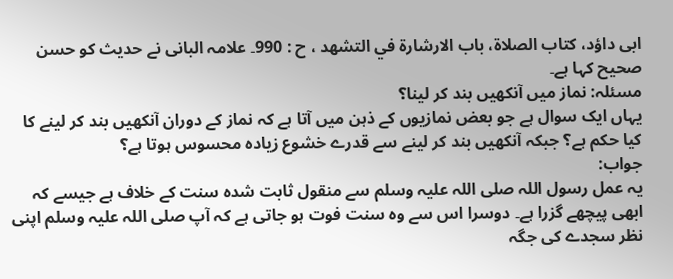ابی داؤد، کتاب الصلاة، باب الارشارة في التشهد ، ح : 990۔ علامہ البانی نے حدیث کو حسن صحیح کہا ہے۔
مسئلہ: نماز میں آنکھیں بند کر لینا؟
یہاں ایک سوال ہے جو بعض نمازیوں کے ذہن میں آتا ہے کہ نماز کے دوران آنکھیں بند کر لینے کا کیا حکم ہے؟ جبکہ آنکھیں بند کر لینے سے قدرے خشوع زیادہ محسوس ہوتا ہے؟
جواب:
یہ عمل رسول اللہ صلی اللہ علیہ وسلم سے منقول ثابت شدہ سنت کے خلاف ہے جیسے کہ ابھی پیچھے گزرا ہے۔ دوسرا اس سے وہ سنت فوت ہو جاتی ہے کہ آپ صلی اللہ علیہ وسلم اپنی نظر سجدے کی جگہ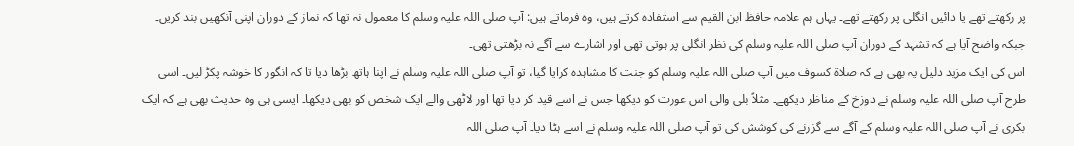پر رکھتے تھے یا دائیں انگلی پر رکھتے تھے۔ یہاں ہم علامہ حافظ ابن القیم سے استفادہ کرتے ہیں، وہ فرماتے ہیں: آپ صلی اللہ علیہ وسلم کا معمول نہ تھا کہ نماز کے دوران اپنی آنکھیں بند کریں۔ جبکہ واضح آیا ہے کہ تشہد کے دوران آپ صلی اللہ علیہ وسلم کی نظر انگلی پر ہوتی تھی اور اشارے سے آگے نہ بڑھتی تھی۔
اس کی ایک مزید دلیل یہ بھی ہے کہ صلاۃ کسوف میں آپ صلی اللہ علیہ وسلم کو جنت کا مشاہدہ کرایا گیا، تو آپ صلی اللہ علیہ وسلم نے اپنا ہاتھ بڑھا دیا تا کہ انگور کا خوشہ پکڑ لیں۔ اسی طرح آپ صلی اللہ علیہ وسلم نے دوزخ کے مناظر دیکھے۔ مثلاً بلی والی اس عورت کو دیکھا جس نے اسے قید کر دیا تھا اور لاٹھی والے ایک شخص کو بھی دیکھا۔ ایسی ہی وہ حدیث بھی ہے کہ ایک بکری نے آپ صلی اللہ علیہ وسلم کے آگے سے گزرنے کی کوشش کی تو آپ صلی اللہ علیہ وسلم نے اسے ہٹا دیا۔ آپ صلی اللہ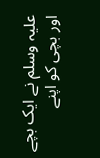علیہ وسلم نے ایک بچے اور بچی کو اپنے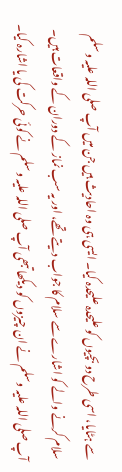سے ہٹایا، اسی طرح دو بچیوں کو علیحدہ علیحدہ کیا۔ ایسی ہی وہ احادیث ہیں جن میں آپ صلی اللہ علیہ وسلم سلام کرنے والے کو اشارے سے سلام کا جواب دیتے تھے، اور یہ سب نماز کے دوران کے واقعات ہیں۔ آپ صلی اللہ علیہ وسلم نے ان چیزوں کو دیکھا تبھی آپ صلی اللہ علیہ وسلم نے کوئی حرکت کی یا اشارہ کیا۔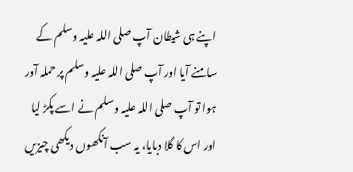اپنے ہی شیطان آپ صلی اللہ علیہ وسلم کے سامنے آیا اور آپ صلی اللہ علیہ وسلم پر حملہ آور ہوا تو آپ صلی اللہ علیہ وسلم نے اسے پکڑ لیا اور اس کا گلا دبایا، یہ سب آنکھوں دیکھی چیزیں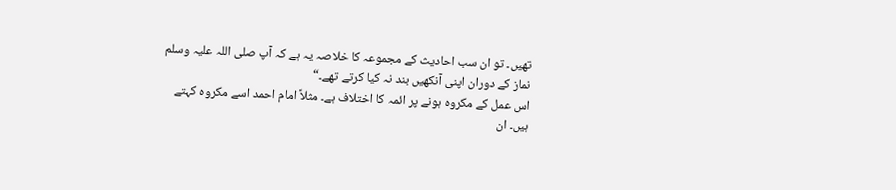تھیں۔ تو ان سب احادیث کے مجموعہ کا خلاصہ یہ ہے کہ آپ صلی اللہ علیہ وسلم نماز کے دوران اپنی آنکھیں بند نہ کیا کرتے تھے۔“
اس عمل کے مکروہ ہونے پر ائمہ کا اختلاف ہے۔ مثلاً امام احمد اسے مکروہ کہتے ہیں۔ ان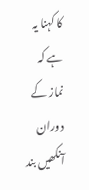کا کہنا یہ ہے کہ نماز کے دوران آنکھیں بند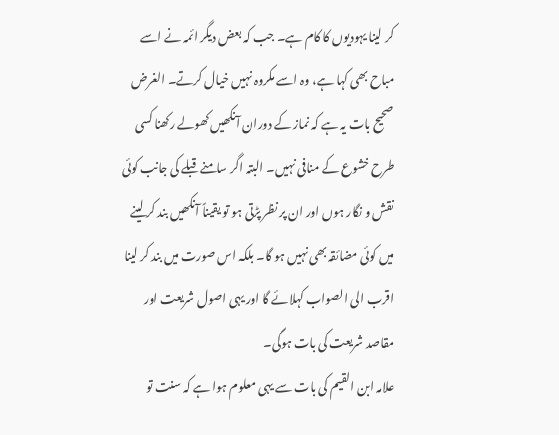کر لینا یہودیوں کا کام ہے۔ جب کہ بعض دیگر ائمہ نے اسے مباح بھی کہا ہے، وہ اسے مکروہ نہیں خیال کرتے۔ الغرض صحیح بات یہ ہے کہ نماز کے دوران آنکھیں کھولے رکھنا کسی طرح خشوع کے منافی نہیں۔ البتہ اگر سامنے قبلے کی جانب کوئی نقش و نگار ہوں اور ان پر نظر پڑتی ہو تو یقیناً آنکھیں بند کر لینے میں کوئی مضائقہ بھی نہیں ہو گا۔ بلکہ اس صورت میں بند کر لینا اقرب الی الصواب کہلائے گا اور یہی اصول شریعت اور مقاصد شریعت کی بات ہوگی۔
علامہ ابن القیم کی بات سے یہی معلوم ہوا ہے کہ سنت تو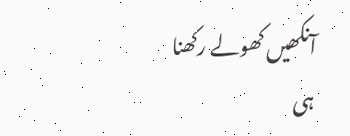آنکھیں کھولے رکھنا ہی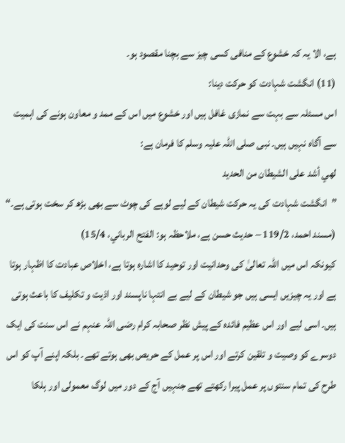ہے، الا یہ کہ خشوع کے منافی کسی چیز سے بچنا مقصود ہو۔
(11) انگشت شہادت کو حرکت دینا:
اس مسئلہ سے بہت سے نمازی غافل ہیں اور خشوع میں اس کے ممد و معاون ہونے کی اہمیت سے آگاہ نہیں ہیں۔ نبی صلی اللہ علیہ وسلم کا فرمان ہے:
لهي أشد على الشيطان من الحديد
”انگشت شہادت کی یہ حرکت شیطان کے لیے لوہے کی چوٹ سے بھی بڑھ کر سخت ہوتی ہے۔“
(مسند احمد، 119/2 – حدیث حسن ہے، ملاحظہ ہو: الفتح الرباني، 15/4)
کیونکہ اس میں اللہ تعالیٰ کی وحدانیت اور توحید کا اشارہ ہوتا ہے، اخلاص عبادت کا اظہار ہوتا ہے اور یہ چیزیں ایسی ہیں جو شیطان کے لیے بے انتہا ناپسند اور اذیت و تکلیف کا باعث ہوتی ہیں۔ اسی لیے اور اس عظیم فائدہ کے پیش نظر صحابہ کرام رضی اللہ عنہم نے اس سنت کی ایک دوسرے کو وصیت و تلقین کرتے اور اس پر عمل کے حریص بھی ہوتے تھے۔ بلکہ اپنے آپ کو اس طرح کی تمام سنتوں پر عمل پیرا رکھتے تھے جنہیں آج کے دور میں لوگ معمولی اور ہلکا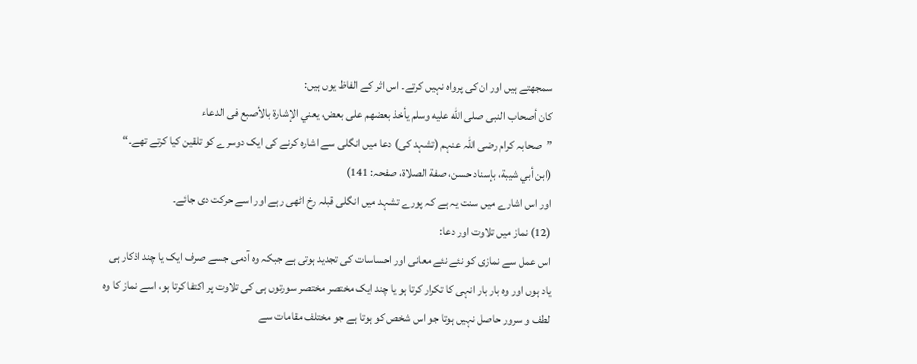سمجھتے ہیں اور ان کی پرواہ نہیں کرتے۔ اس اثر کے الفاظ یوں ہیں:
كان أصحاب النبى صلى الله عليه وسلم يأخذ بعضهم على بعض، يعني الإشارة بالأصبع فى الدعاء
”صحابہ کرام رضی اللہ عنہم (تشہد کی) دعا میں انگلی سے اشارہ کرنے کی ایک دوسرے کو تلقین کیا کرتے تھے۔“
(ابن أبي شيبة، بإسناد حسن، صفة الصلاة، صفحہ: 141)
اور اس اشارے میں سنت یہ ہے کہ پورے تشہد میں انگلی قبلہ رخ اٹھی رہے اور اسے حرکت دی جائے۔
(12) نماز میں تلاوت اور دعا:
اس عمل سے نمازی کو نئے نئے معانی اور احساسات کی تجدید ہوتی ہے جبکہ وہ آدمی جسے صرف ایک یا چند اذکار ہی یاد ہوں اور وہ بار بار انہی کا تکرار کرتا ہو یا چند ایک مختصر مختصر سورتوں ہی کی تلاوت پر اکتفا کرتا ہو، اسے نماز کا وہ لطف و سرور حاصل نہیں ہوتا جو اس شخص کو ہوتا ہے جو مختلف مقامات سے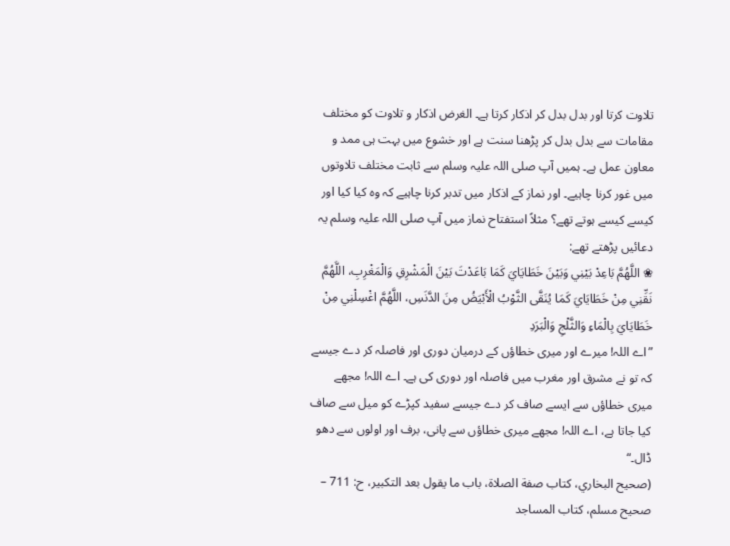تلاوت کرتا اور بدل بدل کر اذکار کرتا ہے۔ الغرض اذکار و تلاوت کو مختلف مقامات سے بدل بدل کر پڑھنا سنت ہے اور خشوع میں بہت ہی ممد و معاون عمل ہے۔ ہمیں آپ صلی اللہ علیہ وسلم سے ثابت مختلف تلاوتوں میں غور کرنا چاہیے۔ اور نماز کے اذکار میں تدبر کرنا چاہیے کہ وہ کیا کیا اور کیسے کیسے ہوتے تھے؟ مثلاً استفتاح نماز میں آپ صلی اللہ علیہ وسلم یہ دعائیں پڑھتے تھے:
❀ اللَّهُمَّ بَاعِدْ بَيْنِي وَبَيْنَ خَطَايَايَ كَمَا بَاعَدْتَ بَيْنَ الْمَشْرِقِ وَالْمَغْرِبِ، اللَّهُمَّ نَقِّنِي مِنْ خَطَايَايَ كَمَا يُنَقَّى الثَّوْبُ الْأَبْيَضُ مِنَ الدَّنَسِ، اللَّهُمَّ اغْسِلْنِي مِنْ خَطَايَايَ بِالْمَاءِ وَالثَّلْجِ وَالْبَرَدِ
”اے اللہ! میرے اور میری خطاؤں کے درمیان دوری اور فاصلہ کر دے جیسے کہ تو نے مشرق اور مغرب میں فاصلہ اور دوری کی ہے۔ اے اللہ! مجھے میری خطاؤں سے ایسے صاف کر دے جیسے سفید کپڑے کو میل سے صاف کیا جاتا ہے، اے اللہ! مجھے میری خطاؤں سے پانی، برف اور اولوں سے دھو ڈال۔“
(صحيح البخاري، كتاب صفة الصلاة، باب ما يقول بعد التكبير، ح: 711 – صحيح مسلم، كتاب المساجد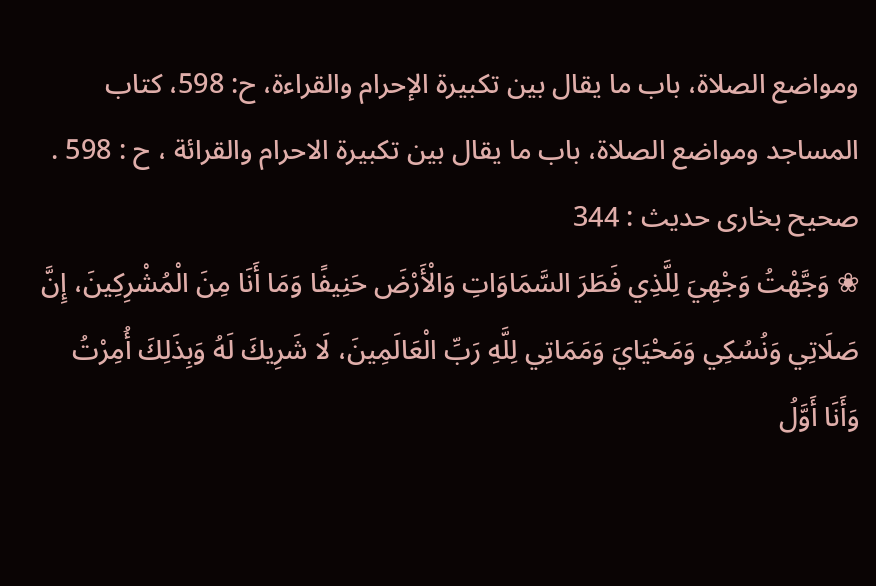ومواضع الصلاة، باب ما يقال بين تكبيرة الإحرام والقراءة، ح: 598، كتاب المساجد ومواضع الصلاة، باب ما يقال بين تكبيرة الاحرام والقرائة ، ح : 598 . صحیح بخاری حدیث : 344
❀ وَجَّهْتُ وَجْهِيَ لِلَّذِي فَطَرَ السَّمَاوَاتِ وَالْأَرْضَ حَنِيفًا وَمَا أَنَا مِنَ الْمُشْرِكِينَ، إِنَّ صَلَاتِي وَنُسُكِي وَمَحْيَايَ وَمَمَاتِي لِلَّهِ رَبِّ الْعَالَمِينَ، لَا شَرِيكَ لَهُ وَبِذَلِكَ أُمِرْتُ وَأَنَا أَوَّلُ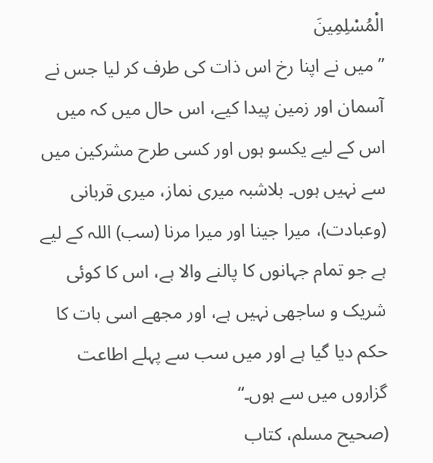الْمُسْلِمِينَ
”میں نے اپنا رخ اس ذات کی طرف کر لیا جس نے آسمان اور زمین پیدا کیے، اس حال میں کہ میں اس کے لیے یکسو ہوں اور کسی طرح مشرکین میں سے نہیں ہوں۔ بلاشبہ میری نماز، میری قربانی (وعبادت)، میرا جینا اور میرا مرنا (سب) اللہ کے لیے ہے جو تمام جہانوں کا پالنے والا ہے، اس کا کوئی شریک و ساجھی نہیں ہے، اور مجھے اسی بات کا حکم دیا گیا ہے اور میں سب سے پہلے اطاعت گزاروں میں سے ہوں۔“
(صحيح مسلم، كتاب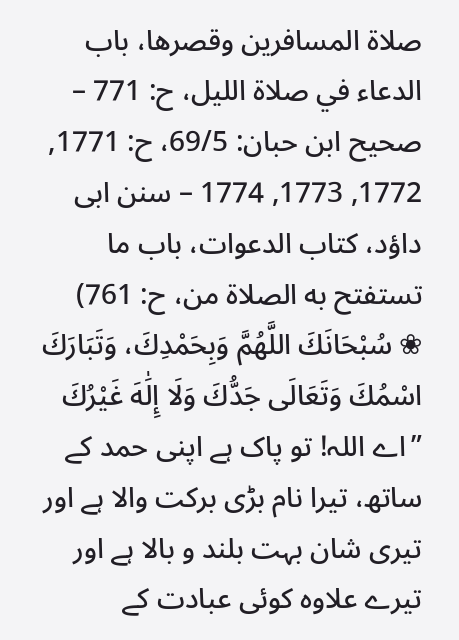صلاة المسافرين وقصرها، باب الدعاء في صلاة الليل، ح: 771 – صحيح ابن حبان: 69/5، ح: 1771, 1772, 1773, 1774 – سنن ابی داؤد، كتاب الدعوات، باب ما تستفتح به الصلاة من، ح: 761)
❀ سُبْحَانَكَ اللَّهُمَّ وَبِحَمْدِكَ، وَتَبَارَكَ اسْمُكَ وَتَعَالَى جَدُّكَ وَلَا إِلَٰهَ غَيْرُكَ
”اے اللہ! تو پاک ہے اپنی حمد کے ساتھ، تیرا نام بڑی برکت والا ہے اور تیری شان بہت بلند و بالا ہے اور تیرے علاوہ کوئی عبادت کے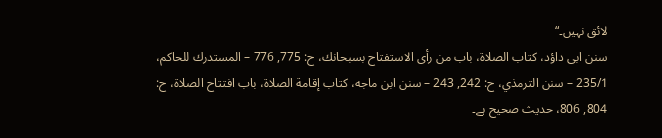لائق نہیں۔“
سنن ابی داؤد، كتاب الصلاة، باب من رأى الاستفتاح بسبحانك، ح: 775, 776 – المستدرك للحاكم، 235/1 – سنن الترمذي، ح: 242, 243 – سنن ابن ماجه، كتاب إقامة الصلاة، باب افتتاح الصلاة، ح: 804, 806، حدیث صحیح ہے۔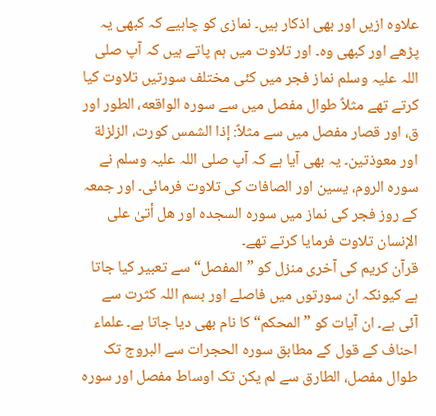علاوہ ازیں اور بھی اذکار ہیں۔ نمازی کو چاہیے کہ کبھی یہ پڑھے اور کبھی وہ۔ اور تلاوت میں ہم پاتے ہیں کہ آپ صلی اللہ علیہ وسلم نماز فجر میں کئی مختلف سورتیں تلاوت کیا کرتے تھے مثلاً طوال مفصل میں سے سوره الواقعه، الطور اور ق، اور قصار مفصل میں سے مثلاً: إذا الشمس كورت، الزلزلة اور معوذتين۔ یہ بھی آیا ہے کہ آپ صلی اللہ علیہ وسلم نے سورہ الروم، یسین اور الصافات کی تلاوت فرمائی۔ اور جمعہ کے روز فجر کی نماز میں سورہ السجدہ اور هل أتىٰ على الإنسان تلاوت فرمایا کرتے تھے۔
قرآن کریم کی آخری منزل کو ”المفصل“ سے تعبیر کیا جاتا ہے کیونکہ ان سورتوں میں فاصلے اور بسم اللہ کثرت سے آئی ہے۔ ان آیات کو ”المحکم“ کا نام بھی دیا جاتا ہے۔ علماء احناف کے قول کے مطابق سورہ الحجرات سے البروج تک طوال مفصل، الطارق سے لم يكن تک اوساط مفصل اور سورہ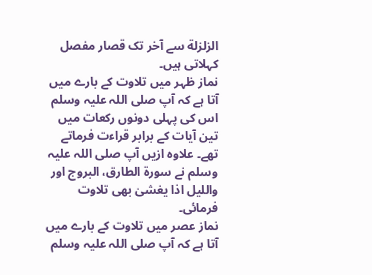الزلزلة سے آخر تک قصار مفصل کہلاتی ہیں۔
نماز ظہر میں تلاوت کے بارے میں آتا ہے کہ آپ صلی اللہ علیہ وسلم اس کی پہلی دونوں رکعات میں تین آیات کے برابر قراءت فرماتے تھے۔ علاوہ ازیں آپ صلی اللہ علیہ وسلم نے سورۃ الطارق، البروج اور واللیل اذا یغشیٰ بھی تلاوت فرمائی۔
نماز عصر میں تلاوت کے بارے میں آتا ہے کہ آپ صلی اللہ علیہ وسلم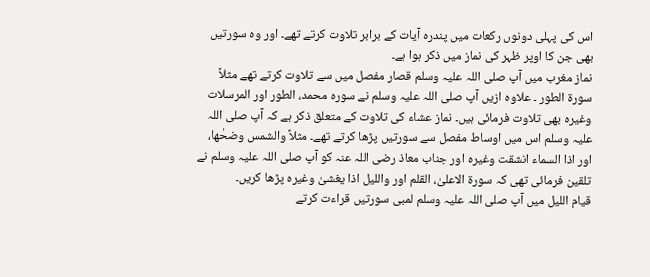اس کی پہلی دونوں رکعات میں پندرہ آیات کے برابر تلاوت کرتے تھے۔ اور وہ سورتیں بھی جن کا اوپر ظہر کی نماز میں ذکر ہوا ہے۔
نماز مغرب میں آپ صلی اللہ علیہ وسلم قصار مفصل میں سے تلاوت کرتے تھے مثلاً سورۃ الطور ۔ علاوہ ازیں آپ صلی اللہ علیہ وسلم نے سورہ محمد، الطور اور المرسلات وغیرہ بھی تلاوت فرمائی ہیں۔ نماز عشاء کی تلاوت کے متعلق ذکر ہے کہ آپ صلی اللہ علیہ وسلم اس میں اوساط مفصل سے سورتیں پڑھا کرتے تھے۔ مثلاً والشمس وضحٰھا، اور اذا السماء انشقت وغیرہ اور جناب معاذ رضی اللہ عنہ کو آپ صلی اللہ علیہ وسلم نے تلقین فرمائی تھی کہ سورۃ الاعلیٰ، القلم اور واللیل اذا یغشیٰ وغیرہ پڑھا کریں۔
قیام اللیل میں آپ صلی اللہ علیہ وسلم لمبی سورتیں قراءت کرتے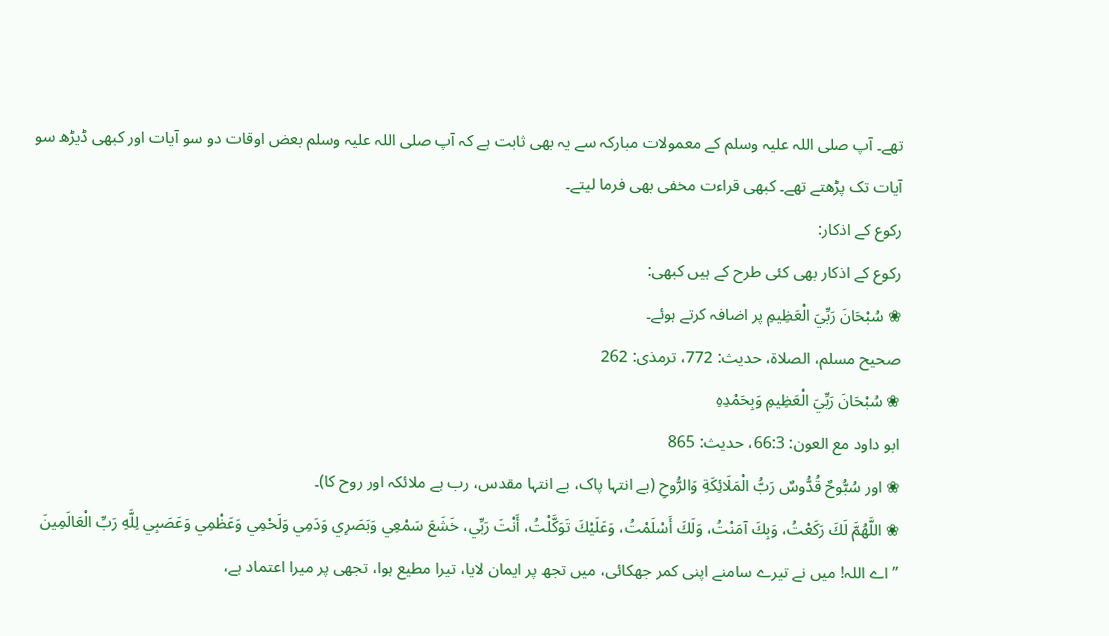تھے۔ آپ صلی اللہ علیہ وسلم کے معمولات مبارکہ سے یہ بھی ثابت ہے کہ آپ صلی اللہ علیہ وسلم بعض اوقات دو سو آیات اور کبھی ڈیڑھ سو آیات تک پڑھتے تھے۔ کبھی قراءت مخفی بھی فرما لیتے۔
رکوع کے اذکار:
رکوع کے اذکار بھی کئی طرح کے ہیں کبھی:
❀ سُبْحَانَ رَبِّيَ الْعَظِيمِ پر اضافہ کرتے ہوئے۔
صحیح مسلم، الصلاة، حدیث: 772، ترمذی: 262
❀ سُبْحَانَ رَبِّيَ الْعَظِيمِ وَبِحَمْدِهِ
ابو داود مع العون: 66:3، حدیث: 865
❀ اور سُبُّوحٌ قُدُّوسٌ رَبُّ الْمَلَائِكَةِ وَالرُّوحِ (بے انتہا پاک، بے انتہا مقدس، رب ہے ملائکہ اور روح کا)۔
❀ اللَّهُمَّ لَكَ رَكَعْتُ، وَبِكَ آمَنْتُ، وَلَكَ أَسْلَمْتُ، وَعَلَيْكَ تَوَكَّلْتُ، أَنْتَ رَبِّي، خَشَعَ سَمْعِي وَبَصَرِي وَدَمِي وَلَحْمِي وَعَظْمِي وَعَصَبِي لِلَّهِ رَبِّ الْعَالَمِينَ
”اے اللہ! میں نے تیرے سامنے اپنی کمر جھکائی، میں تجھ پر ایمان لایا، تیرا مطیع ہوا، تجھی پر میرا اعتماد ہے،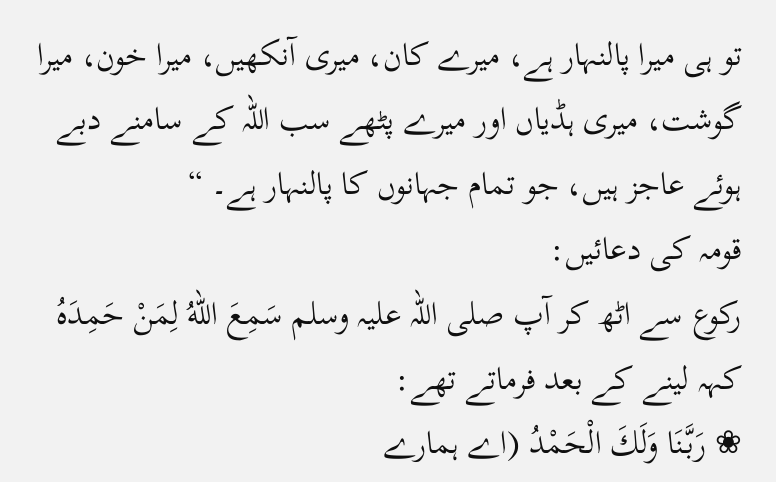تو ہی میرا پالنہار ہے، میرے کان، میری آنکھیں، میرا خون، میرا گوشت، میری ہڈیاں اور میرے پٹھے سب اللہ کے سامنے دبے ہوئے عاجز ہیں، جو تمام جہانوں کا پالنہار ہے۔ “
قومہ کی دعائیں:
رکوع سے اٹھ کر آپ صلی اللہ علیہ وسلم سَمِعَ اللهُ لِمَنْ حَمِدَهُ کہہ لینے کے بعد فرماتے تھے:
❀ رَبَّنَا وَلَكَ الْحَمْدُ (اے ہمارے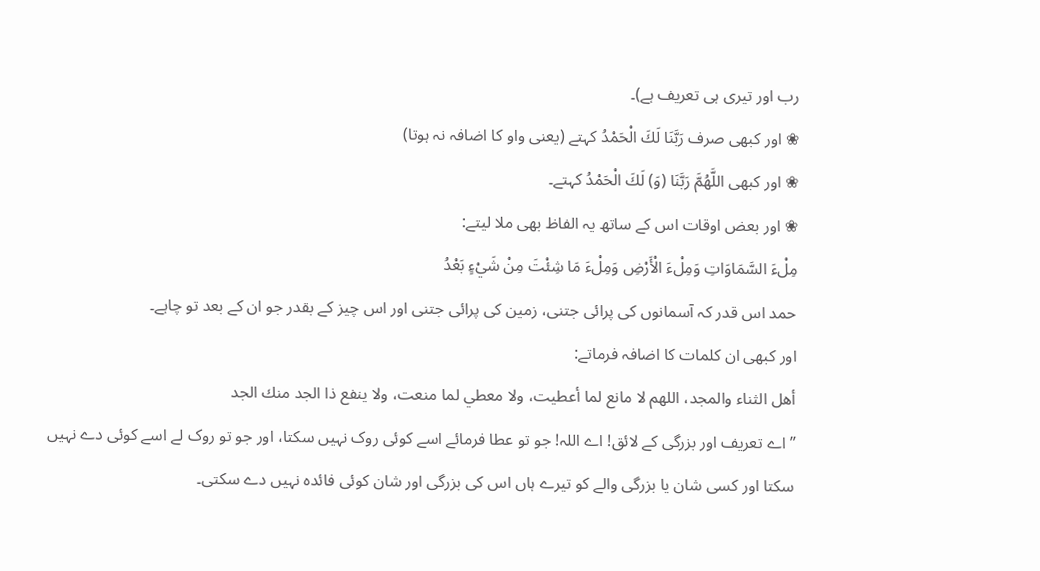رب اور تیری ہی تعریف ہے)۔
❀ اور کبھی صرف رَبَّنَا لَكَ الْحَمْدُ کہتے (یعنی واو کا اضافہ نہ ہوتا)
❀ اور کبھی اللَّهُمَّ رَبَّنَا (وَ) لَكَ الْحَمْدُ کہتے۔
❀ اور بعض اوقات اس کے ساتھ یہ الفاظ بھی ملا لیتے:
مِلْءَ السَّمَاوَاتِ وَمِلْءَ الْأَرْضِ وَمِلْءَ مَا شِئْتَ مِنْ شَيْءٍ بَعْدُ
حمد اس قدر کہ آسمانوں کی پرائی جتنی، زمین کی پرائی جتنی اور اس چیز کے بقدر جو ان کے بعد تو چاہے۔
اور کبھی ان کلمات کا اضافہ فرماتے:
أهل الثناء والمجد، اللهم لا مانع لما أعطيت، ولا معطي لما منعت، ولا ينفع ذا الجد منك الجد
”اے تعریف اور بزرگی کے لائق! اے اللہ! جو تو عطا فرمائے اسے کوئی روک نہیں سکتا، اور جو تو روک لے اسے کوئی دے نہیں سکتا اور کسی شان یا بزرگی والے کو تیرے ہاں اس کی بزرگی اور شان کوئی فائدہ نہیں دے سکتی۔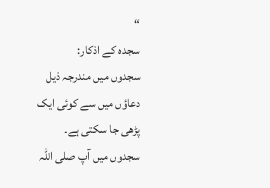“
سجدہ کے اذکار:
سجدوں میں مندرجہ ذیل دعاؤں میں سے کوئی ایک پڑھی جا سکتی ہے۔
سجدوں میں آپ صلی اللہ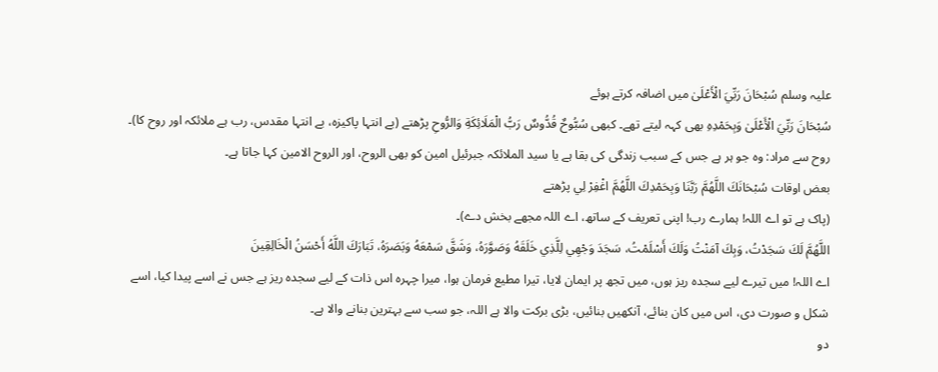علیہ وسلم سُبْحَانَ رَبِّيَ الْأَعْلَىٰ میں اضافہ کرتے ہوئے
سُبْحَانَ رَبِّيَ الْأَعْلَىٰ وَبِحَمْدِهِ بھی کہہ لیتے تھے۔ کبھی سُبُّوحٌ قُدُّوسٌ رَبُّ الْمَلَائِكَةِ وَالرُّوحِ پڑھتے (بے انتہا پاکیزہ، بے انتہا مقدس، رب ہے ملائکہ اور روح کا)۔
روح سے مراد: وہ جو ہر ہے جس کے سبب زندگی کی بقا ہے یا سید الملائکہ جبرئیل امین کو بھی الروح، اور الروح الامین کہا جاتا ہے۔
بعض اوقات سُبْحَانَكَ اللَّهُمَّ رَبَّنَا وَبِحَمْدِكَ اللَّهُمَّ اغْفِرْ لِي پڑھتے
(پاک ہے تو اے اللہ! ہمارے رب! اپنی تعریف کے ساتھ، اے اللہ مجھے بخش دے)۔
اللَّهُمَّ لَكَ سَجَدْتُ، وَبِكَ آمَنْتُ وَلَكَ أَسْلَمْتُ، سَجَدَ وَجْهِي لِلَّذِي خَلَقَهُ وَصَوَّرَهُ، وَشَقَّ سَمْعَهُ وَبَصَرَهُ، تَبَارَكَ اللَّهُ أَحْسَنُ الْخَالِقِينَ
اے اللہ! میں تیرے لیے سجدہ ریز ہوں، میں تجھ پر ایمان لایا، تیرا مطیع فرمان ہوا، میرا چہرہ اس ذات کے لیے سجدہ ریز ہے جس نے اسے پیدا کیا، اسے شکل و صورت دی، اس میں کان بنائے، آنکھیں بنائیں، بڑی برکت والا ہے اللہ، جو سب سے بہترین بنانے والا ہے۔
دو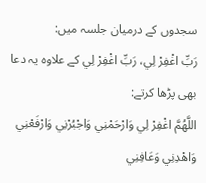سجدوں کے درمیان جلسہ میں:
رَبِّ اغْفِرْ لِي، رَبِّ اغْفِرْ لِي کے علاوہ یہ دعا بھی پڑھا کرتے:
اللَّهُمَّ اغْفِرْ لِي وَارْحَمْنِي وَاجْبُرْنِي وَارْفَعْنِي وَاهْدِنِي وَعَافِنِي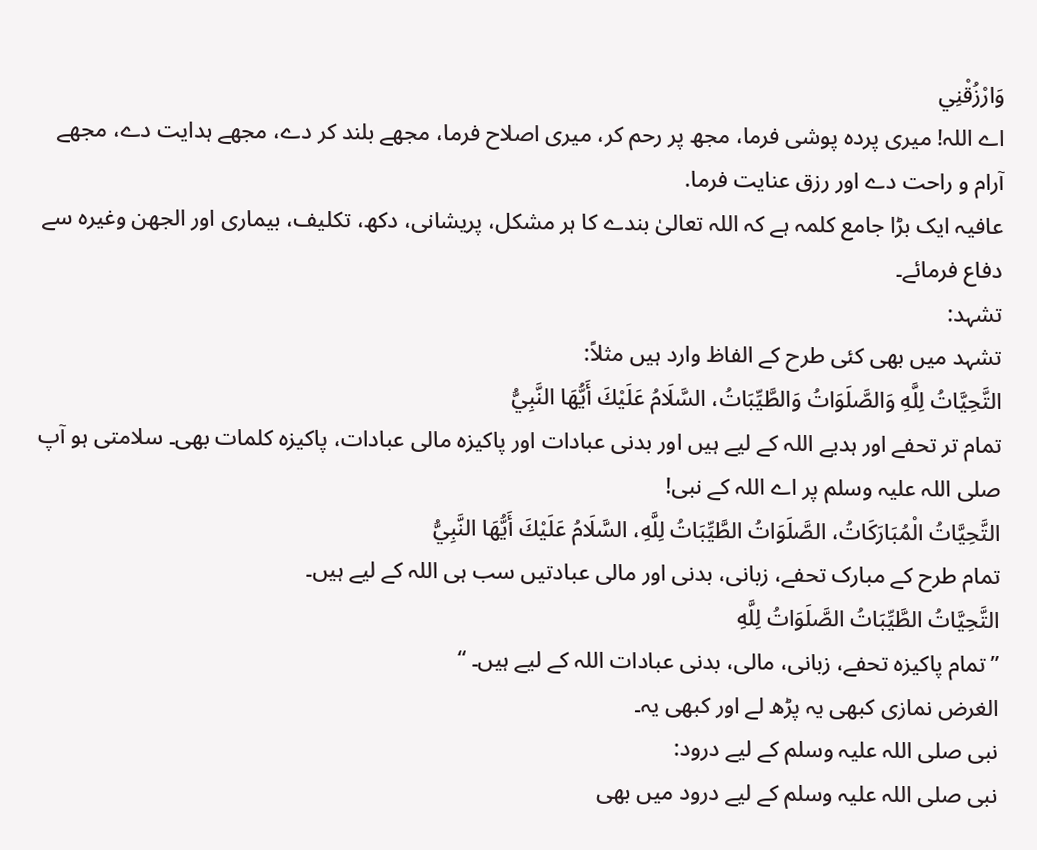وَارْزُقْنِي
اے اللہ! میری پردہ پوشی فرما، مجھ پر رحم کر، میری اصلاح فرما، مجھے بلند کر دے، مجھے ہدایت دے، مجھے آرام و راحت دے اور رزق عنایت فرما.
عافیہ ایک بڑا جامع کلمہ ہے کہ اللہ تعالیٰ بندے کا ہر مشکل، پریشانی، دکھ، تکلیف، بیماری اور الجھن وغیرہ سے دفاع فرمائے۔
تشہد:
تشہد میں بھی کئی طرح کے الفاظ وارد ہیں مثلاً:
التَّحِيَّاتُ لِلَّهِ وَالصَّلَوَاتُ وَالطَّيِّبَاتُ، السَّلَامُ عَلَيْكَ أَيُّهَا النَّبِيُّ
تمام تر تحفے اور ہدیے اللہ کے لیے ہیں اور بدنی عبادات اور پاکیزہ مالی عبادات، پاکیزہ کلمات بھی۔ سلامتی ہو آپ صلی اللہ علیہ وسلم پر اے اللہ کے نبی!
التَّحِيَّاتُ الْمُبَارَكَاتُ، الصَّلَوَاتُ الطَّيِّبَاتُ لِلَّهِ، السَّلَامُ عَلَيْكَ أَيُّهَا النَّبِيُّ
تمام طرح کے مبارک تحفے، زبانی، بدنی اور مالی عبادتیں سب ہی اللہ کے لیے ہیں۔
التَّحِيَّاتُ الطَّيِّبَاتُ الصَّلَوَاتُ لِلَّهِ
”تمام پاکیزہ تحفے، زبانی، مالی، بدنی عبادات اللہ کے لیے ہیں۔ “
الغرض نمازی کبھی یہ پڑھ لے اور کبھی یہ۔
نبی صلی اللہ علیہ وسلم کے لیے درود:
نبی صلی اللہ علیہ وسلم کے لیے درود میں بھی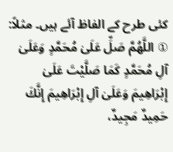کئی طرح کے الفاظ آئے ہیں۔ مثلاً:
① اللَّهُمَّ صَلِّ عَلَىٰ مُحَمَّدٍ وَعَلَىٰ آلِ مُحَمَّدٍ كَمَا صَلَّيْتَ عَلَىٰ إِبْرَاهِيمَ وَعَلَىٰ آلِ إِبْرَاهِيمَ إِنَّكَ حَمِيدٌ مَجِيدٌ،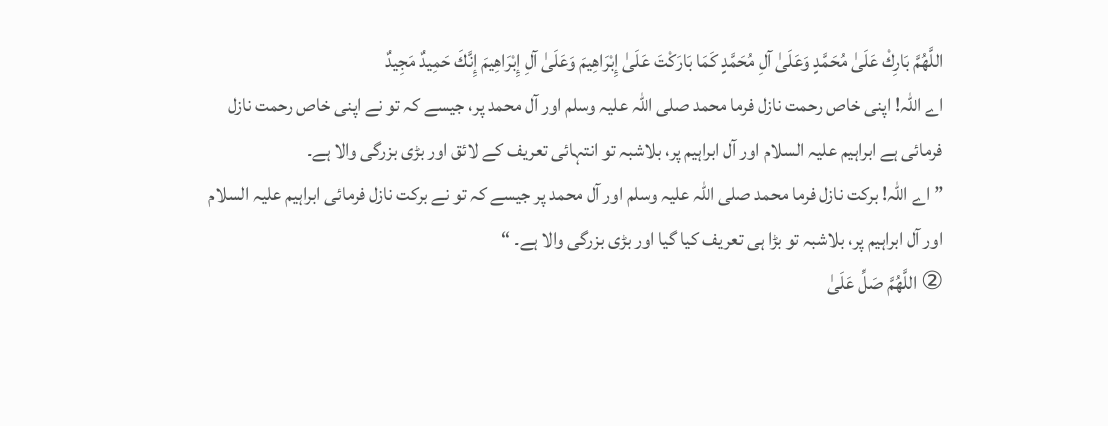اللَّهُمَّ بَارِكْ عَلَىٰ مُحَمَّدٍ وَعَلَىٰ آلِ مُحَمَّدٍ كَمَا بَارَكْتَ عَلَىٰ إِبْرَاهِيمَ وَعَلَىٰ آلِ إِبْرَاهِيمَ إِنَّكَ حَمِيدٌ مَجِيدٌ
اے اللہ! اپنی خاص رحمت نازل فرما محمد صلی اللہ علیہ وسلم اور آل محمد پر، جیسے کہ تو نے اپنی خاص رحمت نازل فرمائی ہے ابراہیم علیہ السلام اور آل ابراہیم پر، بلاشبہ تو انتہائی تعریف کے لائق اور بڑی بزرگی والا ہے۔
”اے اللہ! برکت نازل فرما محمد صلی اللہ علیہ وسلم اور آل محمد پر جیسے کہ تو نے برکت نازل فرمائی ابراہیم علیہ السلام اور آل ابراہیم پر، بلاشبہ تو بڑا ہی تعریف کیا گیا اور بڑی بزرگی والا ہے۔ “
② اللَّهُمَّ صَلِّ عَلَىٰ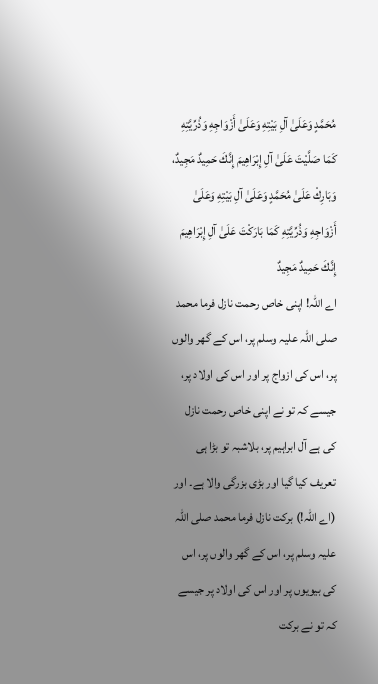مُحَمَّدٍ وَعَلَىٰ آلِ بَيْتِهِ وَعَلَىٰ أَزْوَاجِهِ وَذُرِّيَّتِهِ كَمَا صَلَّيْتَ عَلَىٰ آلِ إِبْرَاهِيمَ إِنَّكَ حَمِيدٌ مَجِيدٌ، وَبَارِكْ عَلَىٰ مُحَمَّدٍ وَعَلَىٰ آلِ بَيْتِهِ وَعَلَىٰ أَزْوَاجِهِ وَذُرِّيَّتِهِ كَمَا بَارَكْتَ عَلَىٰ آلِ إِبْرَاهِيمَ إِنَّكَ حَمِيدٌ مَجِيدٌ
اے اللہ! اپنی خاص رحمت نازل فرما محمد صلی اللہ علیہ وسلم پر، اس کے گھر والوں پر، اس کی ازواج پر اور اس کی اولاد پر، جیسے کہ تو نے اپنی خاص رحمت نازل کی ہے آل ابراہیم پر، بلاشبہ تو بڑا ہی تعریف کیا گیا اور بڑی بزرگی والا ہے۔ اور (اے اللہ!) برکت نازل فرما محمد صلی اللہ علیہ وسلم پر، اس کے گھر والوں پر، اس کی بیویوں پر اور اس کی اولاد پر جیسے کہ تو نے برکت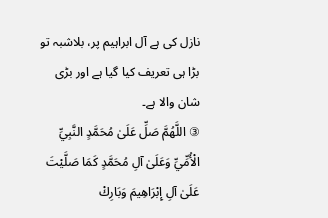نازل کی ہے آل ابراہیم پر، بلاشبہ تو بڑا ہی تعریف کیا گیا ہے اور بڑی شان والا ہے۔
③ اللَّهُمَّ صَلِّ عَلَىٰ مُحَمَّدٍ النَّبِيِّ الْأُمِّيِّ وَعَلَىٰ آلِ مُحَمَّدٍ كَمَا صَلَّيْتَ عَلَىٰ آلِ إِبْرَاهِيمَ وَبَارِكْ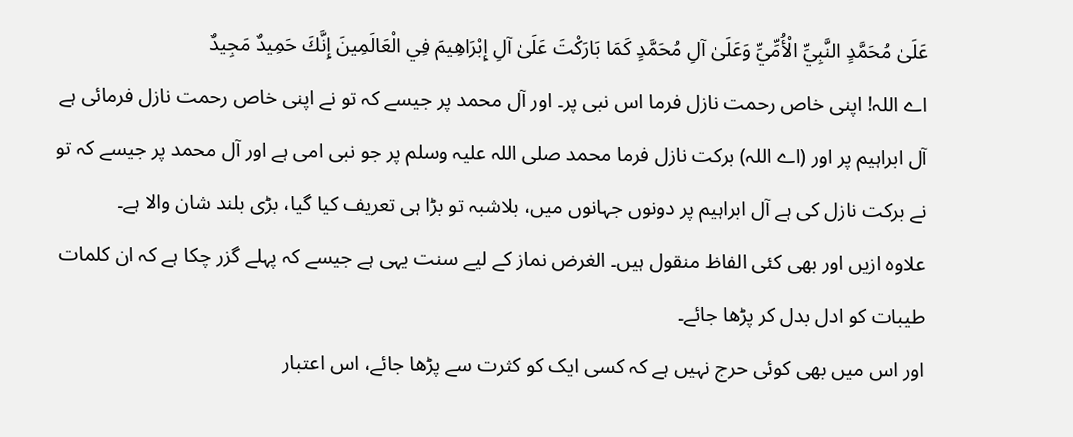عَلَىٰ مُحَمَّدٍ النَّبِيِّ الْأُمِّيِّ وَعَلَىٰ آلِ مُحَمَّدٍ كَمَا بَارَكْتَ عَلَىٰ آلِ إِبْرَاهِيمَ فِي الْعَالَمِينَ إِنَّكَ حَمِيدٌ مَجِيدٌ
اے اللہ! اپنی خاص رحمت نازل فرما اس نبی پر۔ اور آل محمد پر جیسے کہ تو نے اپنی خاص رحمت نازل فرمائی ہے آل ابراہیم پر اور (اے اللہ) برکت نازل فرما محمد صلی اللہ علیہ وسلم پر جو نبی امی ہے اور آل محمد پر جیسے کہ تو نے برکت نازل کی ہے آل ابراہیم پر دونوں جہانوں میں، بلاشبہ تو بڑا ہی تعریف کیا گیا، بڑی بلند شان والا ہے۔
علاوہ ازیں اور بھی کئی الفاظ منقول ہیں۔ الغرض نماز کے لیے سنت یہی ہے جیسے کہ پہلے گزر چکا ہے کہ ان کلمات طیبات کو ادل بدل کر پڑھا جائے۔
اور اس میں بھی کوئی حرج نہیں ہے کہ کسی ایک کو کثرت سے پڑھا جائے، اس اعتبار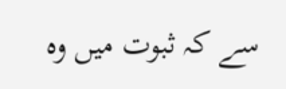سے کہ ثبوت میں وہ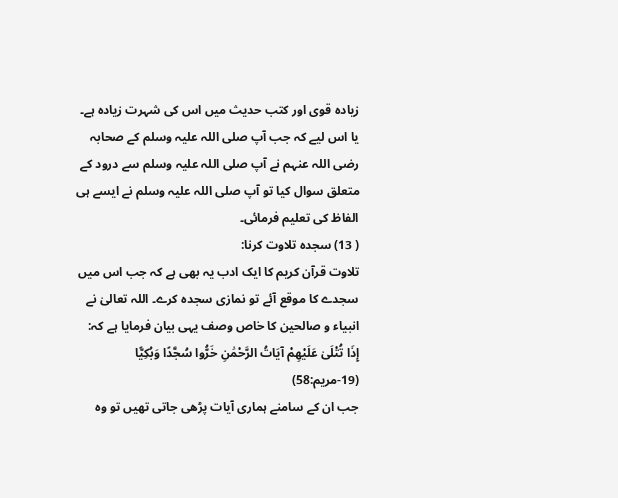زیادہ قوی اور کتب حدیث میں اس کی شہرت زیادہ ہے۔ یا اس لیے کہ جب آپ صلی اللہ علیہ وسلم کے صحابہ رضی اللہ عنہم نے آپ صلی اللہ علیہ وسلم سے درود کے متعلق سوال کیا تو آپ صلی اللہ علیہ وسلم نے ایسے ہی الفاظ کی تعلیم فرمائی۔
( 13) سجدہ تلاوت کرنا:
تلاوت قرآن کریم کا ایک ادب یہ بھی ہے کہ جب اس میں سجدے کا موقع آئے تو نمازی سجدہ کرے۔ اللہ تعالیٰ نے انبیاء و صالحین کا خاص وصف یہی بیان فرمایا ہے کہ:
إِذَا تُتْلَىٰ عَلَيْهِمْ آيَاتُ الرَّحْمَٰنِ خَرُّوا سُجَّدًا وَبُكِيًّا
(19-مريم:58)
جب ان کے سامنے ہماری آیات پڑھی جاتی تھیں تو وہ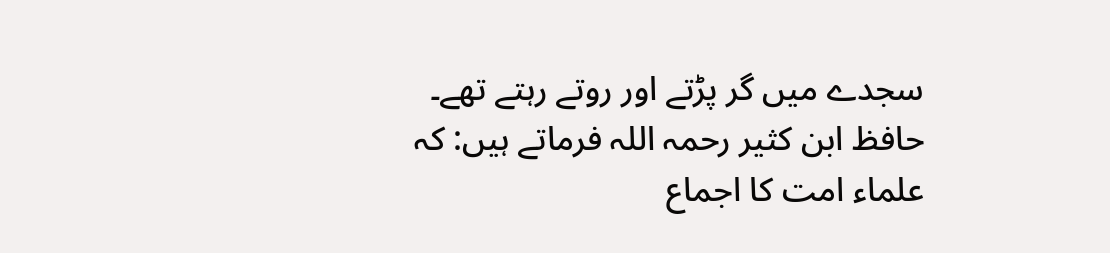سجدے میں گر پڑتے اور روتے رہتے تھے۔
حافظ ابن کثیر رحمہ اللہ فرماتے ہیں: کہ علماء امت کا اجماع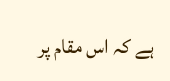ہے کہ اس مقام پر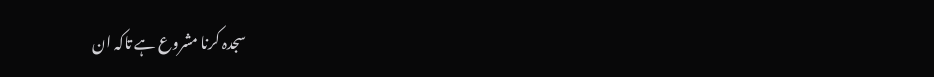سجدہ کرنا مشروع ہے تاکہ ان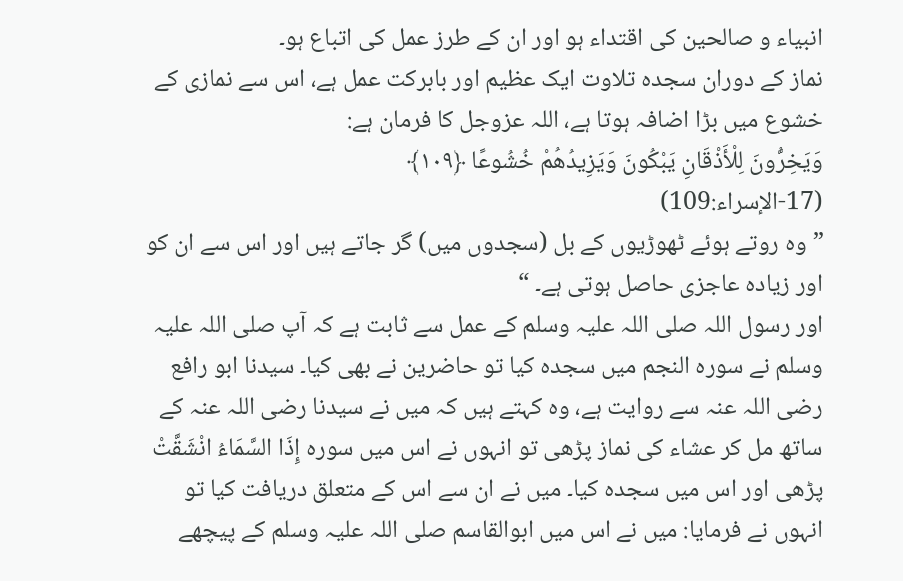انبیاء و صالحین کی اقتداء ہو اور ان کے طرز عمل کی اتباع ہو۔
نماز کے دوران سجدہ تلاوت ایک عظیم اور بابرکت عمل ہے، اس سے نمازی کے خشوع میں بڑا اضافہ ہوتا ہے، اللہ عزوجل کا فرمان ہے:
وَيَخِرُّونَ لِلْأَذْقَانِ يَبْكُونَ وَيَزِيدُهُمْ خُشُوعًا ﴿١٠٩﴾
(17-الإسراء:109)
”وہ روتے ہوئے ٹھوڑیوں کے بل (سجدوں میں) گر جاتے ہیں اور اس سے ان کو اور زیادہ عاجزی حاصل ہوتی ہے۔ “
اور رسول اللہ صلی اللہ علیہ وسلم کے عمل سے ثابت ہے کہ آپ صلی اللہ علیہ وسلم نے سورہ النجم میں سجدہ کیا تو حاضرین نے بھی کیا۔ سیدنا ابو رافع رضی اللہ عنہ سے روایت ہے، وہ کہتے ہیں کہ میں نے سیدنا رضی اللہ عنہ کے ساتھ مل کر عشاء کی نماز پڑھی تو انہوں نے اس میں سورہ إِذَا السَّمَاءُ انْشَقَّتْ پڑھی اور اس میں سجدہ کیا۔ میں نے ان سے اس کے متعلق دریافت کیا تو انہوں نے فرمایا: میں نے اس میں ابوالقاسم صلی اللہ علیہ وسلم کے پیچھے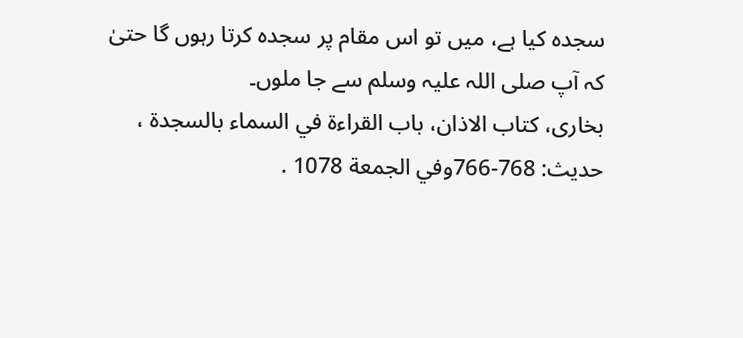سجدہ کیا ہے، میں تو اس مقام پر سجدہ کرتا رہوں گا حتیٰ کہ آپ صلی اللہ علیہ وسلم سے جا ملوں۔
بخاری، کتاب الاذان، باب القراءة في السماء بالسجدة ، حديث: 768-766وفي الجمعة 1078 .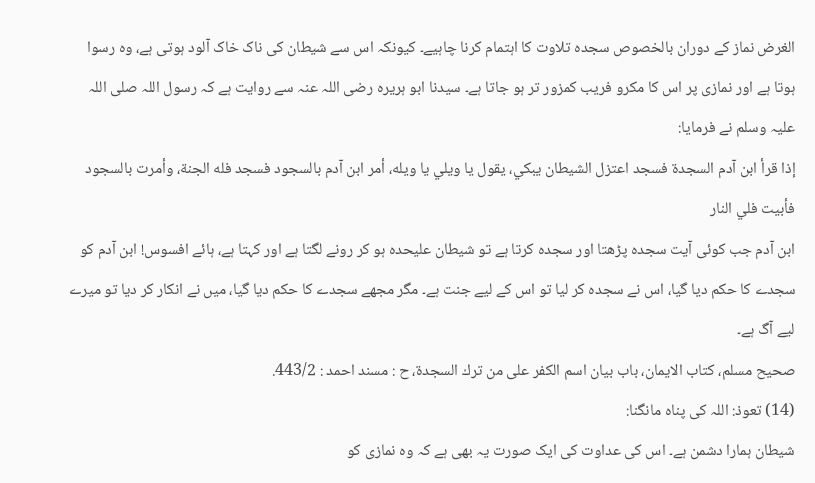الغرض نماز کے دوران بالخصوص سجدہ تلاوت کا اہتمام کرنا چاہیے۔ کیونکہ اس سے شیطان کی ناک خاک آلود ہوتی ہے، وہ رسوا ہوتا ہے اور نمازی پر اس کا مکرو فریب کمزور تر ہو جاتا ہے۔ سیدنا ابو ہریرہ رضی اللہ عنہ سے روایت ہے کہ رسول اللہ صلی اللہ علیہ وسلم نے فرمایا:
إذا قرأ ابن آدم السجدة فسجد اعتزل الشيطان يبكي، يقول يا ويلي يا ويله، أمر ابن آدم بالسجود فسجد فله الجنة، وأمرت بالسجود فأبيت فلي النار
ابن آدم جب کوئی آیت سجدہ پڑھتا اور سجدہ کرتا ہے تو شیطان علیحدہ ہو کر رونے لگتا ہے اور کہتا ہے، ہائے افسوس! ابن آدم کو سجدے کا حکم دیا گیا، اس نے سجدہ کر لیا تو اس کے لیے جنت ہے۔ مگر مجھے سجدے کا حکم دیا گیا، میں نے انکار کر دیا تو میرے لیے آگ ہے۔
صحیح مسلم، کتاب الایمان، باب بيان اسم الكفر على من ترك السجدة، ح : مسند احمد : 443/2.
(14) تعوذ: اللہ کی پناہ مانگنا:
شیطان ہمارا دشمن ہے۔ اس کی عداوت کی ایک صورت یہ بھی ہے کہ وہ نمازی کو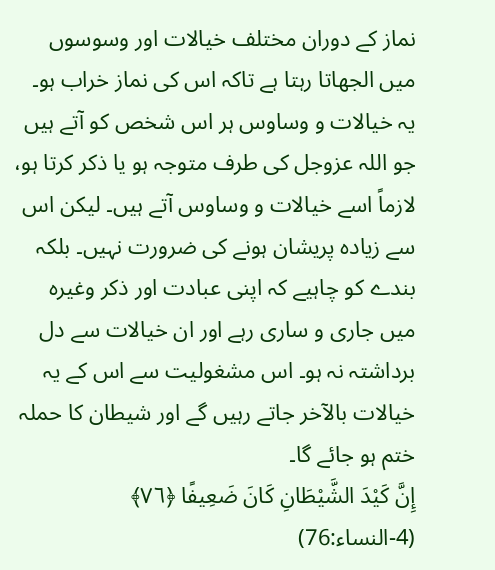نماز کے دوران مختلف خیالات اور وسوسوں میں الجھاتا رہتا ہے تاکہ اس کی نماز خراب ہو۔ یہ خیالات و وساوس ہر اس شخص کو آتے ہیں جو اللہ عزوجل کی طرف متوجہ ہو یا ذکر کرتا ہو، لازماً اسے خیالات و وساوس آتے ہیں۔ لیکن اس سے زیادہ پریشان ہونے کی ضرورت نہیں۔ بلکہ بندے کو چاہیے کہ اپنی عبادت اور ذکر وغیرہ میں جاری و ساری رہے اور ان خیالات سے دل برداشتہ نہ ہو۔ اس مشغولیت سے اس کے یہ خیالات بالآخر جاتے رہیں گے اور شیطان کا حملہ ختم ہو جائے گا۔
إِنَّ كَيْدَ الشَّيْطَانِ كَانَ ضَعِيفًا ﴿٧٦﴾
(4-النساء:76)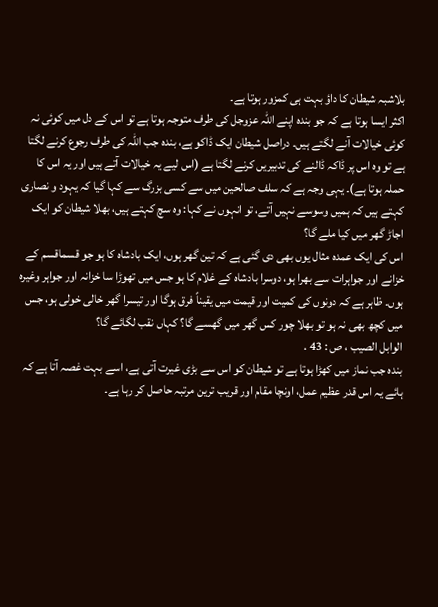بلاشبہ شیطان کا داؤ بہت ہی کمزور ہوتا ہے۔
اکثر ایسا ہوتا ہے کہ جو بندہ اپنے اللہ عزوجل کی طرف متوجہ ہوتا ہے تو اس کے دل میں کوئی نہ کوئی خیالات آنے لگتے ہیں۔ دراصل شیطان ایک ڈاکو ہے، بندہ جب اللہ کی طرف رجوع کرنے لگتا ہے تو وہ اس پر ڈاکہ ڈالنے کی تدبیریں کرنے لگتا ہے (اس لیے یہ خیالات آتے ہیں اور یہ اس کا حملہ ہوتا ہے)۔ یہی وجہ ہے کہ سلف صالحین میں سے کسی بزرگ سے کہا گیا کہ یہود و نصاری کہتے ہیں کہ ہمیں وسوسے نہیں آتے، تو انہوں نے کہا: وہ سچ کہتے ہیں، بھلا شیطان کو ایک اجاڑ گھر میں کیا ملے گا؟
اس کی ایک عمدہ مثال یوں بھی دی گئی ہے کہ تین گھر ہوں، ایک بادشاہ کا ہو جو قسماقسم کے خزانے اور جواہرات سے بھرا ہو، دوسرا بادشاہ کے غلام کا ہو جس میں تھوڑا سا خزانہ اور جواہر وغیرہ ہوں۔ ظاہر ہے کہ دونوں کی کمیت اور قیمت میں یقیناً فرق ہوگا اور تیسرا گھر خالی خولی ہو، جس میں کچھ بھی نہ ہو تو بھلا چور کس گھر میں گھسے گا؟ کہاں نقب لگائے گا؟
الوابل الصيب ، ص : 43 .
بندہ جب نماز میں کھڑا ہوتا ہے تو شیطان کو اس سے بڑی غیرت آتی ہے، اسے بہت غصہ آتا ہے کہ ہائے یہ اس قدر عظیم عمل، اونچا مقام اور قریب ترین مرتبہ حاصل کر رہا ہے۔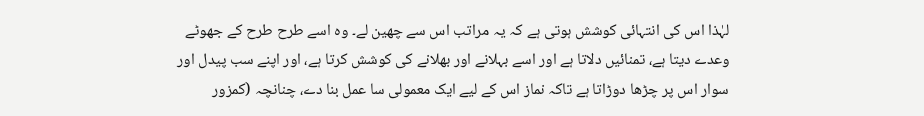لہٰذا اس کی انتہائی کوشش ہوتی ہے کہ یہ مراتب اس سے چھین لے۔ وہ اسے طرح طرح کے جھوٹے وعدے دیتا ہے، تمنائیں دلاتا ہے اور اسے بہلانے اور بھلانے کی کوشش کرتا ہے، اور اپنے سب پیدل اور سوار اس پر چڑھا دوڑاتا ہے تاکہ نماز اس کے لیے ایک معمولی سا عمل بنا دے، چنانچہ (کمزور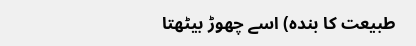طبیعت کا بندہ) اسے چھوڑ بیٹھتا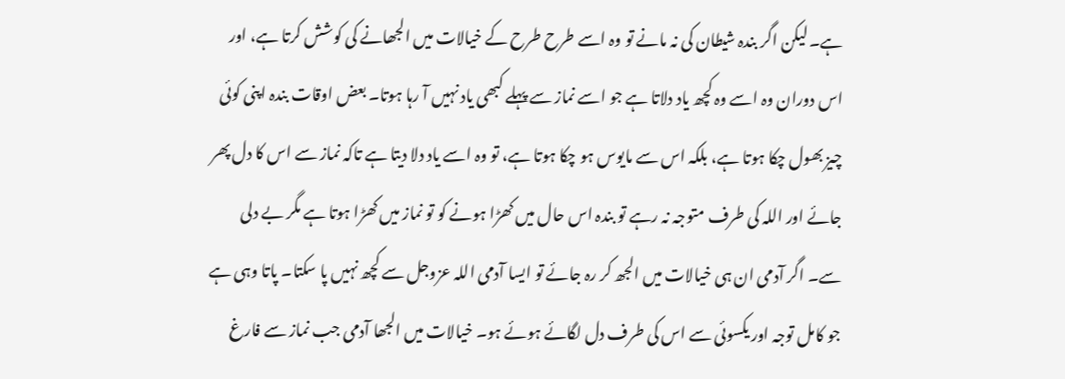ہے۔ لیکن اگر بندہ شیطان کی نہ مانے تو وہ اسے طرح طرح کے خیالات میں الجھانے کی کوشش کرتا ہے، اور اس دوران وہ اسے وہ کچھ یاد دلاتا ہے جو اسے نماز سے پہلے کبھی یاد نہیں آ رہا ہوتا۔ بعض اوقات بندہ اپنی کوئی چیز بھول چکا ہوتا ہے، بلکہ اس سے مایوس ہو چکا ہوتا ہے، تو وہ اسے یاد دلا دیتا ہے تاکہ نماز سے اس کا دل پھر جائے اور اللہ کی طرف متوجہ نہ رہے تو بندہ اس حال میں کھڑا ہونے کو تو نماز میں کھڑا ہوتا ہے مگر بے دلی سے۔ اگر آدمی ان ہی خیالات میں الجھ کر رہ جائے تو ایسا آدمی اللہ عزوجل سے کچھ نہیں پا سکتا۔ پاتا وہی ہے جو کامل توجہ اور یکسوئی سے اس کی طرف دل لگائے ہوئے ہو۔ خیالات میں الجھا آدمی جب نماز سے فارغ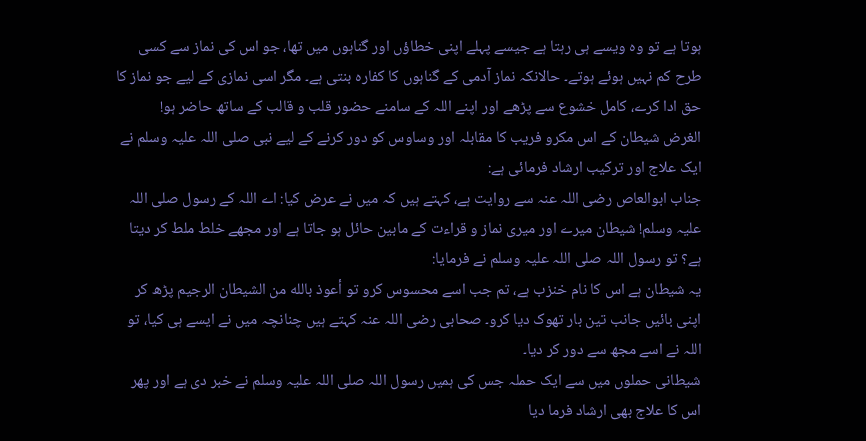ہوتا ہے تو وہ ویسے ہی رہتا ہے جیسے پہلے اپنی خطاؤں اور گناہوں میں تھا، جو اس کی نماز سے کسی طرح کم نہیں ہوئے ہوتے۔ حالانکہ نماز آدمی کے گناہوں کا کفارہ بنتی ہے۔ مگر اسی نمازی کے لیے جو نماز کا حق ادا کرے، کامل خشوع سے پڑھے اور اپنے اللہ کے سامنے حضور قلب و قالب کے ساتھ حاضر ہو!
الغرض شیطان کے اس مکرو فریب کا مقابلہ اور وساوس کو دور کرنے کے لیے نبی صلی اللہ علیہ وسلم نے ایک علاج اور ترکیب ارشاد فرمائی ہے:
جناب ابوالعاص رضی اللہ عنہ سے روایت ہے، کہتے ہیں کہ میں نے عرض کیا: اے اللہ کے رسول صلی اللہ علیہ وسلم! شیطان میرے اور میری نماز و قراءت کے مابین حائل ہو جاتا ہے اور مجھے خلط ملط کر دیتا ہے؟ تو رسول اللہ صلی اللہ علیہ وسلم نے فرمایا:
یہ شیطان ہے اس کا نام خنزب ہے، تم جب اسے محسوس کرو تو أعوذ بالله من الشيطان الرجيم پڑھ کر اپنی بائیں جانب تین بار تھوک دیا کرو۔ صحابی رضی اللہ عنہ کہتے ہیں چنانچہ میں نے ایسے ہی کیا، تو اللہ نے اسے مجھ سے دور کر دیا۔
شیطانی حملوں میں سے ایک حملہ جس کی ہمیں رسول اللہ صلی اللہ علیہ وسلم نے خبر دی ہے اور پھر اس کا علاج بھی ارشاد فرما دیا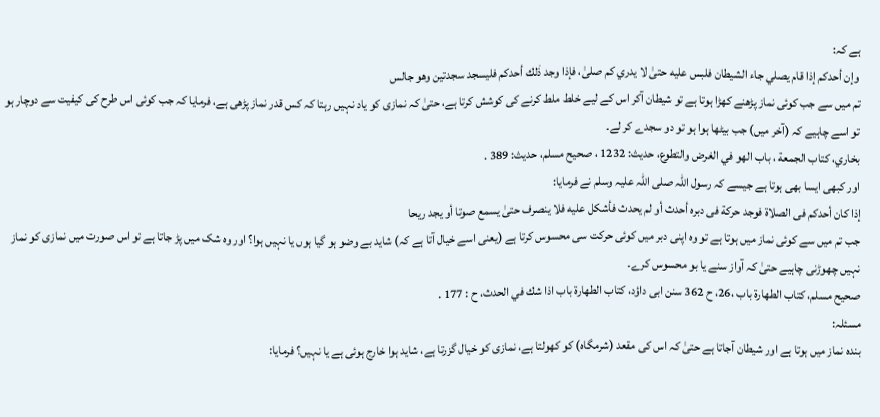ہے کہ:
وإن أحدكم إذا قام يصلي جاء الشيطان فلبس عليه حتىٰ لا يدري كم صلىٰ، فإذا وجد ذٰلك أحدكم فليسجد سجدتين وهو جالس
تم میں سے جب کوئی نماز پڑھنے کھڑا ہوتا ہے تو شیطان آکر اس کے لیے خلط ملط کرنے کی کوشش کرتا ہے، حتیٰ کہ نمازی کو یاد نہیں رہتا کہ کس قدر نماز پڑھی ہے، فرمایا کہ جب کوئی اس طرح کی کیفیت سے دوچار ہو تو اسے چاہیے کہ (آخر میں) جب بیٹھا ہوا ہو تو دو سجدے کر لے۔
بخاري، كتاب الجمعة ، باب الهو في الغرض والتطوع، حدیث: 1232 ، صحیح مسلم، حدیث: 389 .
اور کبھی ایسا بھی ہوتا ہے جیسے کہ رسول اللہ صلی اللہ علیہ وسلم نے فرمایا:
إذا كان أحدكم فى الصلاة فوجد حركة فى دبره أحدث أو لم يحدث فأشكل عليه فلا ينصرف حتىٰ يسمع صوتا أو يجد ريحا
جب تم میں سے کوئی نماز میں ہوتا ہے تو وہ اپنی دبر میں کوئی حرکت سی محسوس کرتا ہے (یعنی اسے خیال آتا ہے کہ) شاید بے وضو ہو گیا ہوں یا نہیں ہوا؟ اور وہ شک میں پڑ جاتا ہے تو اس صورت میں نمازی کو نماز نہیں چھوڑنی چاہیے حتیٰ کہ آواز سنے یا بو محسوس کرے۔
صحیح مسلم، کتاب الطهارة باب ،26، ح 362 سنن ابی داؤد، کتاب الطهارة باب اذا شك في الحدث، ح : 177 .
مسئلہ:
بندہ نماز میں ہوتا ہے اور شیطان آجاتا ہے حتیٰ کہ اس کی مقعد (شرمگاہ) کو کھولتا ہے، نمازی کو خیال گزرتا ہے، شاید ہوا خارج ہوئی ہے یا نہیں؟ فرمایا: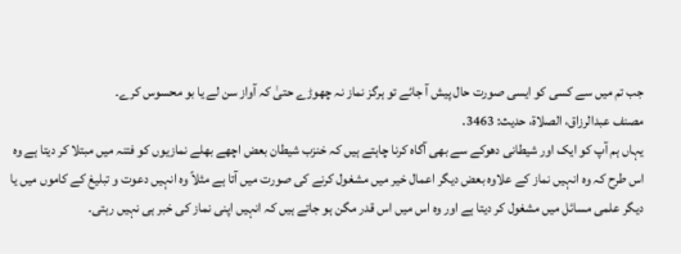جب تم میں سے کسی کو ایسی صورت حال پیش آ جائے تو ہرگز نماز نہ چھوڑے حتیٰ کہ آواز سن لے یا بو محسوس کرے۔
مصنف عبدالرزاق، الصلاة، حديث: 3463.
یہاں ہم آپ کو ایک اور شیطانی دھوکے سے بھی آگاہ کرنا چاہتے ہیں کہ خنزب شیطان بعض اچھے بھلے نمازیوں کو فتنہ میں مبتلا کر دیتا ہے وہ اس طرح کہ وہ انہیں نماز کے علاوہ بعض دیگر اعمال خیر میں مشغول کرنے کی صورت میں آتا ہے مثلاً وہ انہیں دعوت و تبلیغ کے کاموں میں یا دیگر علمی مسائل میں مشغول کر دیتا ہے اور وہ اس میں اس قدر مگن ہو جاتے ہیں کہ انہیں اپنی نماز کی خبر ہی نہیں رہتی۔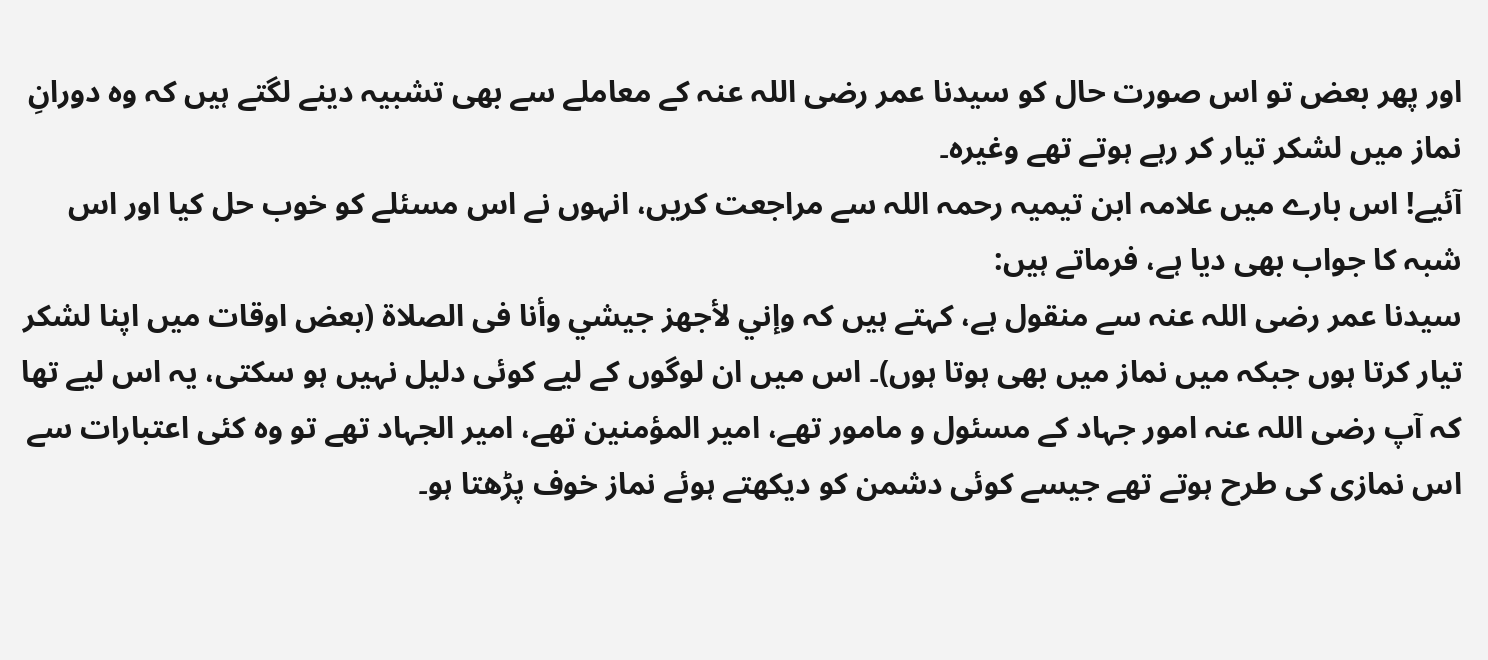اور پھر بعض تو اس صورت حال کو سیدنا عمر رضی اللہ عنہ کے معاملے سے بھی تشبیہ دینے لگتے ہیں کہ وہ دورانِ نماز میں لشکر تیار کر رہے ہوتے تھے وغیرہ۔
آئیے! اس بارے میں علامہ ابن تیمیہ رحمہ اللہ سے مراجعت کریں، انہوں نے اس مسئلے کو خوب حل کیا اور اس شبہ کا جواب بھی دیا ہے، فرماتے ہیں:
سیدنا عمر رضی اللہ عنہ سے منقول ہے، کہتے ہیں کہ وإني لأجهز جيشي وأنا فى الصلاة (بعض اوقات میں اپنا لشکر تیار کرتا ہوں جبکہ میں نماز میں بھی ہوتا ہوں)۔ اس میں ان لوگوں کے لیے کوئی دلیل نہیں ہو سکتی، یہ اس لیے تھا کہ آپ رضی اللہ عنہ امور جہاد کے مسئول و مامور تھے، امیر المؤمنین تھے، امیر الجہاد تھے تو وہ کئی اعتبارات سے اس نمازی کی طرح ہوتے تھے جیسے کوئی دشمن کو دیکھتے ہوئے نماز خوف پڑھتا ہو۔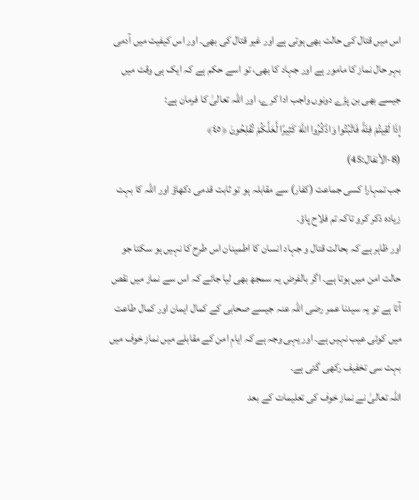اس میں قتال کی حالت بھی ہوتی ہے اور غیر قتال کی بھی۔ اور اس کیفیت میں آدمی بہر حال نماز کا مامور ہے اور جہاد کا بھی، تو اسے حکم ہے کہ ایک ہی وقت میں جیسے بھی بن پڑے دونوں واجب ادا کرے، اور اللہ تعالیٰ کا فرمان ہے:
إِذَا لَقِيتُمْ فِئَةً فَاثْبُتُوا وَاذْكُرُوا اللَّهَ كَثِيرًا لَّعَلَّكُمْ تُفْلِحُونَ ﴿٤٥﴾
(8-الأنفال:45)
جب تمہارا کسی جماعت (کفار) سے مقابلہ ہو تو ثابت قدمی دکھاؤ اور اللہ کا بہت زیادہ ذکر کرو تاکہ تم فلاح پاؤ۔
اور ظاہر ہے کہ بحالت قتال و جہاد انسان کا اطمینان اس طرح کا نہیں ہو سکتا جو حالت امن میں ہوتا ہے۔ اگر بالفرض یہ سمجھ بھی لیا جائے کہ اس سے نماز میں نقص آتا ہے تو یہ سیدنا عمر رضی اللہ عنہ جیسے صحابی کے کمال ایمان اور کمال طاعت میں کوئی عیب نہیں ہے۔ اور یہی وجہ ہے کہ ایامِ امن کے مقابلے میں نماز خوف میں بہت سی تخفیف رکھی گئی ہے۔
اللہ تعالیٰ نے نماز خوف کی تعلیمات کے بعد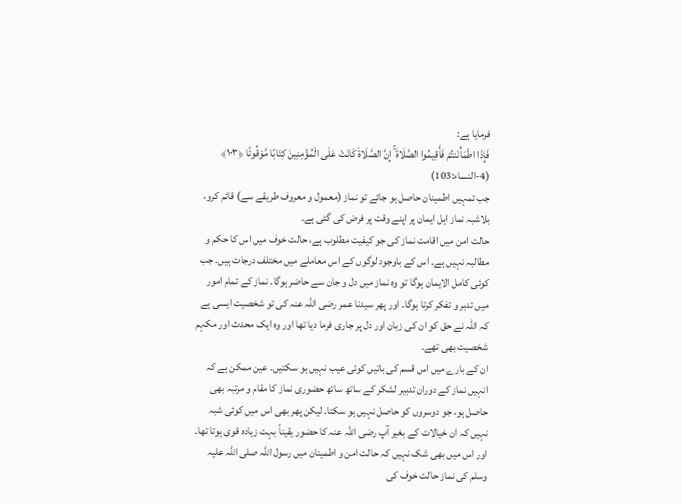فرمایا ہے:
فَإِذَا اطْمَأْنَنتُمْ فَأَقِيمُوا الصَّلَاةَ ۚ إِنَّ الصَّلَاةَ كَانَتْ عَلَى الْمُؤْمِنِينَ كِتَابًا مَّوْقُوتًا ﴿١٠٣﴾
(4-النساء:103)
جب تمہیں اطمینان حاصل ہو جائے تو نماز (معمول و معروف طریقے سے) قائم کرو، بلاشبہ نماز اہل ایمان پر اپنے وقت پر فرض کی گئی ہے۔
حالت امن میں اقامت نماز کی جو کیفیت مطلوب ہے، حالت خوف میں اس کا حکم و مطالبہ نہیں ہے۔ اس کے باوجود لوگوں کے اس معاملے میں مختلف درجات ہیں۔ جب کوئی کامل الایمان ہوگا تو وہ نماز میں دل و جان سے حاضر ہوگا۔ نماز کے تمام امور میں تدبر و تفکر کرتا ہوگا۔ اور پھر سیدنا عمر رضی اللہ عنہ کی تو شخصیت ایسی ہے کہ اللہ نے حق کو ان کی زبان اور دل پر جاری فرما دیا تھا اور وہ ایک محدث اور مکہم شخصیت بھی تھے۔
ان کے بارے میں اس قسم کی باتیں کوئی عیب نہیں ہو سکتیں۔ عین ممکن ہے کہ انہیں نماز کے دوران تدبیر لشکر کے ساتھ ساتھ حضوری نماز کا مقام و مرتبہ بھی حاصل ہو، جو دوسروں کو حاصل نہیں ہو سکتا۔ لیکن پھر بھی اس میں کوئی شبہ نہیں کہ ان خیالات کے بغیر آپ رضی اللہ عنہ کا حضور یقیناً بہت زیادہ قوی ہوتا تھا۔
اور اس میں بھی شک نہیں کہ حالت امن و اطمینان میں رسول اللہ صلی اللہ علیہ وسلم کی نماز حالت خوف کی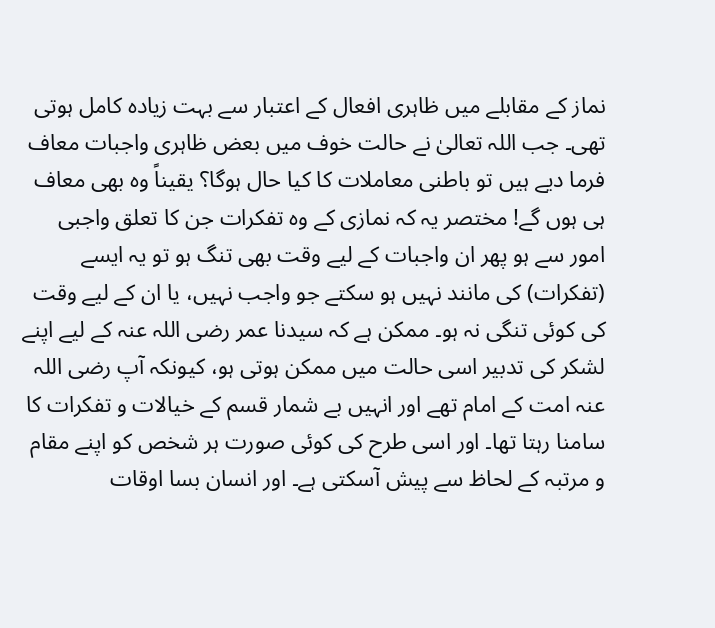نماز کے مقابلے میں ظاہری افعال کے اعتبار سے بہت زیادہ کامل ہوتی تھی۔ جب اللہ تعالیٰ نے حالت خوف میں بعض ظاہری واجبات معاف فرما دیے ہیں تو باطنی معاملات کا کیا حال ہوگا؟ یقیناً وہ بھی معاف ہی ہوں گے! مختصر یہ کہ نمازی کے وہ تفکرات جن کا تعلق واجبی امور سے ہو پھر ان واجبات کے لیے وقت بھی تنگ ہو تو یہ ایسے (تفکرات) کی مانند نہیں ہو سکتے جو واجب نہیں، یا ان کے لیے وقت کی کوئی تنگی نہ ہو۔ ممکن ہے کہ سیدنا عمر رضی اللہ عنہ کے لیے اپنے لشکر کی تدبیر اسی حالت میں ممکن ہوتی ہو، کیونکہ آپ رضی اللہ عنہ امت کے امام تھے اور انہیں بے شمار قسم کے خیالات و تفکرات کا سامنا رہتا تھا۔ اور اسی طرح کی کوئی صورت ہر شخص کو اپنے مقام و مرتبہ کے لحاظ سے پیش آسکتی ہے۔ اور انسان بسا اوقات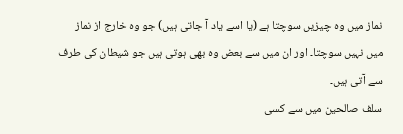نماز میں وہ چیزیں سوچتا ہے (یا اسے یاد آ جاتی ہیں) جو وہ خارج از نماز میں نہیں سوچتا۔ اور ان میں سے بعض وہ بھی ہوتی ہیں جو شیطان کی طرف سے آتی ہیں۔
سلف صالحین میں سے کسی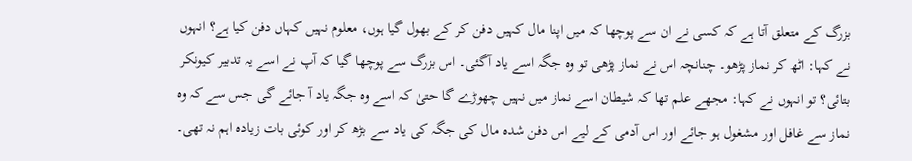بزرگ کے متعلق آتا ہے کہ کسی نے ان سے پوچھا کہ میں اپنا مال کہیں دفن کر کے بھول گیا ہوں، معلوم نہیں کہاں دفن کیا ہے؟ انہوں نے کہا: اٹھ کر نماز پڑھو۔ چنانچہ اس نے نماز پڑھی تو وہ جگہ اسے یاد آگئی۔ اس بزرگ سے پوچھا گیا کہ آپ نے اسے یہ تدبیر کیونکر بتائی؟ تو انہوں نے کہا: مجھے علم تھا کہ شیطان اسے نماز میں نہیں چھوڑے گا حتیٰ کہ اسے وہ جگہ یاد آ جائے گی جس سے کہ وہ نماز سے غافل اور مشغول ہو جائے اور اس آدمی کے لیے اس دفن شدہ مال کی جگہ کی یاد سے بڑھ کر اور کوئی بات زیادہ اہم نہ تھی۔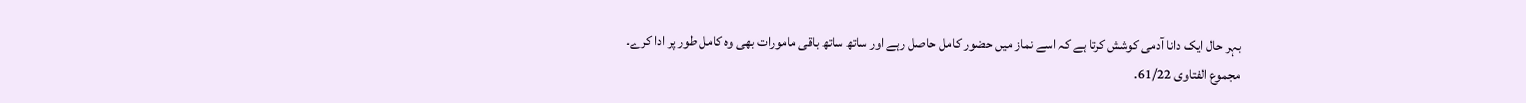بہر حال ایک دانا آدمی کوشش کرتا ہے کہ اسے نماز میں حضور کامل حاصل رہے اور ساتھ ساتھ باقی مامورات بھی وہ کامل طور پر ادا کرے۔
مجموع الفتاوى 61/22.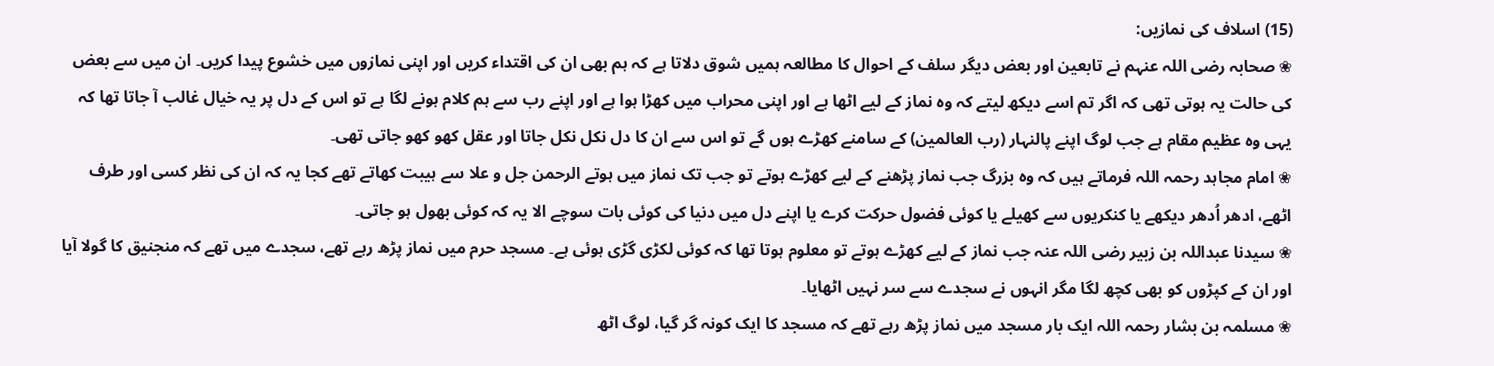(15) اسلاف کی نمازیں:
❀ صحابہ رضی اللہ عنہم نے تابعین اور بعض دیگر سلف کے احوال کا مطالعہ ہمیں شوق دلاتا ہے کہ ہم بھی ان کی اقتداء کریں اور اپنی نمازوں میں خشوع پیدا کریں۔ ان میں سے بعض کی حالت یہ ہوتی تھی کہ اگر تم اسے دیکھ لیتے کہ وہ نماز کے لیے اٹھا ہے اور اپنی محراب میں کھڑا ہوا ہے اور اپنے رب سے ہم کلام ہونے لگا ہے تو اس کے دل پر یہ خیال غالب آ جاتا تھا کہ یہی وہ عظیم مقام ہے جب لوگ اپنے پالنہار (رب العالمین) کے سامنے کھڑے ہوں گے تو اس سے ان کا دل نکل نکل جاتا اور عقل کھو کھو جاتی تھی۔
❀ امام مجاہد رحمہ اللہ فرماتے ہیں کہ وہ بزرگ جب نماز پڑھنے کے لیے کھڑے ہوتے تو جب تک نماز میں ہوتے الرحمن جل و علا سے ہیبت کھاتے تھے کجا یہ کہ ان کی نظر کسی اور طرف اٹھے، ادھر اُدھر دیکھے یا کنکریوں سے کھیلے یا کوئی فضول حرکت کرے یا اپنے دل میں دنیا کی کوئی بات سوچے الا یہ کہ کوئی بھول ہو جاتی۔
❀ سیدنا عبداللہ بن زبیر رضی اللہ عنہ جب نماز کے لیے کھڑے ہوتے تو معلوم ہوتا تھا کہ کوئی لکڑی گڑی ہوئی ہے۔ مسجد حرم میں نماز پڑھ رہے تھے، سجدے میں تھے کہ منجنیق کا گولا آیا اور ان کے کپڑوں کو بھی کچھ لگا مگر انہوں نے سجدے سے سر نہیں اٹھایا۔
❀ مسلمہ بن بشار رحمہ اللہ ایک بار مسجد میں نماز پڑھ رہے تھے کہ مسجد کا ایک کونہ گر گیا، لوگ اٹھ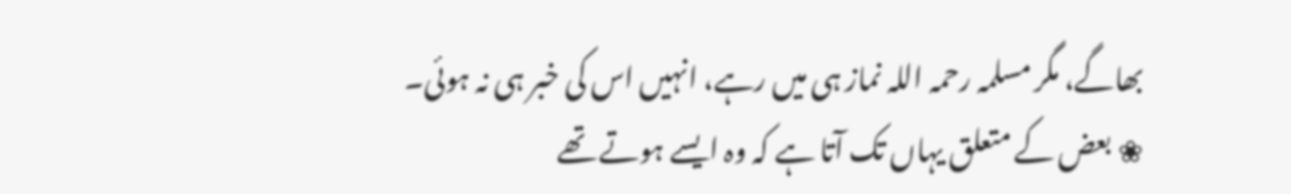بھاگے، مگر مسلمہ رحمہ اللہ نماز ہی میں رہے، انہیں اس کی خبر ہی نہ ہوئی۔
❀ بعض کے متعلق یہاں تک آتا ہے کہ وہ ایسے ہوتے تھے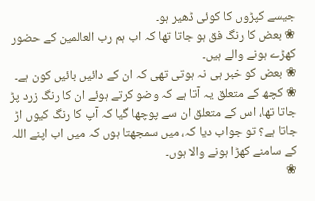جیسے کپڑوں کا کوئی ڈھیر ہو۔
❀ بعض کا رنگ فق ہو جاتا تھا کہ اب ہم رب العالمین کے حضور کھڑے ہونے والے ہیں۔
❀ بعض کو خبر ہی نہ ہوتی تھی کہ ان کے دائیں بائیں کون ہے۔
❀ کچھ کے متعلق یہ آتا ہے کہ وضو کرتے ہوئے ان کا رنگ زرد پڑ جاتا تھا، اس کے متعلق ان سے پوچھا گیا کہ آپ کا رنگ کیوں اڑ جاتا ہے؟ تو جواب دیا کہ، میں سمجھتا ہوں کہ میں اب اپنے اللہ کے سامنے کھڑا ہونے والا ہوں۔
❀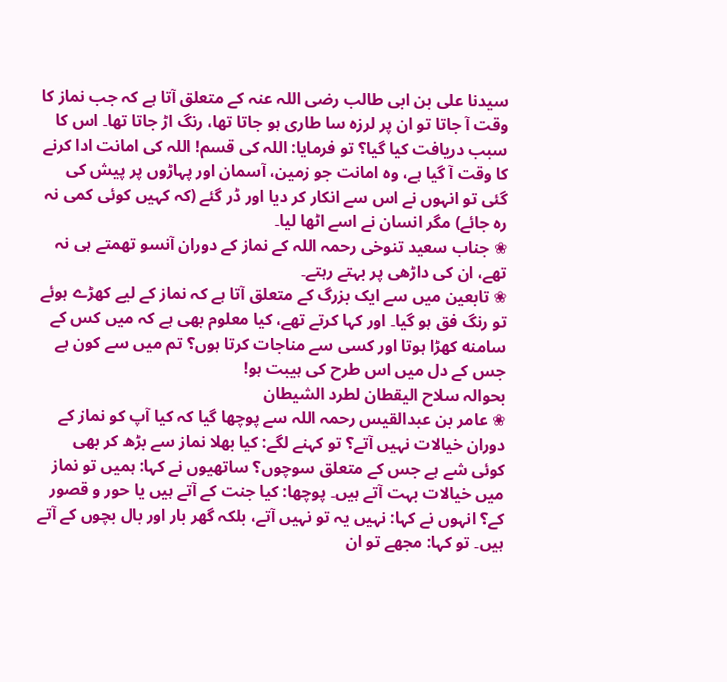سیدنا علی بن ابی طالب رضی اللہ عنہ کے متعلق آتا ہے کہ جب نماز کا وقت آ جاتا تو ان پر لرزہ سا طاری ہو جاتا تھا، رنگ اڑ جاتا تھا۔ اس کا سبب دریافت کیا گیا؟ تو فرمایا: اللہ کی قسم! اللہ کی امانت ادا کرنے کا وقت آ گیا ہے، وہ امانت جو زمین، آسمان اور پہاڑوں پر پیش کی گئی تو انہوں نے اس سے انکار کر دیا اور ڈر گئے (کہ کہیں کوئی کمی نہ رہ جائے) مگر انسان نے اسے اٹھا لیا۔
❀ جناب سعید تنوخی رحمہ اللہ کے نماز کے دوران آنسو تھمتے ہی نہ تھے، ان کی داڑھی پر بہتے رہتے۔
❀ تابعین میں سے ایک بزرگ کے متعلق آتا ہے کہ نماز کے لیے کھڑے ہوئے تو رنگ فق ہو گیا۔ اور کہا کرتے تھے، کیا معلوم بھی ہے کہ میں کس کے سامنه کھڑا ہوتا اور کسی سے مناجات کرتا ہوں؟ تم میں سے کون ہے جس کے دل میں اس طرح کی ہیبت ہو!
بحوالہ سلاح اليقطان لطرد الشيطان
❀ عامر بن عبدالقیس رحمہ اللہ سے پوچھا گیا کہ کیا آپ کو نماز کے دوران خیالات نہیں آتے؟ تو کہنے لگے: کیا بھلا نماز سے بڑھ کر بھی کوئی شے ہے جس کے متعلق سوچوں؟ ساتھیوں نے کہا: ہمیں تو نماز میں خیالات بہت آتے ہیں۔ پوچھا: کیا جنت کے آتے ہیں یا حور و قصور کے؟ انہوں نے کہا: نہیں یہ تو نہیں آتے، بلکہ گھر بار اور بال بچوں کے آتے ہیں۔ تو کہا: مجھے تو ان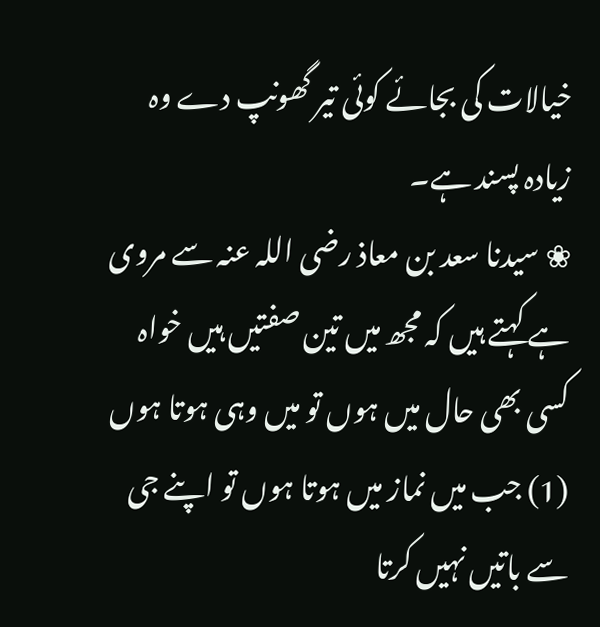خیالات کی بجائے کوئی تیر گھونپ دے وہ زیادہ پسند ہے۔
❀ سیدنا سعد بن معاذ رضی اللہ عنہ سے مروی ہے کہتے ہیں کہ مجھ میں تین صفتیں ہیں خواہ کسی بھی حال میں ہوں تو میں وہی ہوتا ہوں
(1) جب میں نماز میں ہوتا ہوں تو اپنے جی سے باتیں نہیں کرتا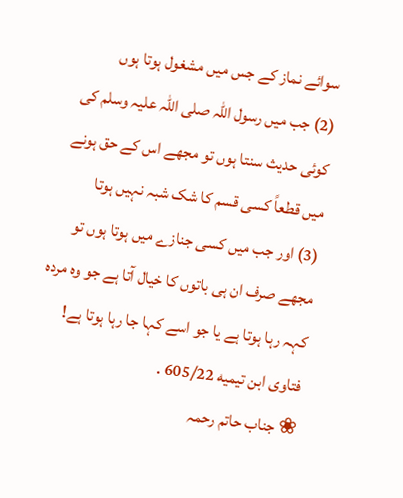سوائے نماز کے جس میں مشغول ہوتا ہوں
(2) جب میں رسول اللہ صلی اللہ علیہ وسلم کی کوئی حدیث سنتا ہوں تو مجھے اس کے حق ہونے میں قطعاً کسی قسم کا شک شبہ نہیں ہوتا
(3) اور جب میں کسی جنازے میں ہوتا ہوں تو مجھے صرف ان ہی باتوں کا خیال آتا ہے جو وہ مردہ کہہ رہا ہوتا ہے یا جو اسے کہا جا رہا ہوتا ہے!
فتاوی ابن تیمیه 605/22 .
❀ جناب حاتم رحمہ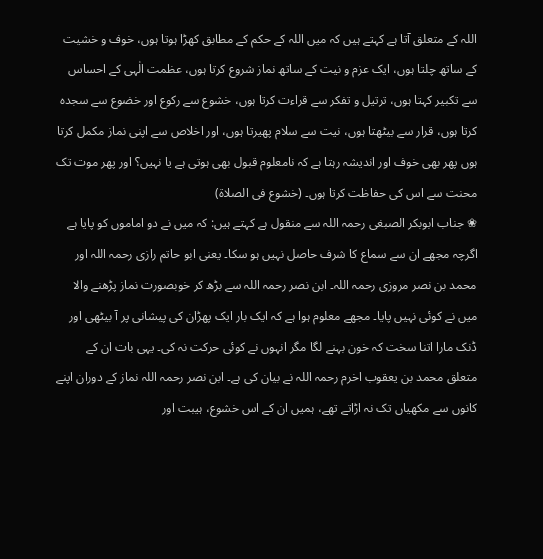اللہ کے متعلق آتا ہے کہتے ہیں کہ میں اللہ کے حکم کے مطابق کھڑا ہوتا ہوں، خوف و خشیت کے ساتھ چلتا ہوں، ایک عزم و نیت کے ساتھ نماز شروع کرتا ہوں، عظمت الٰہی کے احساس سے تکبیر کہتا ہوں، ترتیل و تفکر سے قراءت کرتا ہوں، خشوع سے رکوع اور خضوع سے سجدہ کرتا ہوں، قرار سے بیٹھتا ہوں، نیت سے سلام پھیرتا ہوں، اور اخلاص سے اپنی نماز مکمل کرتا ہوں پھر بھی خوف اور اندیشہ رہتا ہے کہ نامعلوم قبول بھی ہوتی ہے یا نہیں؟ اور پھر موت تک محنت سے اس کی حفاظت کرتا ہوں۔ (خشوع فی الصلاة)
❀ جناب ابوبکر الصبغی رحمہ اللہ سے منقول ہے کہتے ہیں: کہ میں نے دو اماموں کو پایا ہے اگرچہ مجھے ان سے سماع کا شرف حاصل نہیں ہو سکا۔ یعنی ابو حاتم رازی رحمہ اللہ اور محمد بن نصر مروزی رحمہ اللہ۔ ابن نصر رحمہ اللہ سے بڑھ کر خوبصورت نماز پڑھنے والا میں نے کوئی نہیں پایا۔ مجھے معلوم ہوا ہے کہ ایک بار ایک پھڑان کی پیشانی پر آ بیٹھی اور ڈنک مارا اتنا سخت کہ خون بہنے لگا مگر انہوں نے کوئی حرکت نہ کی۔ یہی بات ان کے متعلق محمد بن یعقوب اخرم رحمہ اللہ نے بیان کی ہے۔ ابن نصر رحمہ اللہ نماز کے دوران اپنے کانوں سے مکھیاں تک نہ اڑاتے تھے، ہمیں ان کے اس خشوع، ہیبت اور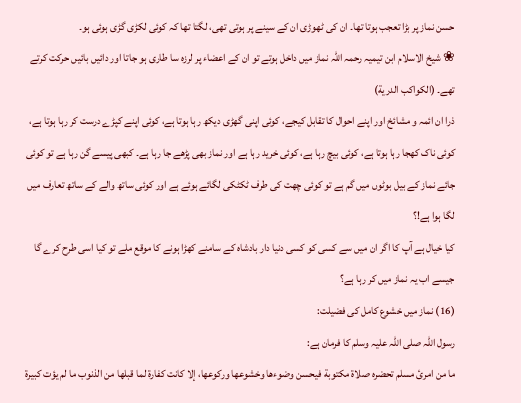حسن نماز پر بڑا تعجب ہوتا تھا۔ ان کی ٹھوڑی ان کے سینے پر ہوتی تھی، لگتا تھا کہ کوئی لکڑی گڑی ہوئی ہو۔
❀ شیخ الاسلام ابن تیمیہ رحمہ اللہ نماز میں داخل ہوتے تو ان کے اعضاء پر لرزہ سا طاری ہو جاتا اور دائیں بائیں حرکت کرتے تھے۔ (الکواکب الدریة)
ذرا ان ائمہ و مشائخ اور اپنے احوال کا تقابل کیجے، کوئی اپنی گھڑی دیکھ رہا ہوتا ہے، کوئی اپنے کپڑے درست کر رہا ہوتا ہے، کوئی ناک کھجا رہا ہوتا ہے، کوئی بیچ رہا ہے، کوئی خرید رہا ہے اور نماز بھی پڑھے جا رہا ہے۔ کبھی پیسے گن رہا ہے تو کوئی جائے نماز کے بیل بوٹوں میں گم ہے تو کوئی چھت کی طرف ٹکٹکی لگائے ہوئے ہے اور کوئی ساتھ والے کے ساتھ تعارف میں لگا ہوا ہے!؟
کیا خیال ہے آپ کا اگر ان میں سے کسی کو کسی دنیا دار بادشاہ کے سامنے کھڑا ہونے کا موقع ملے تو کیا اسی طرح کرے گا جیسے اب یہ نماز میں کر رہا ہے؟
(16) نماز میں خشوع کامل کی فضیلت:
رسول اللہ صلی اللہ علیہ وسلم کا فرمان ہے:
ما من امرئ مسلم تحضره صلاة مكتوبة فيحسن وضوءها وخشوعها وركوعها، إلا كانت كفارة لما قبلها من الذنوب ما لم يؤت كبيرة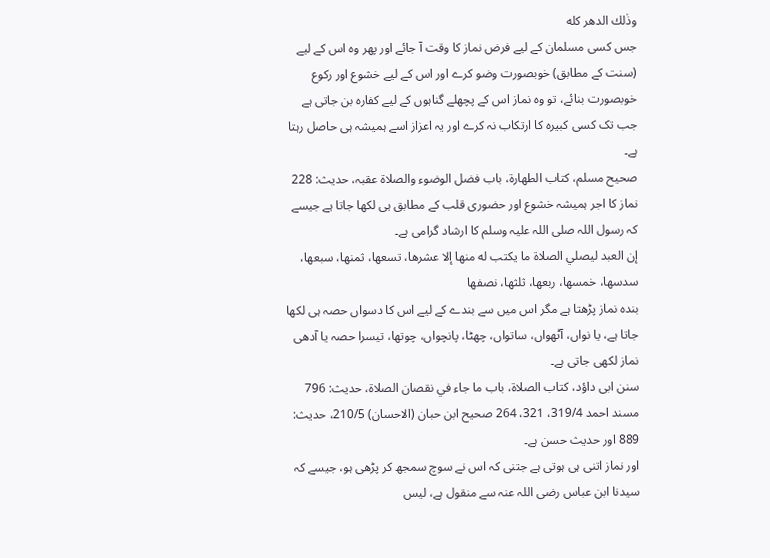وذٰلك الدهر كله
جس کسی مسلمان کے لیے فرض نماز کا وقت آ جائے اور پھر وہ اس کے لیے (سنت کے مطابق) خوبصورت وضو کرے اور اس کے لیے خشوع اور رکوع خوبصورت بنائے، تو وہ نماز اس کے پچھلے گناہوں کے لیے کفارہ بن جاتی ہے جب تک کسی کبیرہ کا ارتکاب نہ کرے اور یہ اعزاز اسے ہمیشہ ہی حاصل رہتا ہے۔
صحیح مسلم، کتاب الطهارة، باب فضل الوضوء والصلاة عقبہ، حدیث: 228
نماز کا اجر ہمیشہ خشوع اور حضوری قلب کے مطابق ہی لکھا جاتا ہے جیسے کہ رسول اللہ صلی اللہ علیہ وسلم کا ارشاد گرامی ہے۔
إن العبد ليصلي الصلاة ما يكتب له منها إلا عشرها، تسعها، ثمنها، سبعها، سدسها، خمسها، ربعها، ثلثها، نصفها
بندہ نماز پڑھتا ہے مگر اس میں سے بندے کے لیے اس کا دسواں حصہ ہی لکھا جاتا ہے، یا نواں، آٹھواں، ساتواں، چھٹا، پانچواں، چوتھا، تیسرا حصہ یا آدھی نماز لکھی جاتی ہے۔
سنن ابی داؤد، کتاب الصلاة، باب ما جاء في نقصان الصلاة، حدیث: 796 مسند احمد 319/4، 321، 264 صحیح ابن حبان (الاحسان) 210/5، حدیث: 889 اور حدیث حسن ہے۔
اور نماز اتنی ہی ہوتی ہے جتنی کہ اس نے سوچ سمجھ کر پڑھی ہو، جیسے کہ سیدنا ابن عباس رضی اللہ عنہ سے منقول ہے، ليس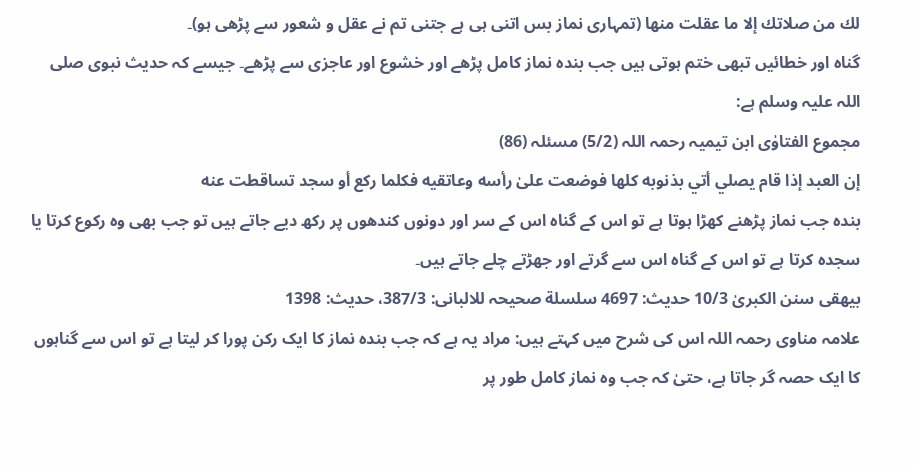لك من صلاتك إلا ما عقلت منها (تمہاری نماز بس اتنی ہی ہے جتنی تم نے عقل و شعور سے پڑھی ہو)۔
گناہ اور خطائیں تبھی ختم ہوتی ہیں جب بندہ نماز کامل پڑھے اور خشوع اور عاجزی سے پڑھے۔ جیسے کہ حدیث نبوی صلی اللہ علیہ وسلم ہے:
مجموع الفتاوٰی ابن تیمیہ رحمہ اللہ (5/2) مسئلہ (86)
إن العبد إذا قام يصلي أتي بذنوبه كلها فوضعت علىٰ رأسه وعاتقيه فكلما ركع أو سجد تساقطت عنه
بندہ جب نماز پڑھنے کھڑا ہوتا ہے تو اس کے گناہ اس کے سر اور دونوں کندھوں پر رکھ دیے جاتے ہیں تو جب بھی وہ رکوع کرتا یا سجدہ کرتا ہے تو اس کے گناہ اس سے گرتے اور جھڑتے چلے جاتے ہیں۔
بیهقی سنن الکبریٰ 10/3 حدیث: 4697 سلسلة صحیحہ للالبانی: 387/3، حدیث: 1398
علامہ مناوی رحمہ اللہ اس کی شرح میں کہتے ہیں: مراد یہ ہے کہ جب بندہ نماز کا ایک رکن پورا کر لیتا ہے تو اس سے گناہوں کا ایک حصہ گر جاتا ہے، حتیٰ کہ جب وہ نماز کامل طور پر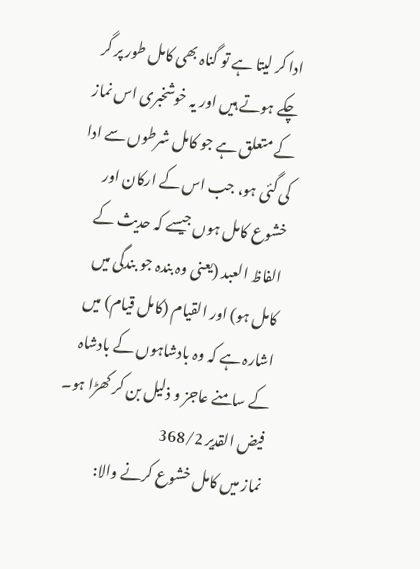ادا کر لیتا ہے تو گناہ بھی کامل طور پر گر چکے ہوتے ہیں اور یہ خوشخبری اس نماز کے متعلق ہے جو کامل شرطوں سے ادا کی گئی ہو، جب اس کے ارکان اور خشوع کامل ہوں جیسے کہ حدیث کے الفاظ العبد (یعنی وہ بندہ جو بندگی میں کامل ہو) اور القیام (کامل قیام) میں اشارہ ہے کہ وہ بادشاہوں کے بادشاہ کے سامنے عاجز و ذلیل بن کر کھڑا ہو۔
فیض القدیر 368/2
نماز میں کامل خشوع کرنے والا: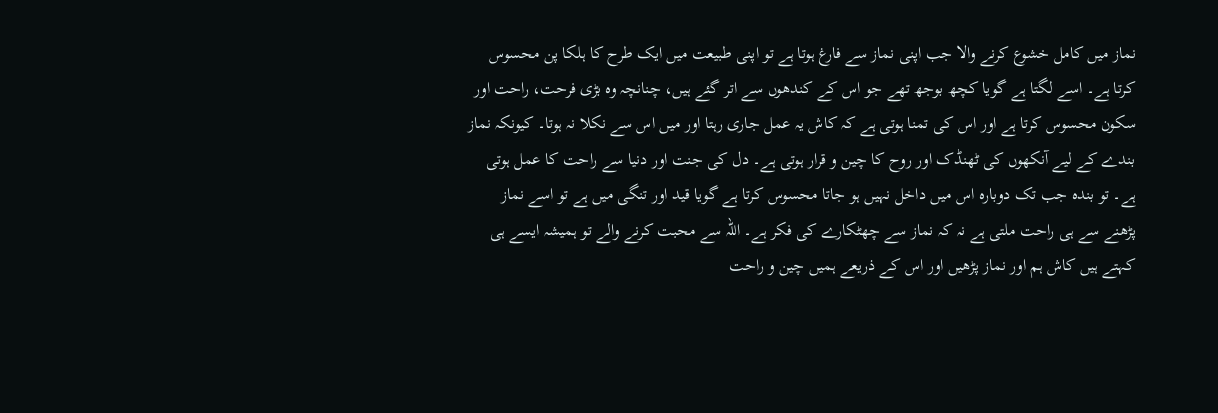نماز میں کامل خشوع کرنے والا جب اپنی نماز سے فارغ ہوتا ہے تو اپنی طبیعت میں ایک طرح کا ہلکا پن محسوس کرتا ہے۔ اسے لگتا ہے گویا کچھ بوجھ تھے جو اس کے کندھوں سے اتر گئے ہیں، چنانچہ وہ بڑی فرحت، راحت اور سکون محسوس کرتا ہے اور اس کی تمنا ہوتی ہے کہ کاش یہ عمل جاری رہتا اور میں اس سے نکلا نہ ہوتا۔ کیونکہ نماز بندے کے لیے آنکھوں کی ٹھنڈک اور روح کا چین و قرار ہوتی ہے۔ دل کی جنت اور دنیا سے راحت کا عمل ہوتی ہے۔ تو بندہ جب تک دوبارہ اس میں داخل نہیں ہو جاتا محسوس کرتا ہے گویا قید اور تنگی میں ہے تو اسے نماز پڑھنے سے ہی راحت ملتی ہے نہ کہ نماز سے چھٹکارے کی فکر ہے۔ اللہ سے محبت کرنے والے تو ہمیشہ ایسے ہی کہتے ہیں کاش ہم اور نماز پڑھیں اور اس کے ذریعے ہمیں چین و راحت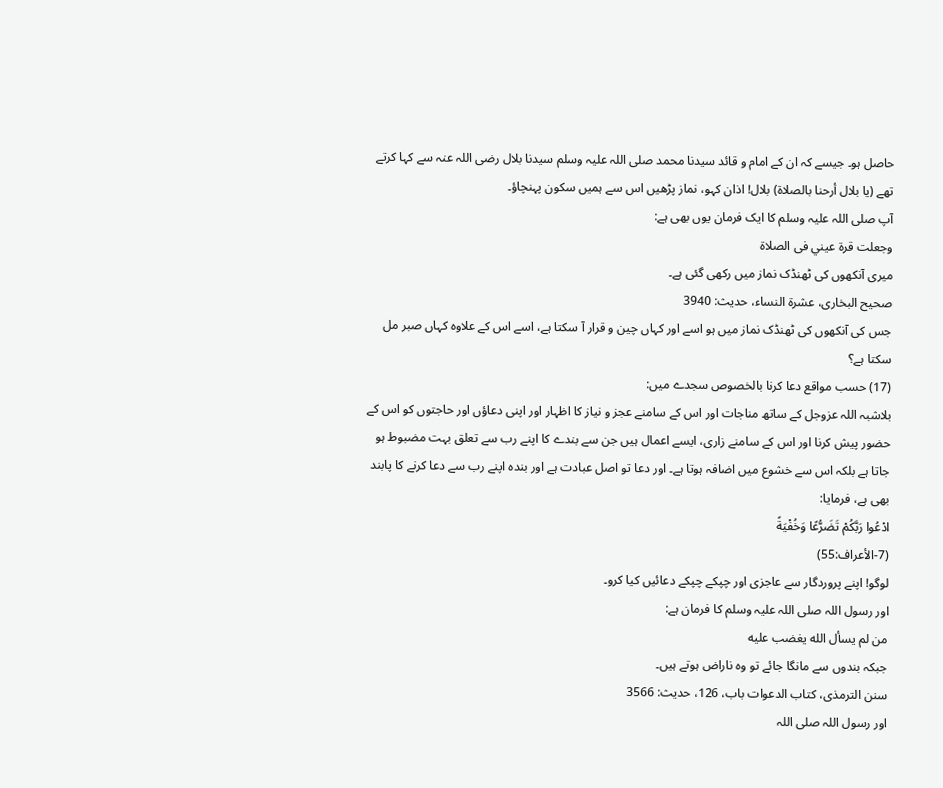حاصل ہو۔ جیسے کہ ان کے امام و قائد سیدنا محمد صلی اللہ علیہ وسلم سیدنا بلال رضی اللہ عنہ سے کہا کرتے تھے (يا بلال أرحنا بالصلاة) بلال! اذان کہو، نماز پڑھیں اس سے ہمیں سکون پہنچاؤ۔
آپ صلی اللہ علیہ وسلم کا ایک فرمان یوں بھی ہے:
وجعلت قرة عيني فى الصلاة
میری آنکھوں کی ٹھنڈک نماز میں رکھی گئی ہے۔
صحیح البخاری، عشرة النساء، حدیث: 3940
جس کی آنکھوں کی ٹھنڈک نماز میں ہو اسے اور کہاں چین و قرار آ سکتا ہے، اسے اس کے علاوہ کہاں صبر مل سکتا ہے؟
(17) حسب مواقع دعا کرنا بالخصوص سجدے میں:
بلاشبہ اللہ عزوجل کے ساتھ مناجات اور اس کے سامنے عجز و نیاز کا اظہار اور اپنی دعاؤں اور حاجتوں کو اس کے حضور پیش کرنا اور اس کے سامنے زاری، ایسے اعمال ہیں جن سے بندے کا اپنے رب سے تعلق بہت مضبوط ہو جاتا ہے بلکہ اس سے خشوع میں اضافہ ہوتا ہے۔ اور دعا تو اصل عبادت ہے اور بندہ اپنے رب سے دعا کرنے کا پابند بھی ہے، فرمایا:
ادْعُوا رَبَّكُمْ تَضَرُّعًا وَخُفْيَةً
(7-الأعراف:55)
لوگو! اپنے پروردگار سے عاجزی اور چپکے چپکے دعائیں کیا کرو۔
اور رسول اللہ صلی اللہ علیہ وسلم کا فرمان ہے:
من لم يسأل الله يغضب عليه
جبکہ بندوں سے مانگا جائے تو وہ ناراض ہوتے ہیں۔
سنن الترمذی، کتاب الدعوات باب، 126، حدیث: 3566
اور رسول اللہ صلی اللہ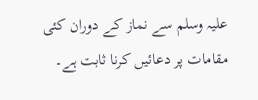علیہ وسلم سے نماز کے دوران کئی مقامات پر دعائیں کرنا ثابت ہے۔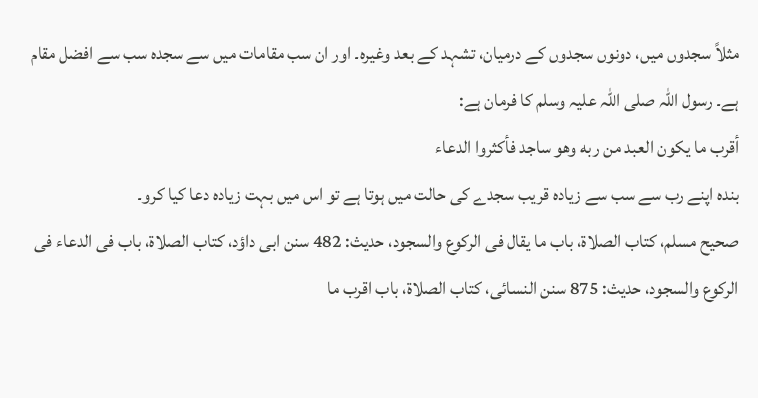مثلاً سجدوں میں، دونوں سجدوں کے درمیان، تشہد کے بعد وغیرہ۔ اور ان سب مقامات میں سے سجدہ سب سے افضل مقام ہے۔ رسول اللہ صلی اللہ علیہ وسلم کا فرمان ہے:
أقرب ما يكون العبد من ربه وهو ساجد فأكثروا الدعاء
بندہ اپنے رب سے سب سے زیادہ قریب سجدے کی حالت میں ہوتا ہے تو اس میں بہت زیادہ دعا کیا کرو۔
صحیح مسلم، کتاب الصلاة، باب ما یقال فی الرکوع والسجود، حدیث: 482 سنن ابی داؤد، کتاب الصلاة، باب فی الدعاء فی الرکوع والسجود، حدیث: 875 سنن النسائی، کتاب الصلاة، باب اقرب ما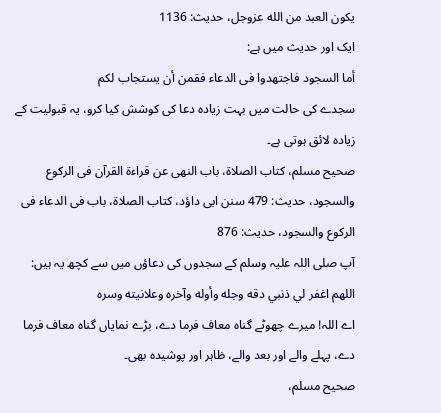یکون العبد من الله عزوجل، حدیث: 1136
ایک اور حدیث میں ہے:
أما السجود فاجتهدوا فى الدعاء فقمن أن يستجاب لكم
سجدے کی حالت میں بہت زیادہ دعا کی کوشش کیا کرو، یہ قبولیت کے زیادہ لائق ہوتی ہے۔
صحیح مسلم، کتاب الصلاة، باب النهی عن قراءة القرآن فی الرکوع والسجود، حدیث: 479 سنن ابی داؤد، کتاب الصلاة، باب فی الدعاء فی الرکوع والسجود، حدیث: 876
آپ صلی اللہ علیہ وسلم کے سجدوں کی دعاؤں میں سے کچھ یہ ہیں:
اللهم اغفر لي ذنبي دقه وجله وأوله وآخره وعلانيته وسره
اے اللہ! میرے چھوٹے گناہ معاف فرما دے، بڑے نمایاں گناہ معاف فرما دے، پہلے والے اور بعد والے، ظاہر اور پوشیدہ بھی۔
صحیح مسلم،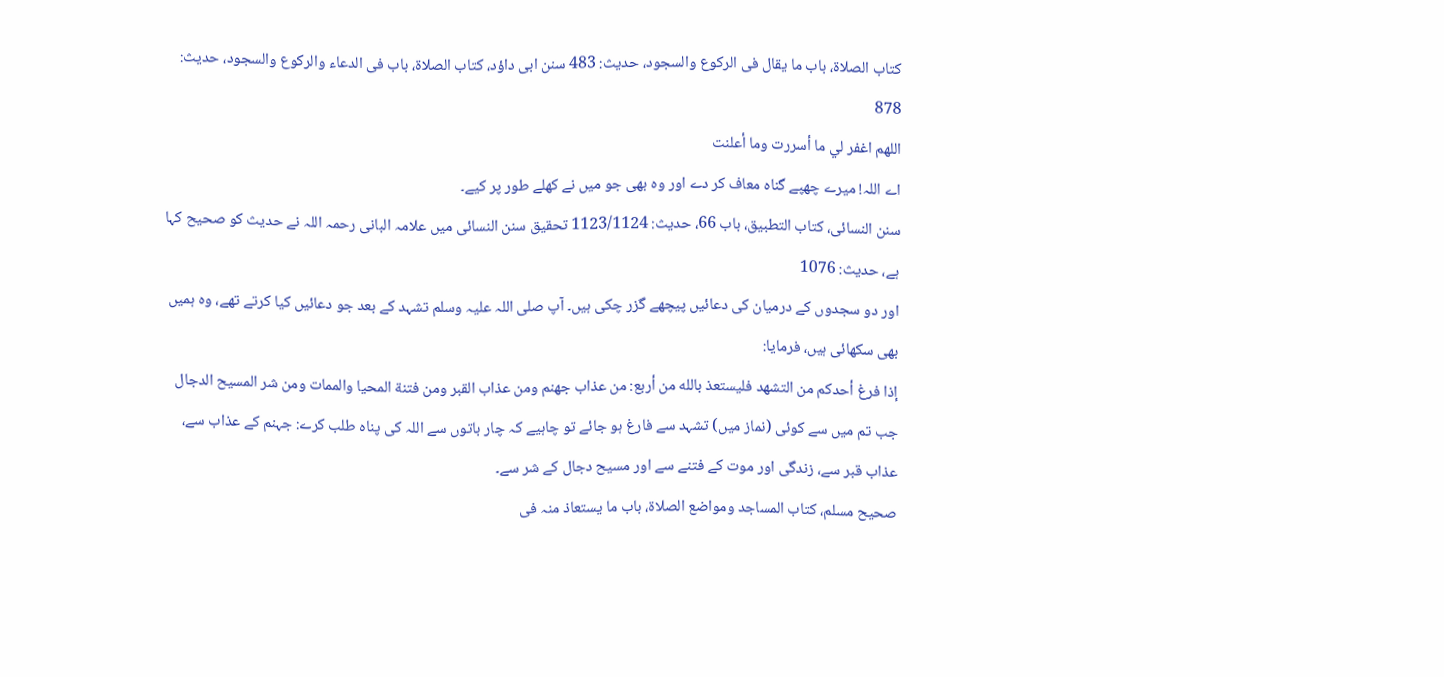کتاب الصلاة، باب ما یقال فی الرکوع والسجود، حدیث: 483 سنن ابی داؤد، کتاب الصلاة، باب فی الدعاء والرکوع والسجود، حدیث: 878
اللهم اغفر لي ما أسررت وما أعلنت
اے اللہ! میرے چھپے گناہ معاف کر دے اور وہ بھی جو میں نے کھلے طور پر کیے۔
سنن النسائی، کتاب التطبیق، باب 66، حدیث: 1123/1124 تحقیق سنن النسائی میں علامہ البانی رحمہ اللہ نے حدیث کو صحیح کہا ہے، حدیث: 1076
اور دو سجدوں کے درمیان کی دعائیں پیچھے گزر چکی ہیں۔ آپ صلی اللہ علیہ وسلم تشہد کے بعد جو دعائیں کیا کرتے تھے، وہ ہمیں بھی سکھائی ہیں، فرمایا:
إذا فرغ أحدكم من التشهد فليستعذ بالله من أربع: من عذاب جهنم ومن عذاب القبر ومن فتنة المحيا والممات ومن شر المسيح الدجال
جب تم میں سے کوئی (نماز میں) تشہد سے فارغ ہو جائے تو چاہیے کہ چار باتوں سے اللہ کی پناہ طلب کرے: جہنم کے عذاب سے، عذاب قبر سے، زندگی اور موت کے فتنے سے اور مسیح دجال کے شر سے۔
صحیح مسلم، کتاب المساجد ومواضع الصلاة، باب ما یستعاذ منہ فی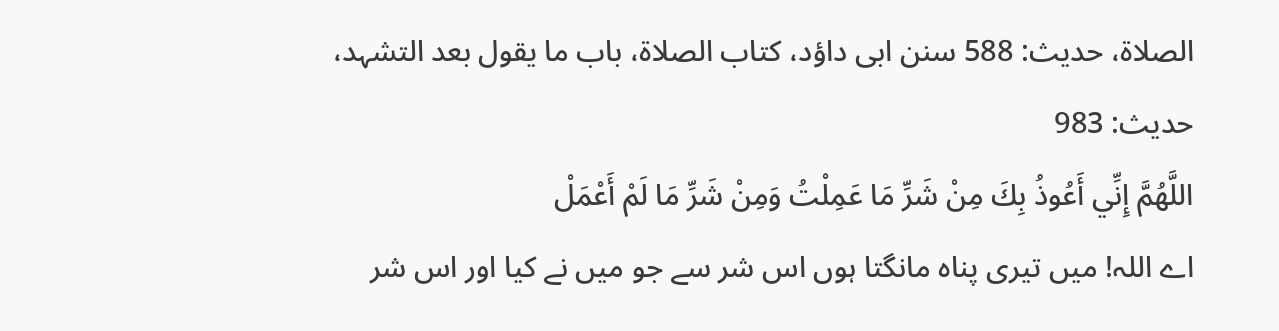الصلاة، حدیث: 588 سنن ابی داؤد، کتاب الصلاة، باب ما یقول بعد التشہد، حدیث: 983
اللَّهُمَّ إِنِّي أَعُوذُ بِكَ مِنْ شَرِّ مَا عَمِلْتُ وَمِنْ شَرِّ مَا لَمْ أَعْمَلْ
اے اللہ! میں تیری پناہ مانگتا ہوں اس شر سے جو میں نے کیا اور اس شر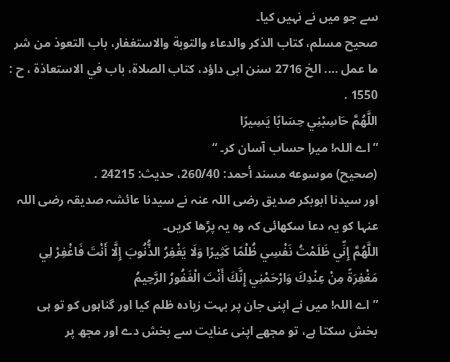سے جو میں نے نہیں کیا۔
صحیح مسلم، كتاب الذكر والدعاء والتوبة والاستغفار، باب التعوذ من شر ما عمل …. الخ 2716 سنن ابی داؤد، کتاب الصلاة، باب في الاستعاذة ، ح : 1550 .
اللَّهُمَّ حَاسِبْنِي حِسَابًا يَسِيرًا
”اے اللہ! میرا حساب آسان کر۔ “
(صحيح) موسوعه مسند أحمد: 260/40، حديث: 24215 .
اور سیدنا ابوبکر صدیق رضی اللہ عنہ نے سیدنا عائشہ صدیقہ رضی اللہ عنہا کو یہ دعا سکھائی کہ وہ یہ پڑھا کریں۔
اللَّهُمَّ إِنِّي ظَلَمْتُ نَفْسِي ظُلْمًا كَثِيرًا وَلَا يَغْفِرُ الذُّنُوبَ إِلَّا أَنْتَ فَاغْفِرْ لِي مَغْفِرَةً مِنْ عِنْدِكَ وَارْحَمْنِي إِنَّكَ أَنْتَ الْغَفُورُ الرَّحِيمُ
”اے اللہ! میں نے اپنی جان پر بہت زیادہ ظلم کیا اور گناہوں کو تو ہی بخش سکتا ہے، تو مجھے اپنی عنایت سے بخش دے اور مجھ پر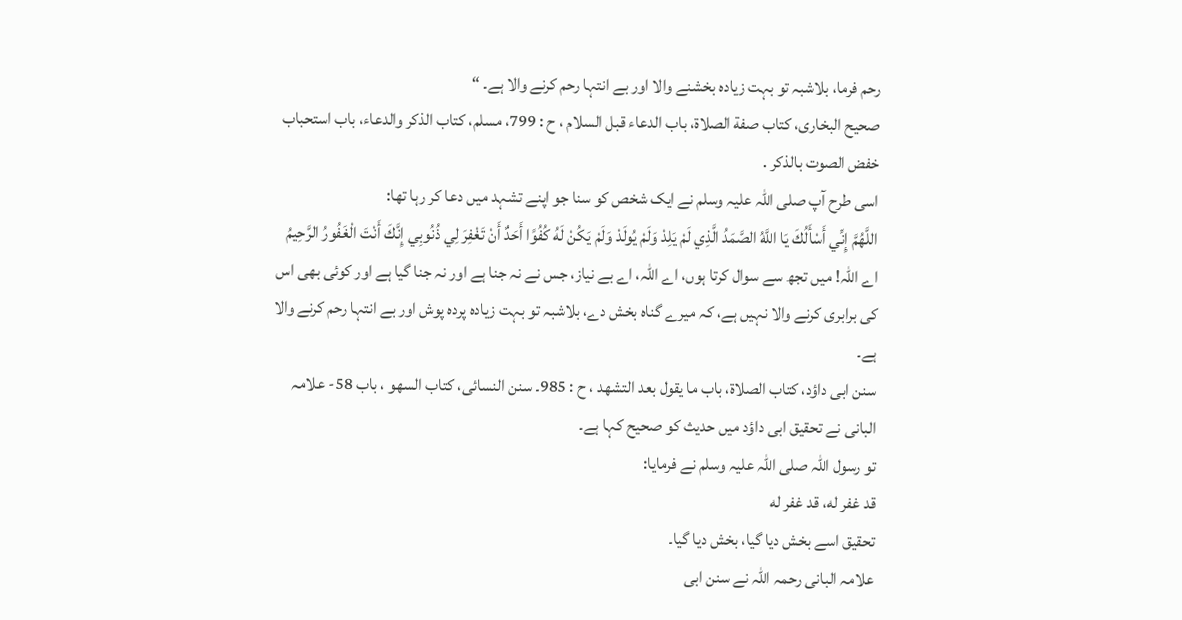رحم فرما، بلاشبہ تو بہت زیادہ بخشنے والا اور بے انتہا رحم کرنے والا ہے۔ “
صحيح البخاری، کتاب صفة الصلاة، باب الدعاء قبل السلام ، ح : 799، مسلم، کتاب الذكر والدعاء، باب استحباب خفض الصوت بالذكر .
اسی طرح آپ صلی اللہ علیہ وسلم نے ایک شخص کو سنا جو اپنے تشہد میں دعا کر رہا تھا:
اللَّهُمَّ إِنِّي أَسْأَلُكَ يَا اللَّهُ الصَّمَدُ الَّذِي لَمْ يَلِدْ وَلَمْ يُولَدْ وَلَمْ يَكُنْ لَهُ كُفُوًا أَحَدٌ أَنْ تَغْفِرَ لِي ذُنُوبِي إِنَّكَ أَنْتَ الْغَفُورُ الرَّحِيمُ
اے اللہ! میں تجھ سے سوال کرتا ہوں، اے اللہ، اے بے نیاز، جس نے نہ جنا ہے اور نہ جنا گیا ہے اور کوئی بھی اس کی برابری کرنے والا نہیں ہے، کہ میرے گناہ بخش دے، بلاشبہ تو بہت زیادہ پردہ پوش اور بے انتہا رحم کرنے والا ہے۔
سنن ابی داؤد، کتاب الصلاة، باب ما يقول بعد التشهد ، ح : 985۔ سنن النسائی، کتاب السهو ، باب 58- علامہ البانی نے تحقیق ابی داؤد میں حدیث کو صحیح کہا ہے۔
تو رسول اللہ صلی اللہ علیہ وسلم نے فرمایا:
قد غفر له، قد غفر له
تحقیق اسے بخش دیا گیا، بخش دیا گیا۔
علامہ البانی رحمہ اللہ نے سنن ابی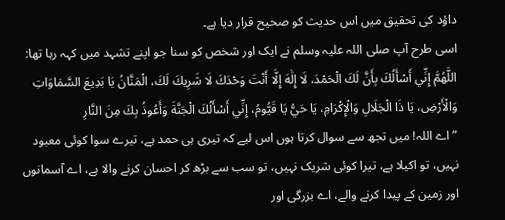داؤد کی تحقیق میں اس حدیث کو صحیح قرار دیا ہے۔
اسی طرح آپ صلی اللہ علیہ وسلم نے ایک اور شخص کو سنا جو اپنے تشہد میں کہہ رہا تھا:
اللَّهُمَّ إِنِّي أَسْأَلُكَ بِأَنَّ لَكَ الْحَمْدَ، لَا إِلَٰهَ إِلَّا أَنْتَ وَحْدَكَ لَا شَرِيكَ لَكَ، الْمَنَّانُ يَا بَدِيعَ السَّمَاوَاتِ وَالْأَرْضِ، يَا ذَا الْجَلَالِ وَالْإِكْرَامِ، يَا حَيُّ يَا قَيُّومُ، إِنِّي أَسْأَلُكَ الْجَنَّةَ وَأَعُوذُ بِكَ مِنَ النَّارِ
”اے اللہ! میں تجھ سے سوال کرتا ہوں اس لیے کہ تیری ہی حمد ہے، تیرے سوا کوئی معبود نہیں، تو اکیلا ہے، تیرا کوئی شریک نہیں، تو سب سے بڑھ کر احسان کرنے والا ہے، اے آسمانوں اور زمین کے پیدا کرنے والے، اے بزرگی اور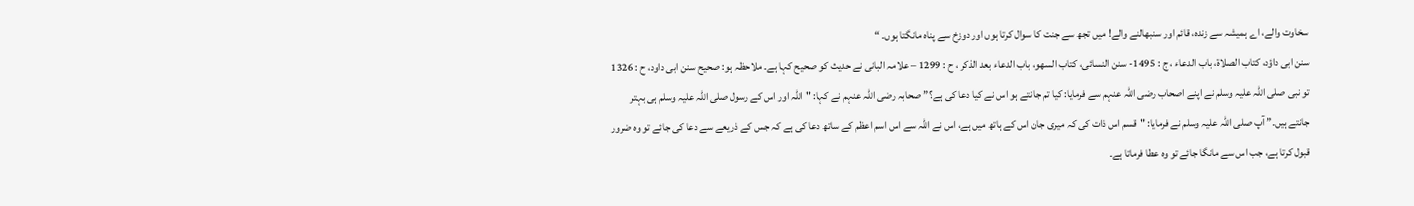سخاوت والے، اے ہمیشہ سے زندہ، قائم اور سنبھالنے والے! میں تجھ سے جنت کا سوال کرتا ہوں اور دوزخ سے پناہ مانگتا ہوں۔ “
سنن ابی داؤد، کتاب الصلاة، باب الدعاء ، ج : 1495- سنن النسائی، کتاب السهو، باب الدعاء بعد الذكر ، ح : 1299 – علامہ البانی نے حدیث کو صحیح کہا ہے۔ ملاحظہ ہو: صحیح سنن ابی داود، ح : 1326
تو نبی صلی اللہ علیہ وسلم نے اپنے اصحاب رضی اللہ عنہم سے فرمایا: کیا تم جانتے ہو اس نے کیا دعا کی ہے؟” صحابہ رضی اللہ عنہم نے کہا: "اللہ اور اس کے رسول صلی اللہ علیہ وسلم ہی بہتر جانتے ہیں۔” آپ صلی اللہ علیہ وسلم نے فرمایا: "قسم اس ذات کی کہ میری جان اس کے ہاتھ میں ہے، اس نے اللہ سے اس اسم اعظم کے ساتھ دعا کی ہے کہ جس کے ذریعے سے دعا کی جائے تو وہ ضرور قبول کرتا ہے، جب اس سے مانگا جائے تو وہ عطا فرماتا ہے۔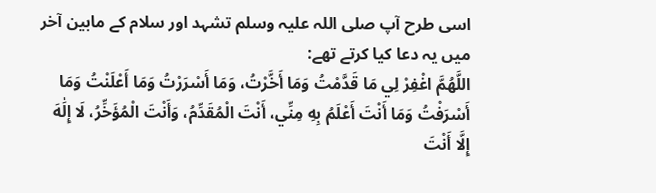اسی طرح آپ صلی اللہ علیہ وسلم تشہد اور سلام کے مابین آخر میں یہ دعا کیا کرتے تھے:
اللَّهُمَّ اغْفِرْ لِي مَا قَدَّمْتُ وَمَا أَخَّرْتُ، وَمَا أَسْرَرْتُ وَمَا أَعْلَنْتُ وَمَا أَسْرَفْتُ وَمَا أَنْتَ أَعْلَمُ بِهِ مِنِّي، أَنْتَ الْمُقَدِّمُ، وَأَنْتَ الْمُؤَخِّرُ، لَا إِلَٰهَ إِلَّا أَنْتَ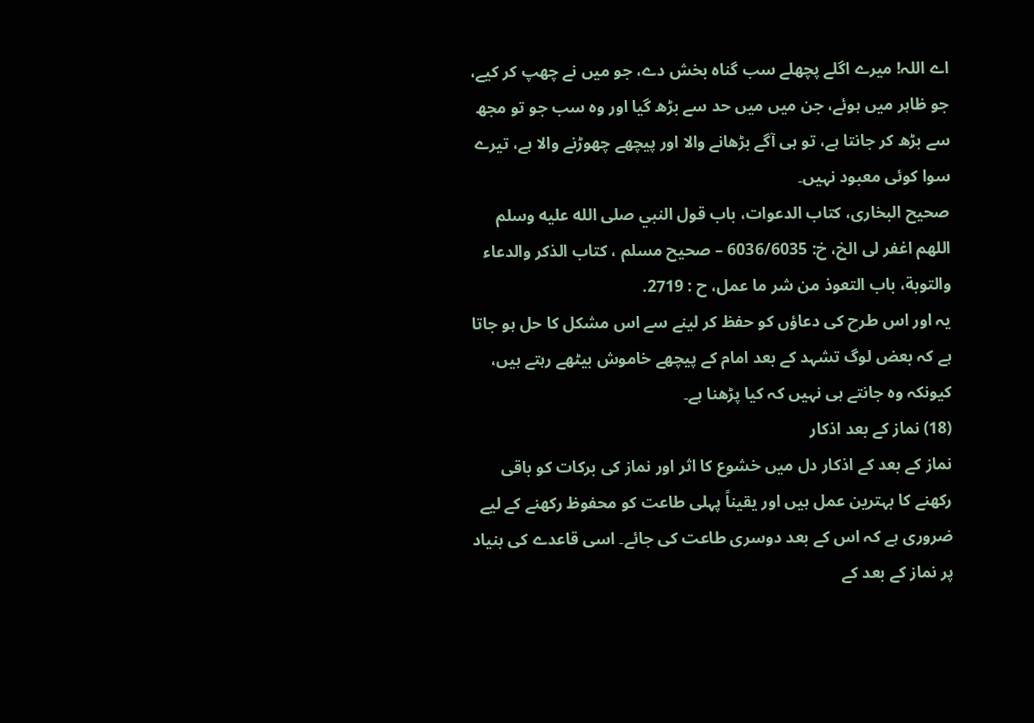اے اللہ! میرے اگلے پچھلے سب گناہ بخش دے، جو میں نے چھپ کر کیے، جو ظاہر میں ہوئے، جن میں میں حد سے بڑھ گیا اور وہ سب جو تو مجھ سے بڑھ کر جانتا ہے، تو ہی آگے بڑھانے والا اور پیچھے چھوڑنے والا ہے، تیرے سوا کوئی معبود نہیں۔
صحيح البخاری، کتاب الدعوات، باب قول النبي صلى الله عليه وسلم اللهم اغفر لى الخ، خ: 6036/6035 – صحيح مسلم ، كتاب الذكر والدعاء والتوبة، باب التعوذ من شر ما عمل، ح : 2719.
یہ اور اس طرح کی دعاؤں کو حفظ کر لینے سے اس مشکل کا حل ہو جاتا ہے کہ بعض لوگ تشہد کے بعد امام کے پیچھے خاموش بیٹھے رہتے ہیں، کیونکہ وہ جانتے ہی نہیں کہ کیا پڑھنا ہے۔
(18) نماز کے بعد اذکار
نماز کے بعد کے اذکار دل میں خشوع کا اثر اور نماز کی برکات کو باقی رکھنے کا بہترین عمل ہیں اور یقیناً پہلی طاعت کو محفوظ رکھنے کے لیے ضروری ہے کہ اس کے بعد دوسری طاعت کی جائے۔ اسی قاعدے کی بنیاد پر نماز کے بعد کے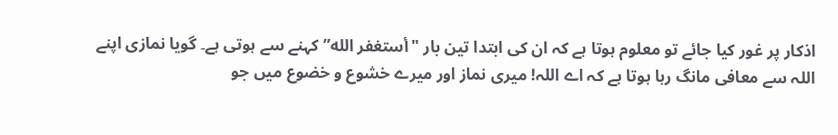اذکار پر غور کیا جائے تو معلوم ہوتا ہے کہ ان کی ابتدا تین بار "أستغفر الله” کہنے سے ہوتی ہے۔ گویا نمازی اپنے اللہ سے معافی مانگ رہا ہوتا ہے کہ اے اللہ! میری نماز اور میرے خشوع و خضوع میں جو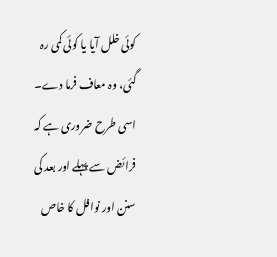کوئی خلل آیا یا کوئی کمی رہ گئی، وہ معاف فرما دے۔
اسی طرح ضروری ہے کہ فرائض سے پہلے اور بعد کی سنن اور نوافل کا خاص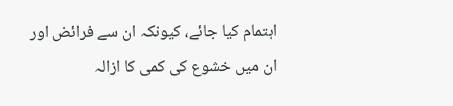اہتمام کیا جائے، کیونکہ ان سے فرائض اور ان میں خشوع کی کمی کا ازالہ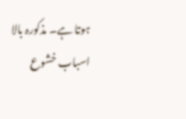ہوتا ہے۔ مذکورہ بالا اسباب خشوع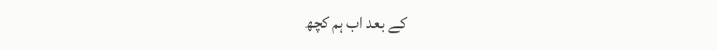کے بعد اب ہم کچھ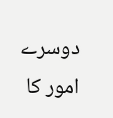دوسرے امور کا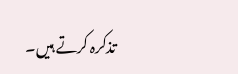تذکرہ کرتے ہیں۔